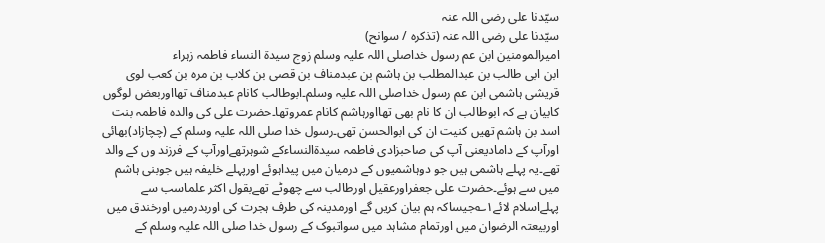سیّدنا علی رضی اللہ عنہ
سیّدنا علی رضی اللہ عنہ (تذکرہ / سوانح)
امیرالمومنین ابن عم رسول خداصلی اللہ علیہ وسلم زوج سیدۃ النساء فاطمہ زہراء
ابن ابی طالب بن عبدالمطلب بن ہاشم بن عبدمناف بن قصی بن کلاب بن مرہ بن کعب لوی قریشی ہاشمی ابن عم رسول خداصلی اللہ علیہ وسلم۔ابوطالب کانام عبدمناف تھااوربعض لوگوں کابیان ہے کہ ابوطالب ان کا نام بھی تھااورہاشم کانام عمروتھا۔حضرت علی کی والدہ فاطمہ بنت اسد بن ہاشم تھیں کنیت ان کی ابوالحسن تھی۔رسول خدا صلی اللہ علیہ وسلم کے (چچازاد)بھائی اورآپ کے دامادیعنی آپ کی صاحبزادی فاطمہ سیدۃالنساءکے شوہرتھےاورآپ کے فرزند وں کے والد تھے۔یہ پہلے ہاشمی ہیں جو دوہاشمیوں کے درمیان میں پیداہوئے اورپہلے خلیفہ ہیں جوبنی ہاشم میں سے ہوئے۔حضرت علی جعفراورعقیل اورطالب سے چھوٹے تھےبقول اکثر علماسب سے پہلےاسلام لائے۱؎جیساکہ ہم بیان کریں گے اورمدینہ کی طرف ہجرت کی اوربدرمیں اورخندق میں اوربیعتہ الرضوان میں اورتمام مشاہد میں سواتبوک کے رسول خدا صلی اللہ علیہ وسلم کے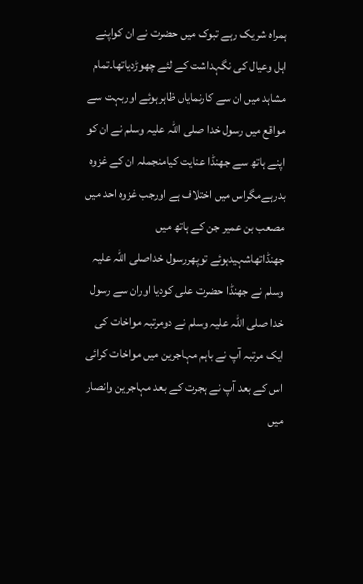ہمراہ شریک رہے تبوک میں حضرت نے ان کواپنے اہل وعیال کی نگہداشت کے لئے چھوڑدیاتھا۔تمام مشاہد میں ان سے کارنمایاں ظاہرہوئے اوربہت سے مواقع میں رسول خدا صلی اللہ علیہ وسلم نے ان کو اپنے ہاتھ سے جھنڈا عنایت کیامنجملہ ان کے غزوہ بدرہےمگراس میں اختلاف ہے اورجب غزوہ احد میں مصعب بن عمیر جن کے ہاتھ میں جھنڈاتھاشہیدہوئے توپھررسول خداصلی اللہ علیہ وسلم نے جھنڈا حضرت علی کودیا اوران سے رسول خدا صلی اللہ علیہ وسلم نے دومرتبہ مواخات کی ایک مرتبہ آپ نے باہم مہاجرین میں مواخات کرائی اس کے بعد آپ نے ہجرت کے بعد مہاجرین وانصار میں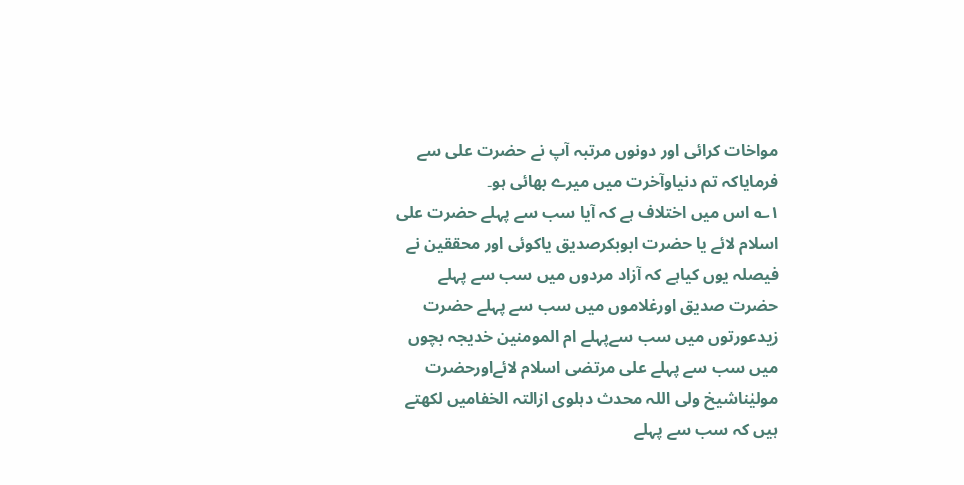مواخات کرائی اور دونوں مرتبہ آپ نے حضرت علی سے فرمایاکہ تم دنیاوآخرت میں میرے بھائی ہو۔
۱؎ اس میں اختلاف ہے کہ آیا سب سے پہلے حضرت علی اسلام لائے یا حضرت ابوبکرصدیق یاکوئی اور محققین نے فیصلہ یوں کیاہے کہ آزاد مردوں میں سب سے پہلے حضرت صدیق اورغلاموں میں سب سے پہلے حضرت زیدعورتوں میں سب سےپہلے ام المومنین خدیجہ بچوں میں سب سے پہلے علی مرتضی اسلام لائےاورحضرت مولیٰناشیخ ولی اللہ محدث دہلوی ازالتہ الخفامیں لکھتے ہیں کہ سب سے پہلے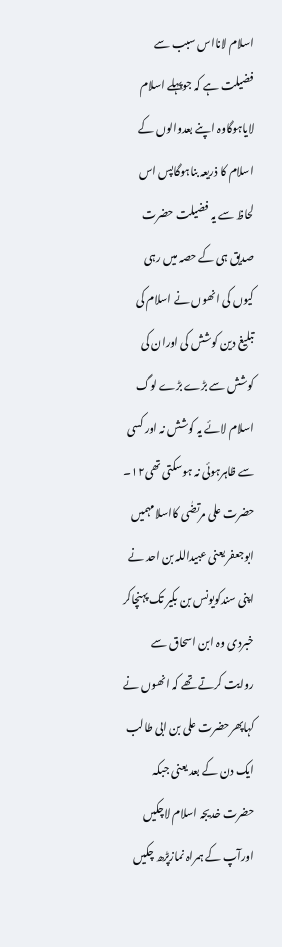اسلام لانااس سبب سے فضیلت ہے کہ جوپہلے اسلام لایاہوگاوہ اپنے بعدوالوں کے اسلام کا ذریعہ بناہوگاپس اس لحاظ سے یہ فضیلت حضرت صدیق ہی کے حصہ میں رہی کیوں کی انھوں نے اسلام کی تبلیغ دین کوشش کی اوران کی کوشش سے بڑے بڑے لوگ اسلام لائے یہ کوشش نہ اور کسی سے ظاہرہوئی نہ ہوسکتی تھی۱۲۔
حضرت علی مرتضٰی کااسلامہمیں ابوجعفر یعنی عبیداللہ بن احد نے اپنی سندکویونس بن بکیر تک پہنچاکر خبردی وہ ابن اسحاق سے روایت کرتے تھے کہ انھوں نے کہاپھرحضرت علی بن ابی طالب ایک دن کے بعد یعنی جبکہ حضرت خدیجہ اسلام لاچکیں اورآپ کے ہمراہ نمازپڑھ چکیں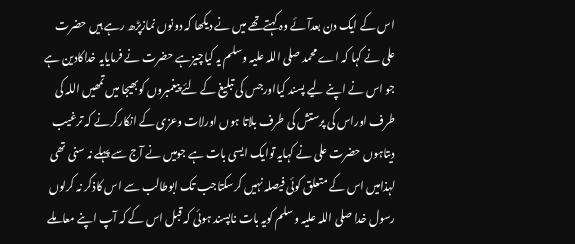اس کے ایک دن بعدآئے وہ کہتےتھے میں نے دیکھا کہ دونوں نمازپڑھ رہے ہیں حضرت علی نے کہا کہ اے محمد صلی اللہ علیہ وسلم یہ کیاچیزہے حضرت نے فرمایایہ خداکادین ہے جو اس نے اپنے لیے پسند کیااورجس کی تبلیغ کے لئے پیغمبروں کوبھیجا میں تمھیں اللہ کی طرف اوراس کی پرستش کی طرف بلاتا ہوں اورلات وعزی کے انکارکرنے کہ ترغیب دیتاہوں حضرت علی نے کہایہ توایک ایسی بات ہے جومیں نے آج سے پہلے نہ سنی تھی لہذامیں اس کے متعلق کوئی فیصلہ نہیں کرسکتاجب تک ابوطالب سے اس کاذکر نہ کرلوں رسول خدا صلی اللہ علیہ وسلم کویہ بات ناپسند ہوئی کہ قبل اس کے کہ آپ اپنے معاملے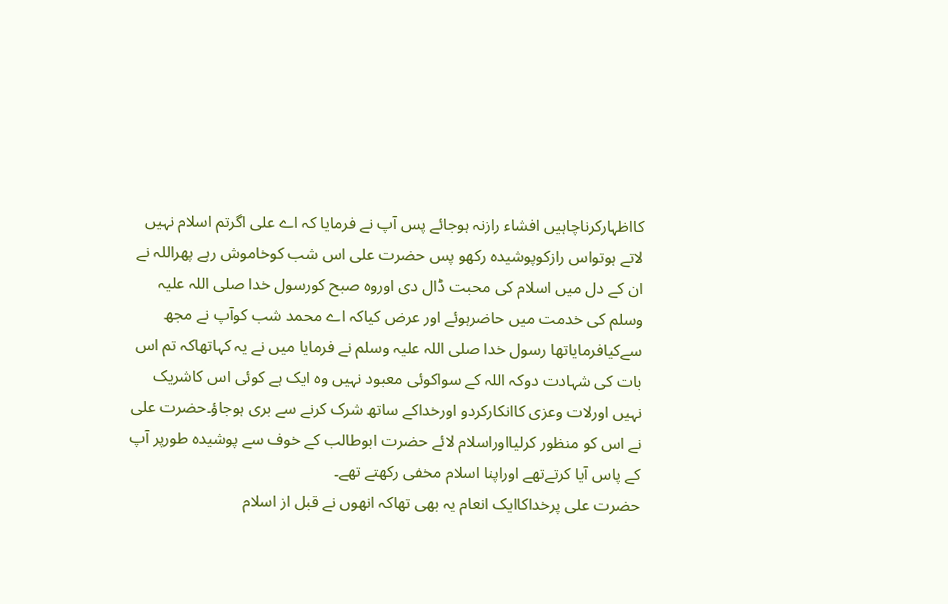کااظہارکرناچاہیں افشاء رازنہ ہوجائے پس آپ نے فرمایا کہ اے علی اگرتم اسلام نہیں لاتے ہوتواس رازکوپوشیدہ رکھو پس حضرت علی اس شب کوخاموش رہے پھراللہ نے ان کے دل میں اسلام کی محبت ڈال دی اوروہ صبح کورسول خدا صلی اللہ علیہ وسلم کی خدمت میں حاضرہوئے اور عرض کیاکہ اے محمد شب کوآپ نے مجھ سےکیافرمایاتھا رسول خدا صلی اللہ علیہ وسلم نے فرمایا میں نے یہ کہاتھاکہ تم اس بات کی شہادت دوکہ اللہ کے سواکوئی معبود نہیں وہ ایک ہے کوئی اس کاشریک نہیں اورلات وعزی کاانکارکردو اورخداکے ساتھ شرک کرنے سے بری ہوجاؤ۔حضرت علی نے اس کو منظور کرلیااوراسلام لائے حضرت ابوطالب کے خوف سے پوشیدہ طورپر آپ کے پاس آیا کرتےتھے اوراپنا اسلام مخفی رکھتے تھے۔
حضرت علی پرخداکاایک انعام یہ بھی تھاکہ انھوں نے قبل از اسلام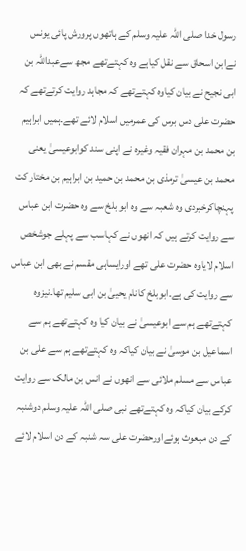رسول خدا صلی اللہ علیہ وسلم کے ہاتھوں پرورش پائی یونس نےابن اسحاق سے نقل کیاہے وہ کہتےتھے مجھ سےعبداللہ بن ابی نجیح نے بیان کیاوہ کہتےتھے کہ مجاہد روایت کرتےتھے کہ حضرت علی دس برس کی عمرمیں اسلام لائے تھے۔ہمیں ابراہیم بن محمد بن مہران فقیہ وغیرہ نے اپنی سند کوابوعیسیٰ یعنی محمد بن عیسیٰ ترمذی بن محمد بن حمید بن ابراہیم بن مختار کت پہنچاکرخبردی وہ شعبہ سے وہ ابو بلخ سے وہ حضرت ابن عباس سے روایت کرتے ہیں کہ انھوں نے کہاسب سے پہلے جوشخص اسلام لایاوہ حضرت علی تھے اورایساہی مقسم نے بھی ابن عباس سے روایت کی ہے۔ابوبلخ کانام یحییٰ بن ابی سلیم تھا۔نیزوہ کہتےتھے ہم سے ابوعیسیٰ نے بیان کیا وہ کہتےتھے ہم سے اسماعیل بن موسیٰ نے بیان کیاکہ وہ کہتےتھے ہم سے علی بن عباس سے مسلم ملائی سے انھوں نے انس بن مالک سے روایت کرکے بیان کیاکہ وہ کہتےتھے نبی صلی اللہ علیہ وسلم دوشنبہ کے دن مبعوث ہوئےاورحضرت علی سہ شنبہ کے دن اسلام لائے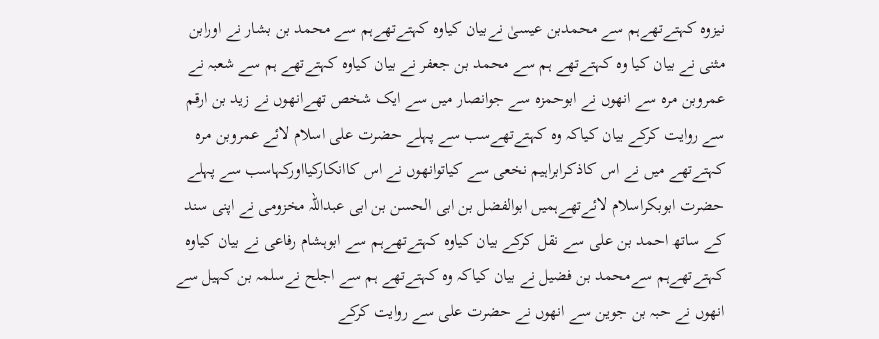نیزوہ کہتےتھےہم سے محمدبن عیسیٰ نےبیان کیاوہ کہتےتھےہم سے محمد بن بشار نے اورابن مثنی نے بیان کیا وہ کہتےتھے ہم سے محمد بن جعفر نے بیان کیاوہ کہتےتھے ہم سے شعبہ نے عمروبن مرہ سے انھوں نے ابوحمزہ سے جوانصار میں سے ایک شخص تھےانھوں نے زید بن ارقم سے روایت کرکے بیان کیاکہ وہ کہتےتھےسب سے پہلے حضرت علی اسلام لائے عمروبن مرہ کہتےتھے میں نے اس کاذکرابراہیم نخعی سے کیاتوانھوں نے اس کاانکارکیااورکہاسب سے پہلے حضرت ابوبکراسلام لائےتھےہمیں ابوالفضل بن ابی الحسن بن ابی عبداللہ مخزومی نے اپنی سند کے ساتھ احمد بن علی سے نقل کرکے بیان کیاوہ کہتےتھےہم سے ابوہشام رفاعی نے بیان کیاوہ کہتےتھےہم سےمحمد بن فضیل نے بیان کیاکہ وہ کہتےتھے ہم سے اجلح نےسلمہ بن کہیل سے انھوں نے حبہ بن جوین سے انھوں نے حضرت علی سے روایت کرکے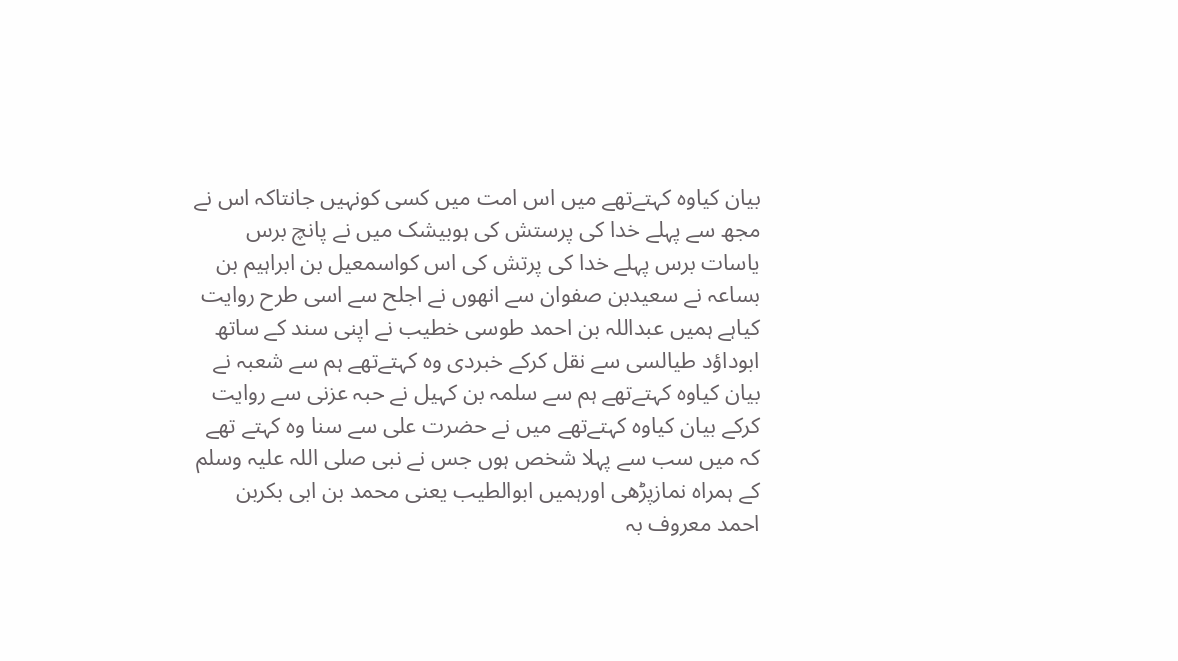بیان کیاوہ کہتےتھے میں اس امت میں کسی کونہیں جانتاکہ اس نے مجھ سے پہلے خدا کی پرستش کی ہوبیشک میں نے پانچ برس یاسات برس پہلے خدا کی پرتش کی اس کواسمعیل بن ابراہیم بن بساعہ نے سعیدبن صفوان سے انھوں نے اجلح سے اسی طرح روایت کیاہے ہمیں عبداللہ بن احمد طوسی خطیب نے اپنی سند کے ساتھ ابوداؤد طیالسی سے نقل کرکے خبردی وہ کہتےتھے ہم سے شعبہ نے بیان کیاوہ کہتےتھے ہم سے سلمہ بن کہیل نے حبہ عزنی سے روایت کرکے بیان کیاوہ کہتےتھے میں نے حضرت علی سے سنا وہ کہتے تھے کہ میں سب سے پہلا شخص ہوں جس نے نبی صلی اللہ علیہ وسلم کے ہمراہ نمازپڑھی اورہمیں ابوالطیب یعنی محمد بن ابی بکربن احمد معروف بہ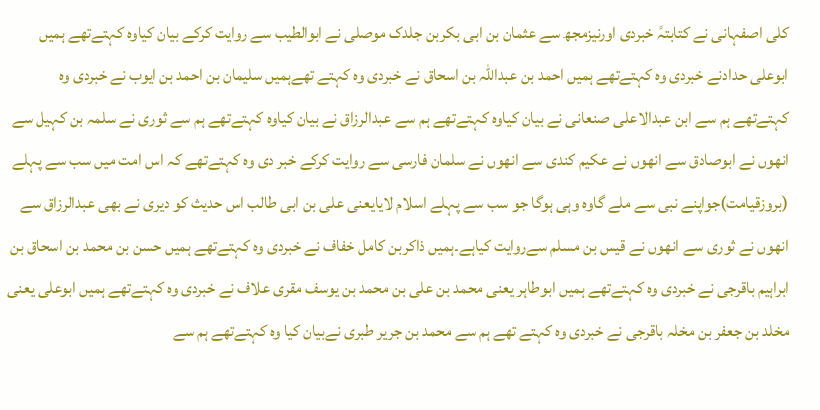کلی اصفہانی نے کتابتہً خبردی اورنیزمجھ سے عثمان بن ابی بکربن جلدک موصلی نے ابوالطیب سے روایت کرکے بیان کیاوہ کہتےتھے ہمیں ابوعلی حدادنے خبردی وہ کہتےتھے ہمیں احمد بن عبداللہ بن اسحاق نے خبردی وہ کہتے تھےہمیں سلیمان بن احمد بن ایوب نے خبردی وہ کہتےتھے ہم سے ابن عبدالاعلی صنعانی نے بیان کیاوہ کہتےتھے ہم سے عبدالرزاق نے بیان کیاوہ کہتےتھے ہم سے ثوری نے سلمہ بن کہیل سے انھوں نے ابوصادق سے انھوں نے عکیم کندی سے انھوں نے سلمان فارسی سے روایت کرکے خبر دی وہ کہتےتھے کہ اس امت میں سب سے پہلے (بروزقیامت)جواپنے نبی سے ملے گاوہ وہی ہوگا جو سب سے پہلے اسلام لایایعنی علی بن ابی طالب اس حدیث کو دیری نے بھی عبدالرزاق سے انھوں نے ثوری سے انھوں نے قیس بن مسلم سےروایت کیاہے۔ہمیں ذاکربن کامل خفاف نے خبردی وہ کہتےتھے ہمیں حسن بن محمد بن اسحاق بن ابراہیم باقرجی نے خبردی وہ کہتےتھے ہمیں ابوطاہر یعنی محمد بن علی بن محمد بن یوسف مقری علاف نے خبردی وہ کہتےتھے ہمیں ابوعلی یعنی مخلد بن جعفر بن مخلہ باقرجی نے خبردی وہ کہتے تھے ہم سے محمد بن جریر طبری نےبیان کیا وہ کہتےتھے ہم سے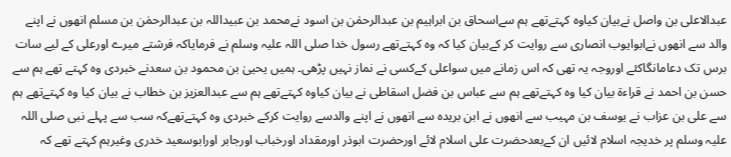عبدالاعلی بن واصل نےبیان کیاوہ کہتےتھے ہم سےاسحاق بن ابراہیم بن عبدالرحمٰن بن اسود نےمحمد بن عبیداللہ بن عبدالرحمٰن بن مسلم انھوں نے اپنے والد سے انھوں نےابوایوب انصاری سے روایت کر کےبیان کیا کہ وہ کہتےتھے رسول خدا صلی اللہ علیہ وسلم نے فرمایاکہ فرشتے میرے اورعلی کے لیے سات برس تک دعامانگاکئے اوروجہ یہ تھی کہ اس زمانے میں سواعلی کےکسی نے نماز نہیں پڑھی۔ ہمیں یحییٰ بن محمود بن سعدنے خبردی وہ کہتے تھے ہم سے حسن بن احمد نے قراءۃ بیان کیا وہ کہتےتھے ہم سے عباس بن فضل اسقاطی نے بیان کیاوہ کہتےتھے ہم سے عبدالعزیز بن خطاب نے بیان کیا وہ کہتےتھے ہم سے علی بن عزاب نے یوسف بن مہیب سے انھوں نے ابن بریدہ سے انھوں نے اپنے والدسے روایت کرکے خبردی وہ کہتےتھےکہ سب سے پہلے نبی صلی اللہ علیہ وسلم پر خدیجہ اسلام لائیں ان کےبعدحضرت علی اسلام لائے اورحضرت ابوذر اورمقداد اورخباب اورجابر اورابوسعید خدری وغیرہم کہتے تھے کہ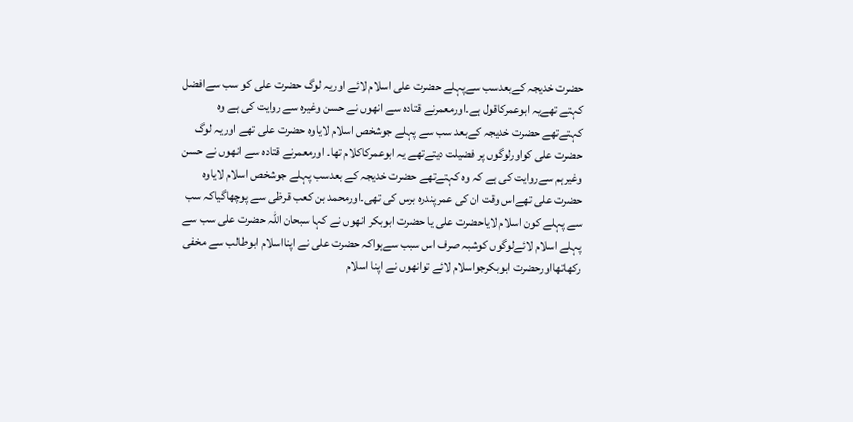حضرت خدیجہ کےبعدسب سےپہلے حضرت علی اسلام لائے اوریہ لوگ حضرت علی کو سب سےافضل کہتے تھےیہ ابوعمرکاقول ہے۔اورمعمرنے قتادہ سے انھوں نے حسن وغیرہ سے روایت کی ہے وہ کہتےتھے حضرت خدیجہ کےبعد سب سے پہلے جوشخص اسلام لایاوہ حضرت علی تھے اوریہ لوگ حضرت علی کواورلوگوں پر فضیلت دیتےتھے یہ ابوعمرکاکلام تھا۔ اورمعمرنے قتادہ سے انھوں نے حسن وغیرہم سےروایت کی ہے کہ وہ کہتےتھے حضرت خدیجہ کے بعدسب پہلے جوشخص اسلام لایاوہ حضرت علی تھےاس وقت ان کی عمرپندرہ برس کی تھی۔اورمحمد بن کعب قرظی سے پوچھاگیاکہ سب سے پہلے کون اسلام لایاحضرت علی یا حضرت ابوبکر انھوں نے کہا سبحان اللہ حضرت علی سب سے پہلے اسلام لائےلوگوں کوشبہ صرف اس سبب سےہواکہ حضرت علی نے اپنااسلام ابوطالب سے مخفی رکھاتھااورحضرت ابوبکرجواسلام لائے توانھوں نے اپنا اسلام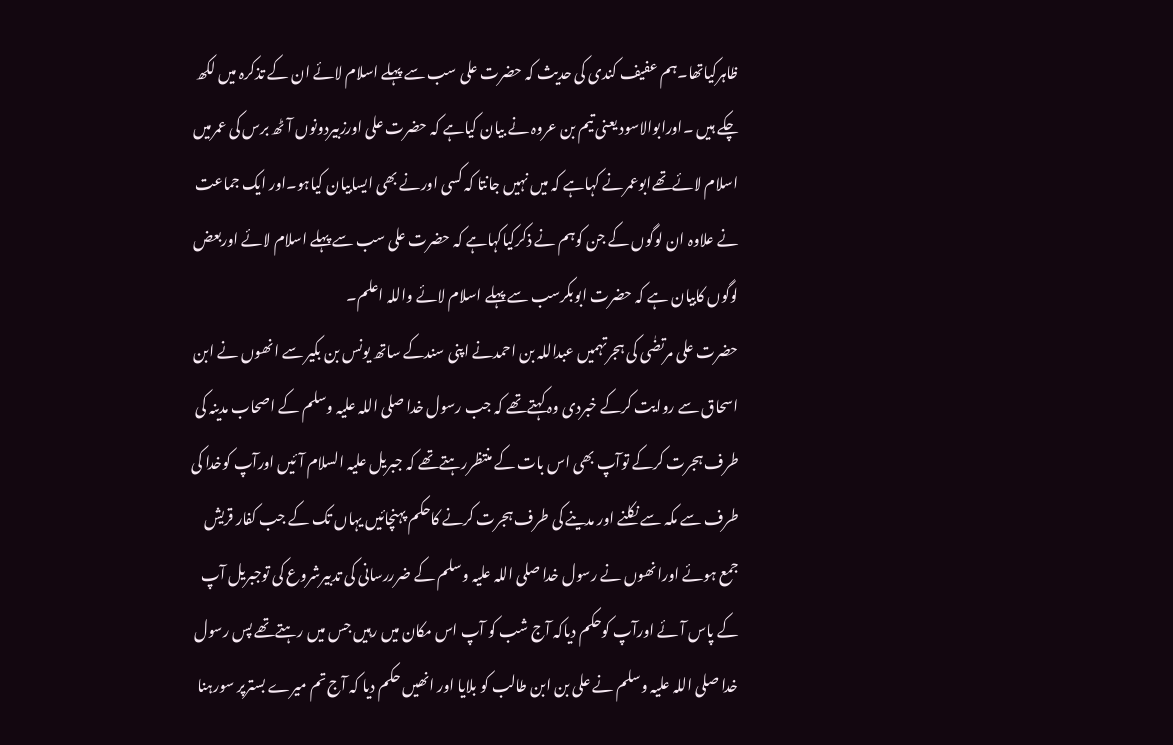ظاہرکیاتھا۔ہم عفیف کندی کی حدیث کہ حضرت علی سب سے پہلے اسلام لائے ان کے تذکرہ میں لکھ چکے ہیں ۔اورابوالاسود یعنی تیم بن عروہ نے بیان کیاہے کہ حضرت علی اورزبیردونوں آٹھ برس کی عمرمیں اسلام لائےتھےابوعمرنے کہاہے کہ میں نہیں جانتا کہ کسی اورنے بھی ایسابیان کیاہو۔اور ایک جماعت نے علاوہ ان لوگوں کے جن کوہم نے ذکرکیاکہاہے کہ حضرت علی سب سے پہلے اسلام لائے اوربعض لوگوں کابیان ہے کہ حضرت ابوبکرسب سے پہلے اسلام لائے واللہ اعلم۔
حضرت علی مرتضٰی کی ہجرتہمیں عبداللہ بن احمدنے اپنی سندکے ساتھ یونس بن بکیر سے انھوں نے ابن اسحاق سے روایت کرکے خبردی وہ کہتےتھے کہ جب رسول خدا صلی اللہ علیہ وسلم کے اصحاب مدینہ کی طرف ہجرت کرکے توآپ بھی اس بات کے منتظررہتےتھے کہ جبریل علیہ السلام آئیں اورآپ کوخدا کی طرف سے مکہ سے نکلنے اور مدینے کی طرف ہجرت کرنے کاحکم پہنچائیں یہاں تک کے جب کفار قریش جمع ہوئے اورانھوں نے رسول خدا صلی اللہ علیہ وسلم کے ضرررسانی کی تدبیرشروع کی توجبریل آپ کے پاس آئے اورآپ کوحکم دیاکہ آج شب کو آپ اس مکان میں رہیں جس میں رہتےتھے پس رسول خدا صلی اللہ علیہ وسلم نے علی بن ابن طالب کو بلایا اور انھیں حکم دیا کہ آج تم میرے بسترپر سورہنا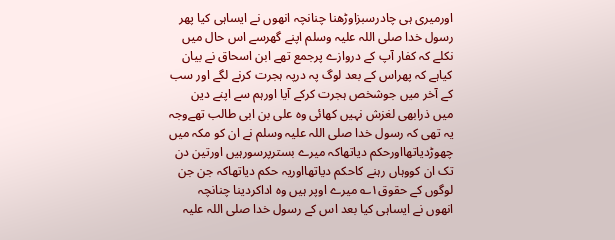اورمیری ہی چادرسبزاوڑھنا چنانچہ انھوں نے ایساہی کیا پھر رسول خدا صلی اللہ علیہ وسلم اپنے گھرسے اس حال میں نکلے کہ کفار آپ کے دروازے پرجمع تھے ابن اسحاق نے بیان کیاہے کہ پھراس کے بعد لوگ پہ درپہ ہجرت کرنے لگے اور سب کے آخر میں جوشخص ہجرت کرکے آیا اورہم سے اپنے دین میں ذرابھی لغزش نہیں کھائی وہ علی بن ابی طالب تھےوجہ یہ تھی کہ رسول خدا صلی اللہ علیہ وسلم نے ان کو مکہ میں چھوڑدیاتھااورحکم دیاتھاکہ میرے بسترپرسورہیں اورتین دن تک ان کووہاں رہنے کاحکم دیاتھااوریہ حکم دیاتھاکہ جن جن لوگوں کے حقوق۱؎ میرے اوپر ہیں وہ اداکردینا چنانچہ انھوں نے ایساہی کیا بعد اس کے رسول خدا صلی اللہ علیہ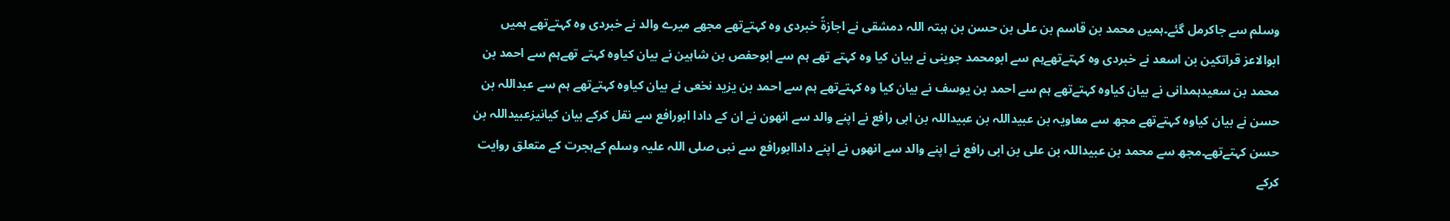وسلم سے جاکرمل گئے۔ہمیں محمد بن قاسم بن علی بن حسن بن ہبتہ اللہ دمشقی نے اجازۃً خبردی وہ کہتےتھے مجھے میرے والد نے خبردی وہ کہتےتھے ہمیں ابوالاعز قراتکین بن اسعد نے خبردی وہ کہتےتھےہم سے ابومحمد جوینی نے بیان کیا وہ کہتے تھے ہم سے ابوحفص بن شاہین نے بیان کیاوہ کہتے تھےہم سے احمد بن محمد بن سعیدہمدانی نے بیان کیاوہ کہتےتھے ہم سے احمد بن یوسف نے بیان کیا وہ کہتےتھے ہم سے احمد بن یزید نخعی نے بیان کیاوہ کہتےتھے ہم سے عبداللہ بن حسن نے بیان کیاوہ کہتےتھے مجھ سے معاویہ بن عبیداللہ بن عبیداللہ بن ابی رافع نے اپنے والد سے انھون نے ان کے دادا ابورافع سے نقل کرکے بیان کیانیزعبیداللہ بن حسن کہتےتھے۔مجھ سے محمد بن عبیداللہ بن علی بن ابی رافع نے اپنے والد سے انھوں نے اپنے داداابورافع سے نبی صلی اللہ علیہ وسلم کےہجرت کے متعلق روایت کرکے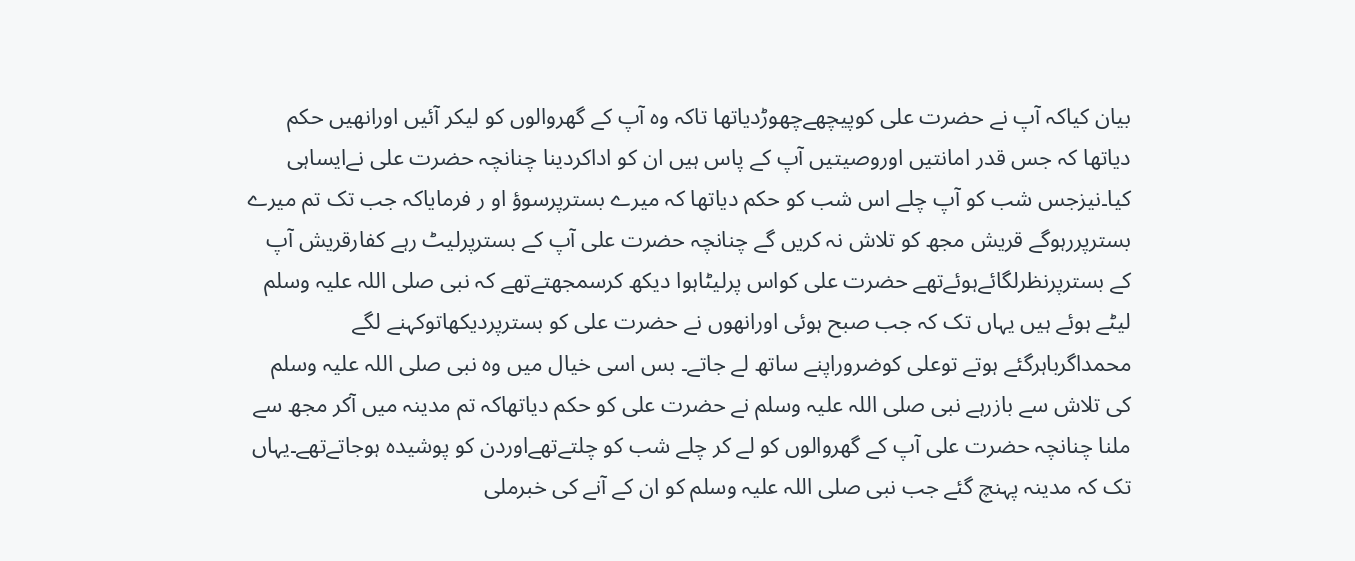بیان کیاکہ آپ نے حضرت علی کوپیچھےچھوڑدیاتھا تاکہ وہ آپ کے گھروالوں کو لیکر آئیں اورانھیں حکم دیاتھا کہ جس قدر امانتیں اوروصیتیں آپ کے پاس ہیں ان کو اداکردینا چنانچہ حضرت علی نےایساہی کیا۔نیزجس شب کو آپ چلے اس شب کو حکم دیاتھا کہ میرے بسترپرسوؤ او ر فرمایاکہ جب تک تم میرے بسترپررہوگے قریش مجھ کو تلاش نہ کریں گے چنانچہ حضرت علی آپ کے بسترپرلیٹ رہے کفارقریش آپ کے بسترپرنظرلگائےہوئےتھے حضرت علی کواس پرلیٹاہوا دیکھ کرسمجھتےتھے کہ نبی صلی اللہ علیہ وسلم لیٹے ہوئے ہیں یہاں تک کہ جب صبح ہوئی اورانھوں نے حضرت علی کو بسترپردیکھاتوکہنے لگے محمداگرباہرگئے ہوتے توعلی کوضروراپنے ساتھ لے جاتے۔ بس اسی خیال میں وہ نبی صلی اللہ علیہ وسلم کی تلاش سے بازرہے نبی صلی اللہ علیہ وسلم نے حضرت علی کو حکم دیاتھاکہ تم مدینہ میں آکر مجھ سے ملنا چنانچہ حضرت علی آپ کے گھروالوں کو لے کر چلے شب کو چلتےتھےاوردن کو پوشیدہ ہوجاتےتھے۔یہاں تک کہ مدینہ پہنچ گئے جب نبی صلی اللہ علیہ وسلم کو ان کے آنے کی خبرملی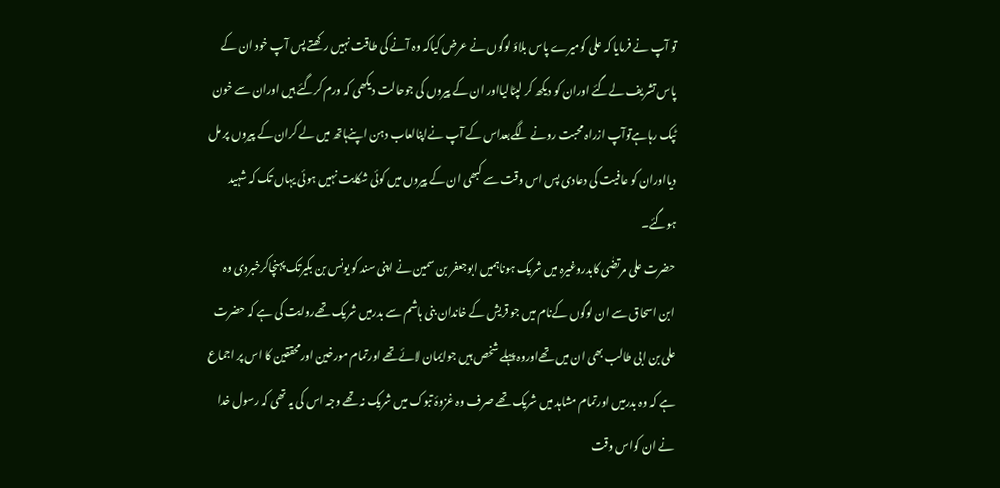تو آپ نے فرمایا کہ علی کومیرے پاس بلاؤ لوگوں نے عرض کیاکہ وہ آنے کی طاقت نہیں رکھتے پس آپ خود ان کے پاس تشریف لےگئے اوران کو دیکھ کر لپٹالیااور ان کے پیروں کی جوحالت دیکھی کہ ورم کرگئے ہیں اوران سے خون ٹپک رہاہےتوآپ ازراہ محبت رونے لگےبعداس کے آپ نےاپنالعاب دہن اپنےہاتھ میں لے کران کے پیروں پر مل دیااوران کو عافیت کی دعادی پس اس وقت سے کبھی ان کے پیروں میں کوئی شکایت نہیں ہوئی یہاں تک کہ شہید ہوگئے۔
حضرت علی مرتضٰی کابدروغیرہ میں شریک ہوناہمیں ابوجعفر بن سمین نے اپنی سند کو یونس بن بکیرتک پہنچاکرخبردی وہ ابن اسحاق سے ان لوگوں کےنام میں جو قریش کے خاندان بنی ہاشم سے بدرمیں شریک تھےروایت کی ہے کہ حضرت علی بن ابی طالب بھی ان میں تھےاوروہ پہلے شخص ہیں جوایمان لائےتھے اورتمام مورخین اورمحققین کا اس پر اجماع ہے کہ وہ بدرمیں اورتمام مشاہد میں شریک تھے صرف وہ غزوۂ تبوک میں شریک نہ تھے وجہ اس کی یہ تھی کہ رسول خدا نے ان کواس وقت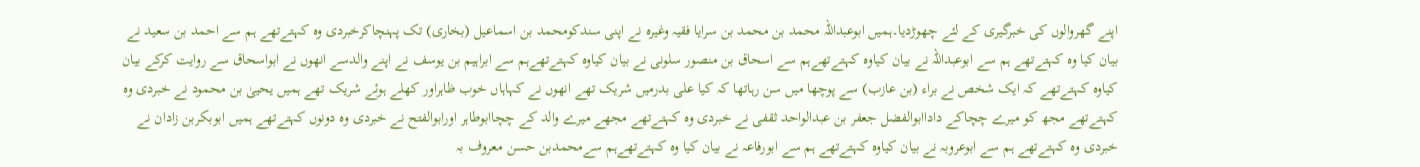اپنے گھروالوں کی خبرگیری کے لئے چھوڑدیا۔ہمیں ابوعبداللہ محمد بن محمد بن سرایا فقیہ وغیرہ نے اپنی سندکومحمد بن اسماعیل (بخاری) تک پہنچاکرخبردی وہ کہتےتھے ہم سے احمد بن سعید نے بیان کیا وہ کہتےتھے ہم سے ابوعبداللہ نے بیان کیاوہ کہتےتھےہم سے اسحاق بن منصور سلونی نے بیان کیاوہ کہتےتھےہم سے ابراہیم بن یوسف نے اپنے والدسے انھوں نے ابواسحاق سے روایت کرکے بیان کیاوہ کہتےتھے کہ ایک شخص نے براء (بن عازب) سے پوچھا میں سن رہاتھا کہ کیا علی بدرمیں شریک تھے انھوں نے کہاہاں خوب ظاہراور کھلے ہوئے شریک تھے ہمیں یحییٰ بن محمود نے خبردی وہ کہتےتھے مجھ کو میرے چچاکے داداابوالفضل جعفر بن عبدالواحد ثقفی نے خبردی وہ کہتےتھے مجھے میرے والد کے چچاابوطاہر اورابوالفتح نے خبردی وہ دونوں کہتےتھے ہمیں ابوبکربن زادان نے خبردی وہ کہتےتھے ہم سے ابوعروبہ نے بیان کیاوہ کہتےتھے ہم سے ابورفاعہ نے بیان کیا وہ کہتےتھےہم سےمحمدبن حسن معروف بہ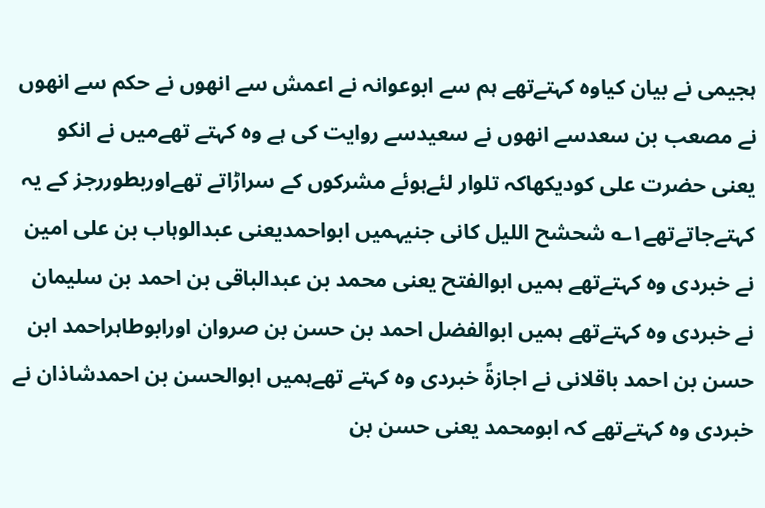ہجیمی نے بیان کیاوہ کہتےتھے ہم سے ابوعوانہ نے اعمش سے انھوں نے حکم سے انھوں نے مصعب بن سعدسے انھوں نے سعیدسے روایت کی ہے وہ کہتے تھےمیں نے انکو یعنی حضرت علی کودیکھاکہ تلوار لئےہوئے مشرکوں کے سراڑاتے تھےاوربطوررجز کے یہ کہتےجاتےتھے۱؎ شحشح اللیل کانی جنیہمیں ابواحمدیعنی عبدالوہاب بن علی امین نے خبردی وہ کہتےتھے ہمیں ابوالفتح یعنی محمد بن عبدالباقی بن احمد بن سلیمان نے خبردی وہ کہتےتھے ہمیں ابوالفضل احمد بن حسن بن صروان اورابوطاہراحمد ابن حسن بن احمد باقلانی نے اجازۃً خبردی وہ کہتے تھےہمیں ابوالحسن بن احمدشاذان نے خبردی وہ کہتےتھے کہ ابومحمد یعنی حسن بن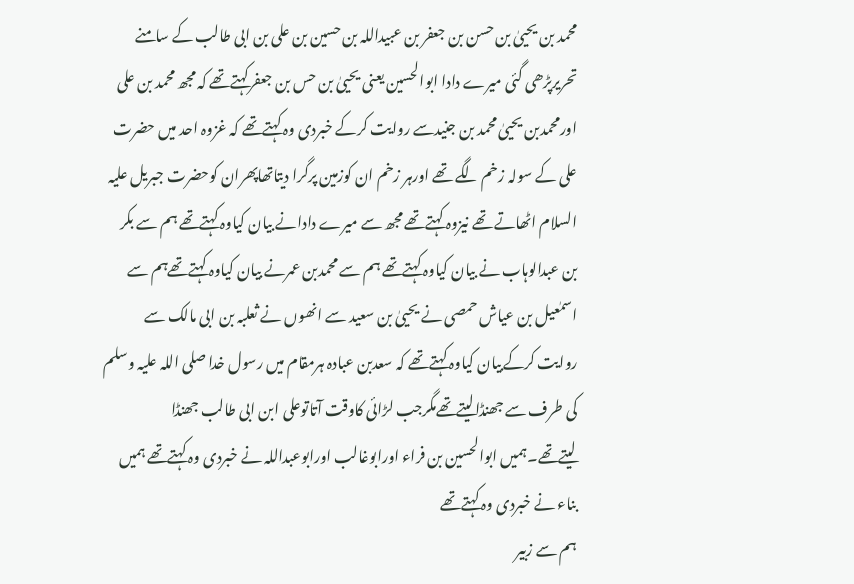محمد بن یحییٰ بن حسن بن جعفر بن عبیداللہ بن حسین بن علی بن ابی طالب کے سامنے تحریرپڑھی گئی میرے دادا ابوالحسین یعنی یحییٰ بن حس بن جعفرکہتےتھے کہ مجھ محمد بن علی اورمحمدبن یحییٰ محمد بن جنیدسے روایت کرکے خبردی وہ کہتےتھے کہ غزوہ احد میں حضرت علی کے سولہ زخم لگے تھے اورہر زخم ان کوزمین پرگرا دیتاتھاپھران کوحضرت جبریل علیہ السلام اٹھاتے تھے نیزوہ کہتےتھے مجھ سے میرے دادانے بیان کیاوہ کہتےتھے ہم سے بکر بن عبدالوہاب نے بیان کیاوہ کہتےتھے ہم سے محمدبن عمرنے بیان کیاوہ کہتےتھےہم سے اسمٰعیل بن عیاش حمصی نے یحییٰ بن سعید سے انھوں نے ثعلبہ بن ابی مالک سے روایت کرکےبیان کیاوہ کہتےتھے کہ سعدبن عبادہ ہرمقام میں رسول خدا صلی اللہ علیہ وسلم کی طرف سے جھنڈالیتےتھےمگرجب لڑائی کاوقت آتاتوعلی ابن ابی طالب جھنڈا لیتےتھے۔ہمیں ابوالحسین بن فراء اورابوغالب اورابوعبداللہ نے خبردی وہ کہتےتھے ہمیں بناء نے خبردی وہ کہتےتھے
ہم سے زبیر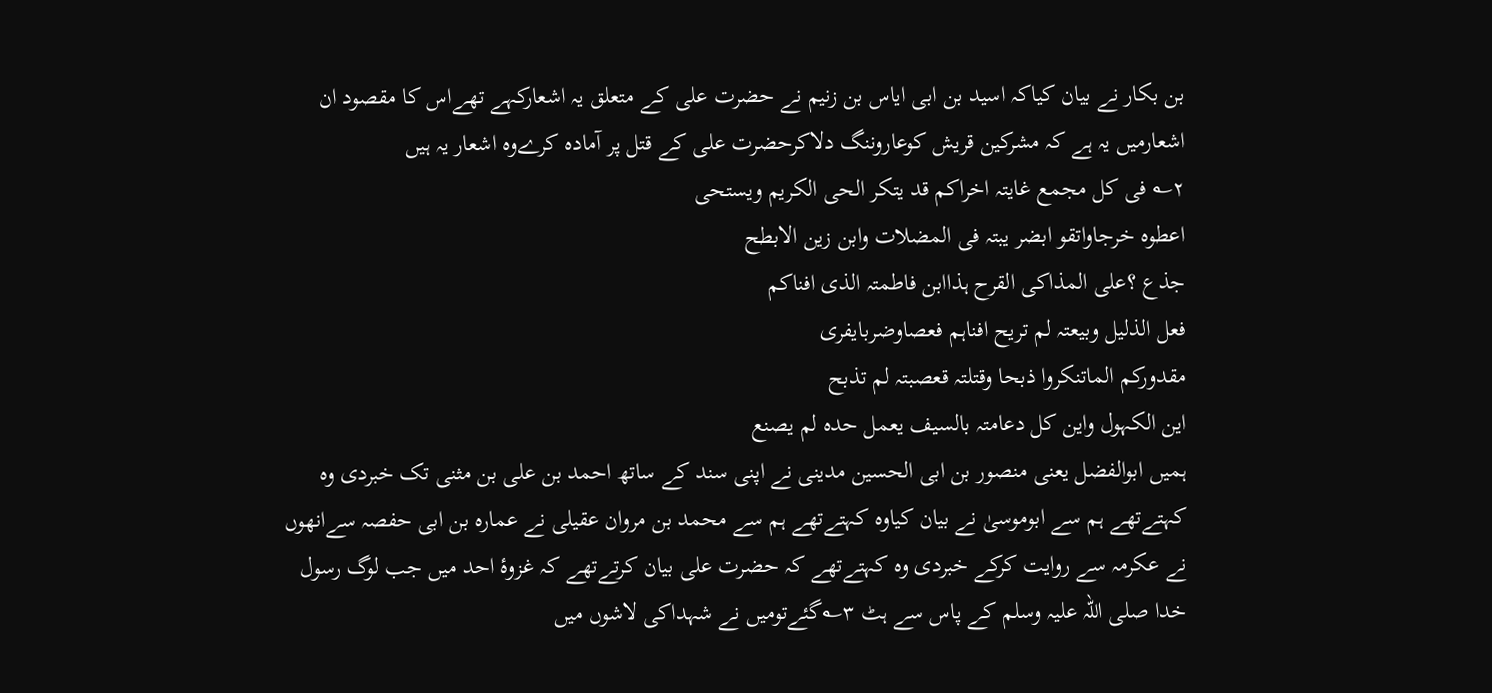بن بکار نے بیان کیاکہ اسید بن ابی ایاس بن زنیم نے حضرت علی کے متعلق یہ اشعارکہے تھےاس کا مقصود ان اشعارمیں یہ ہے کہ مشرکین قریش کوعاروننگ دلاکرحضرت علی کے قتل پر آمادہ کرےوہ اشعار یہ ہیں
۲؎ فی کل مجمع غایتہ اخراکم قد یتکر الحی الکریم ویستحی
اعطوہ خرجاواتقو ابضر یبتہ فی المضلات وابن زین الابطح
جذع ؟علی المذاکی القرح ہذاابن فاطمتہ الذی افناکم
فعل الذلیل وبیعتہ لم تریح افناہم فعصاوضربایفری
مقدورکم الماتنکروا ذبحا وقتلتہ قعصبتہ لم تذبح
این الکہول واین کل دعامتہ بالسیف یعمل حدہ لم یصنع
ہمیں ابوالفضل یعنی منصور بن ابی الحسین مدینی نے اپنی سند کے ساتھ احمد بن علی بن مثنی تک خبردی وہ کہتےتھے ہم سے ابوموسیٰ نے بیان کیاوہ کہتےتھے ہم سے محمد بن مروان عقیلی نے عمارہ بن ابی حفصہ سےانھوں نے عکرمہ سے روایت کرکے خبردی وہ کہتےتھے کہ حضرت علی بیان کرتےتھے کہ غزوۂ احد میں جب لوگ رسول خدا صلی اللہ علیہ وسلم کے پاس سے ہٹ ۳؎گئےتومیں نے شہداکی لاشوں میں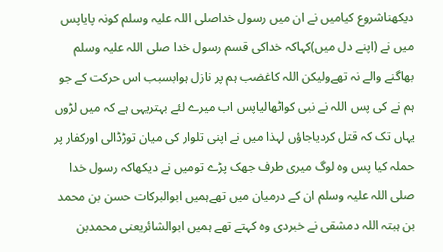دیکھناشروع کیامیں نے ان میں رسول خداصلی اللہ علیہ وسلم کونہ پایاپس میں نے (اپنے دل میں)کہاکہ خداکی قسم رسول خدا صلی اللہ علیہ وسلم بھاگنے والے نہ تھےولیکن اللہ کاغضب ہم پر نازل ہوابسبب اس حرکت کے جو ہم نے کی پس اللہ نے نبی کواٹھالیاپس اب میرے لئے بہتریہی ہے کہ میں لڑوں یہاں تک کہ قتل کردیاجاؤں لہذا میں نے اپنی تلوار کی میان توڑڈالی اورکفار پر حملہ کیا پس وہ لوگ میری طرف جھک پڑے تومیں نے دیکھاکہ رسول خدا صلی اللہ علیہ وسلم ان کے درمیان میں تھےہمیں ابوالبرکات حسن بن محمد بن ہبتہ اللہ دمشقی نے خبردی وہ کہتے تھے ہمیں ابوالشائریعنی محمدبن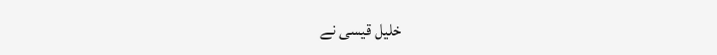خلیل قیسی نے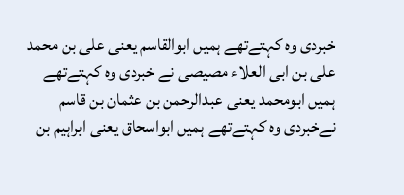خبردی وہ کہتےتھے ہمیں ابوالقاسم یعنی علی بن محمد علی بن ابی العلاء مصیصی نے خبردی وہ کہتےتھے ہمیں ابومحمد یعنی عبدالرحمن بن عثمان بن قاسم نےخبردی وہ کہتےتھے ہمیں ابواسحاق یعنی ابراہیم بن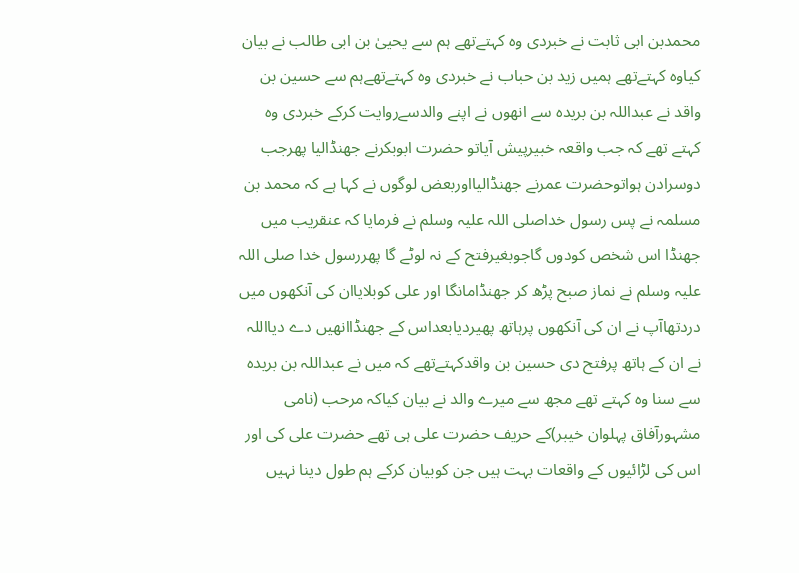محمدبن ابی ثابت نے خبردی وہ کہتےتھے ہم سے یحییٰ بن ابی طالب نے بیان کیاوہ کہتےتھے ہمیں زید بن حباب نے خبردی وہ کہتےتھےہم سے حسین بن واقد نے عبداللہ بن بریدہ سے انھوں نے اپنے والدسےروایت کرکے خبردی وہ کہتے تھے کہ جب واقعہ خبیرپیش آیاتو حضرت ابوبکرنے جھنڈالیا پھرجب دوسرادن ہواتوحضرت عمرنے جھنڈالیااوربعض لوگوں نے کہا ہے کہ محمد بن مسلمہ نے پس رسول خداصلی اللہ علیہ وسلم نے فرمایا کہ عنقریب میں جھنڈا اس شخص کودوں گاجوبغیرفتح کے نہ لوٹے گا پھررسول خدا صلی اللہ علیہ وسلم نے نماز صبح پڑھ کر جھنڈامانگا اور علی کوبلایاان کی آنکھوں میں دردتھاآپ نے ان کی آنکھوں پرہاتھ پھیردیابعداس کے جھنڈاانھیں دے دیااللہ نے ان کے ہاتھ پرفتح دی حسین بن واقدکہتےتھے کہ میں نے عبداللہ بن بریدہ سے سنا وہ کہتے تھے مجھ سے میرے والد نے بیان کیاکہ مرحب (نامی مشہورآفاق پہلوان خیبر)کے حریف حضرت علی ہی تھے حضرت علی کی اور اس کی لڑائیوں کے واقعات بہت ہیں جن کوبیان کرکے ہم طول دینا نہیں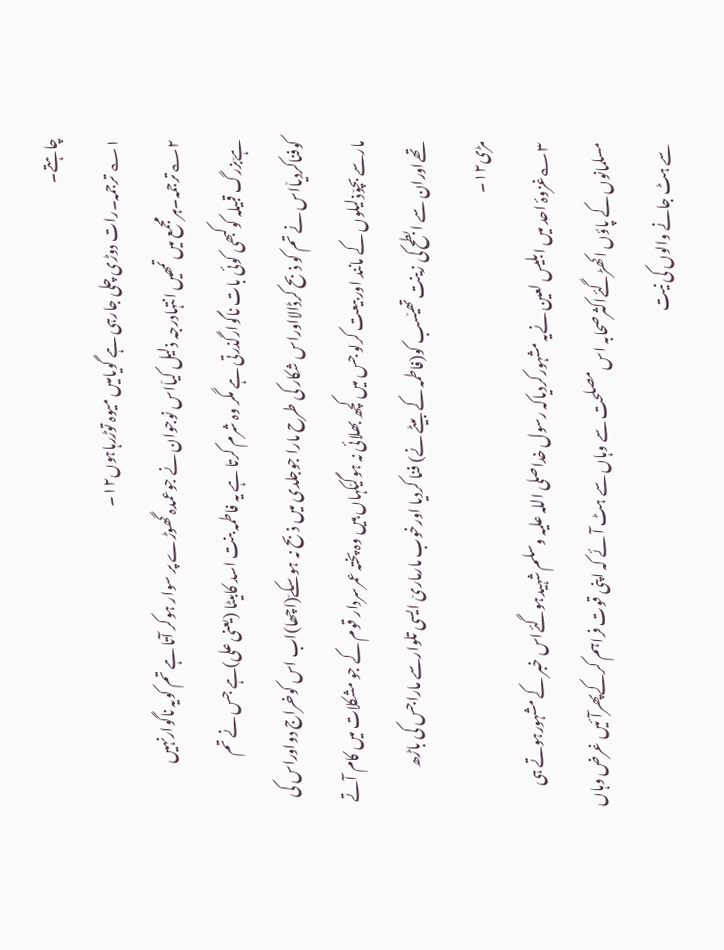چاہتے۔
۱؎ ترجمہ۔رات دوڑی چلی جارہی ہے گویامیں میوہ توڑرہاہوں۱۲۔
۲؎ترجمہ۔ہرمجمع میں تمھیں انتہادرجہ ذلیل کیا٘اس نوجوان نے جوعمدہ گھوڑے پر سوار ہوکر آتا ہے تم کویہ ناگوارنہیں ہے٘بزرگ قبیلہ کوکبھی کوئی بات ناگوارگذرتی ہے مگر وہ شرم کرتا ہے یہ فاطمہ بنت اسد کابیٹا (یعنی علی)ہے جس نے تم کوفناکردیا٘اس نے تم کو ذبح کرڈالااوراس شکار کی طرح مارا جوجلدی میں ذبح نہ ہوسکے٘(اچھا)اب اس کوخراج دواوراس کی مارسے بچو٘ذلیلوں کے مانند اور بیعت کرلو جس میں کچھ بھلائی نہ ہوگی٘کہاں ہیں وہ پختہ عمرسردار قوم کے جو مشکلات میں کام آتے تھےاوران سے ابطح کی زینت تھی٘سب کو(فاطمہ کے بیٹے نے) فنا کردیا اورخوب مارماری٘ ایسی تلوارسے ماراجس کی باڑھ مڑی۱۲۔
۳؎غزوۂ احد میں ابلیس لعین نےیہ مشہورکردیاکہ رسول خداصلی اللہ علیہ وسلم شہیدہوگئےاس خبر کے مشہورہوتے ہی مسلمانوں کے پاؤں اکھڑگئےاکثرصحابہ اس مصلحت سے وہاں سے ہٹ آئے کہ اپنی قوت فراہم کرکےپھرآئیں غرض وہاں سے ہٹ جانے والوں کی نیت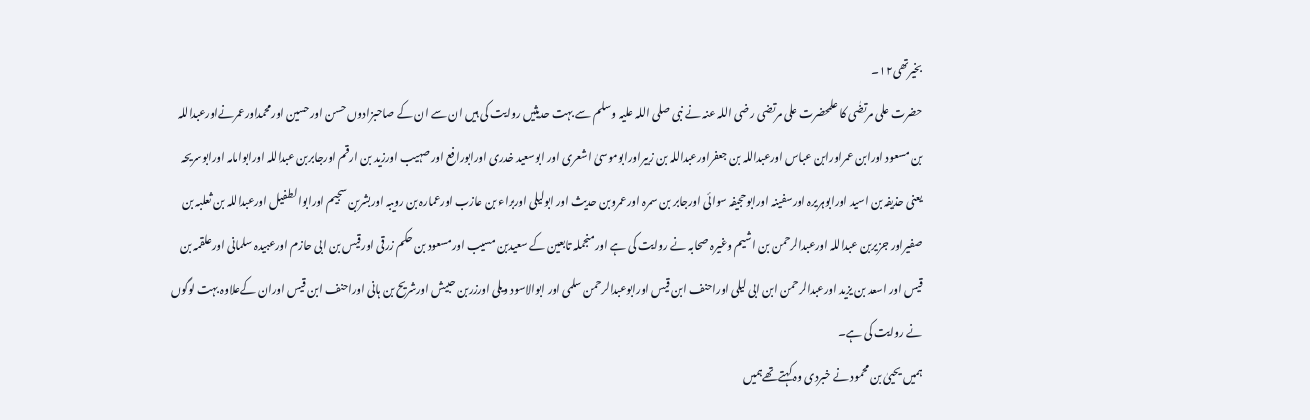بخیرتھی۱۲۔
حضرت علی مرتضٰی کا علمحضرت علی مرتضی رضی اللہ عنہ نے نبی صلی اللہ علیہ وسلم سے بہت حدیثیں روایت کی ہیں ان سے ان کے صاحبزادوں حسن اورحسین اورمحمداورعمرنےاورعبداللہ بن مسعود اورابن عمراورابن عباس اورعبداللہ بن جعفراورعبداللہ بن زبیراورابوموسیٰ اشعری اور ابوسعید خدری اورابورافع اور صہیب اورزید بن ارقم اورجابربن عبداللہ اورابوامامہ اورابوسریحہ یعنی حذیفہ بن اسید اورابوہریرہ اورسفینہ اورابوحجیفہ سوائی اورجابر بن سمرہ اورعمروبن حدیث اور ابولیلی اوربراء بن عازب اورعمارہ بن رویبہ اوربشربن سجیم اورابوالطفیل اورعبداللہ بن ثعلبہ بن صفیراور جزیربن عبداللہ اورعبدالرحمن بن اشیم وغیرہ صحابہ نے روایت کی ہے اورمنجملہ تابعین کے سعیدبن مسیب اورمسعود بن حکم زرقی اورقیس بن ابی حازم اورعبیدہ سلمانی اورعلقمہ بن قیس اور اسعد بن یزید اورعبدالرحمن ابن ابی لیلی اوراحنف ابن قیس اورابوعبدالرحمن سلمی اور ابوالاسود ویلی اورزربن حبیش اورشریح بن ہانی اوراحنف ابن قیس اوران کےعلاوہ بہت لوگوں نے روایت کی ہے۔
ہمیں یحییٰ بن محمود نے خبردی وہ کہتےتھےہمیں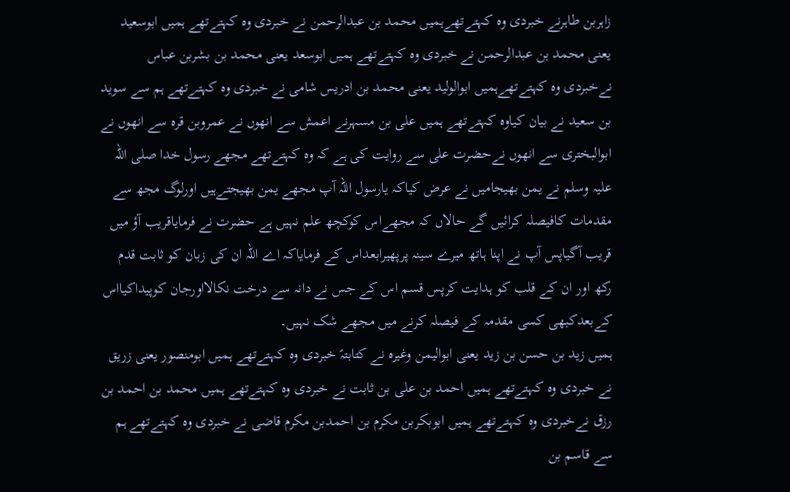زاہربن طاہرنے خبردی وہ کہتےتھےہمیں محمد بن عبدالرحمن نے خبردی وہ کہتےتھے ہمیں ابوسعید یعنی محمد بن عبدالرحمن نے خبردی وہ کہتےتھے ہمیں ابوسعد یعنی محمد بن بشربن عباس نےخبردی وہ کہتےتھےہمیں ابوالولید یعنی محمد بن ادریس شامی نے خبردی وہ کہتےتھے ہم سے سوید بن سعید نے بیان کیاوہ کہتےتھے ہمیں علی بن مسہرنے اعمش سے انھوں نے عمروبن قرہ سے انھوں نے ابوالبختری سے انھوں نےحضرت علی سے روایت کی ہے کہ وہ کہتےتھے مجھے رسول خدا صلی اللہ علیہ وسلم نے یمن بھیجامیں نے عرض کیاکہ یارسول اللہ آپ مجھے یمن بھیجتےہیں اورلوگ مجھ سے مقدمات کافیصلہ کرائیں گے حالاں کہ مجھےاس کوکچھ علم نہیں ہے حضرت نے فرمایاقریب آؤ میں قریب آگیاپس آپ نے اپنا ہاتھ میرے سینہ پرپھیرابعداس کے فرمایاکہ اے اللہ ان کی زبان کو ثابت قدم رکھ اور ان کے قلب کو ہدایت کرپس قسم اس کے جس نے دانہ سے درخت نکالااورجان کوپیداکیااس کےبعدکبھی کسی مقدمہ کے فیصلہ کرنے میں مجھے شک نہیں۔
ہمیں زید بن حسن بن زید یعنی ابوالیمن وغیرہ نے کتابتہً خبردی وہ کہتےتھے ہمیں ابومنصور یعنی زریق نے خبردی وہ کہتےتھے ہمیں احمد بن علی بن ثابت نے خبردی وہ کہتےتھے ہمیں محمد بن احمد بن رزق نےخبردی وہ کہتےتھے ہمیں ابوبکربن مکرم بن احمدبن مکرم قاضی نے خبردی وہ کہتےتھے ہم سے قاسم بن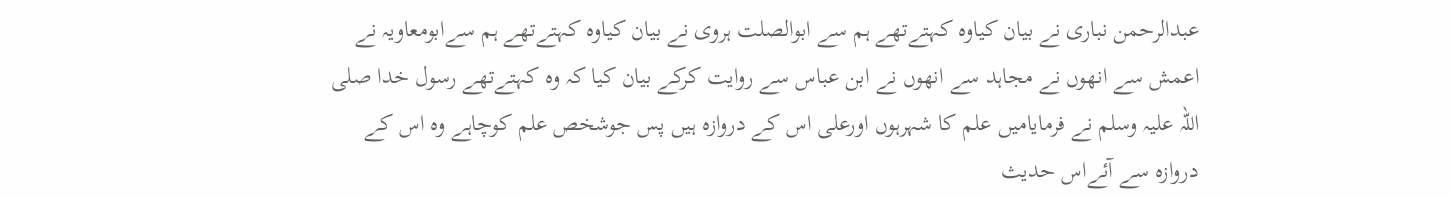عبدالرحمن نباری نے بیان کیاوہ کہتےتھے ہم سے ابوالصلت ہروی نے بیان کیاوہ کہتےتھے ہم سےابومعاویہ نے اعمش سے انھوں نے مجاہد سے انھوں نے ابن عباس سے روایت کرکے بیان کیا کہ وہ کہتےتھے رسول خدا صلی اللہ علیہ وسلم نے فرمایامیں علم کا شہرہوں اورعلی اس کے دروازہ ہیں پس جوشخص علم کوچاہے وہ اس کے دروازہ سے آئےاس حدیث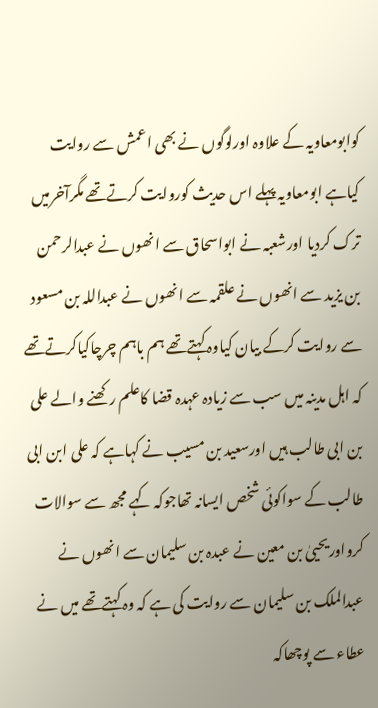کوابومعاویہ کے علاوہ اورلوگوں نے بھی اعمش سے روایت کیاہے ابومعاویہ پہلے اس حدیث کوروایت کرتےتھے مگرآخرمیں ترک کردیا اورشعبہ نے ابواسحاق سے انھوں نے عبدالرحمن بن یزید سے انھوں نے علقمہ سے انھوں نے عبداللہ بن مسعود سے روایت کرکے بیان کیاوہ کہتےتھے ہم باہم چرچاکیاکرتےتھے کہ اہل مدینہ میں سب سے زیادہ عہدہ قضا کاعلم رکھنے والے علی بن ابی طالب ہیں اورسعید بن مسیب نے کہاہے کہ علی ابن ابی طالب کے سواکوئی شخص ایسانہ تھاجوکہ کہے مجھ سے سوالات کرواوریحییٰ بن معین نے عبدہ بن سلیمان سے انھوں نے عبدالملک بن سلیمان سے روایت کی ہے کہ وہ کہتےتھے میں نے عطاء سے پوچھاکہ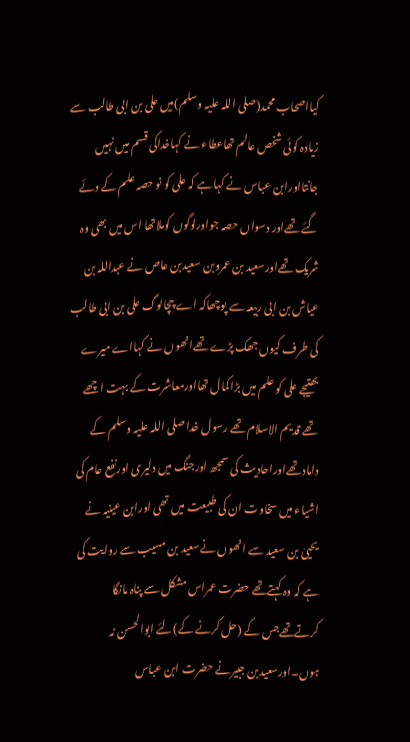کیااصحاب محمد(صلی اللہ علیہ وسلم)میں علی بن ابی طالب سے زیادہ کوئی شخص عالم تھاعطاء نے کہاخداکی قسم میں نہیں جانتااورابن عباس نے کہاہے کہ علی کو نو حصہ علم کے دئے گئے تھےاور دسواں حصہ جواورلوگوں کوملاتھا اس میں بھی وہ شریک تھےاورسعید بن عمروبن سعیدبن عاص نے عبداللہ بن عیاش بن ابی ربیعہ سے پوچھاکہ اے چچالوگ علی بن ابی طالب کی طرف کیوں جھک پڑے تھےانھوں نے کہااے میرے بھتیجے علی کو علم میں بڑاکمال تھااورمعاشرت کے بہت اچھے تھے قدیم الاسلام تھے رسول خدا صلی اللہ علیہ وسلم کے دامادتھےاوراحادیث کی سمجھ اورجنگ میں دلیری اورنفع عام کی اشیاء میں سخاوت ان کی طبیعت میں تھی اورابن عینیہ نے یحییٰ بن سعید سے انھوں نےسعید بن مسیب سے روایت کی ہے کہ وہ کہتےتھے حضرت عمراس مشکل سے پناہ مانگا کرتےتھےجس کے (حل کرنے کے)لئے ابوالحسن نہ ہوں۔اورسعیدبن جبیرنے حضرت ابن عباس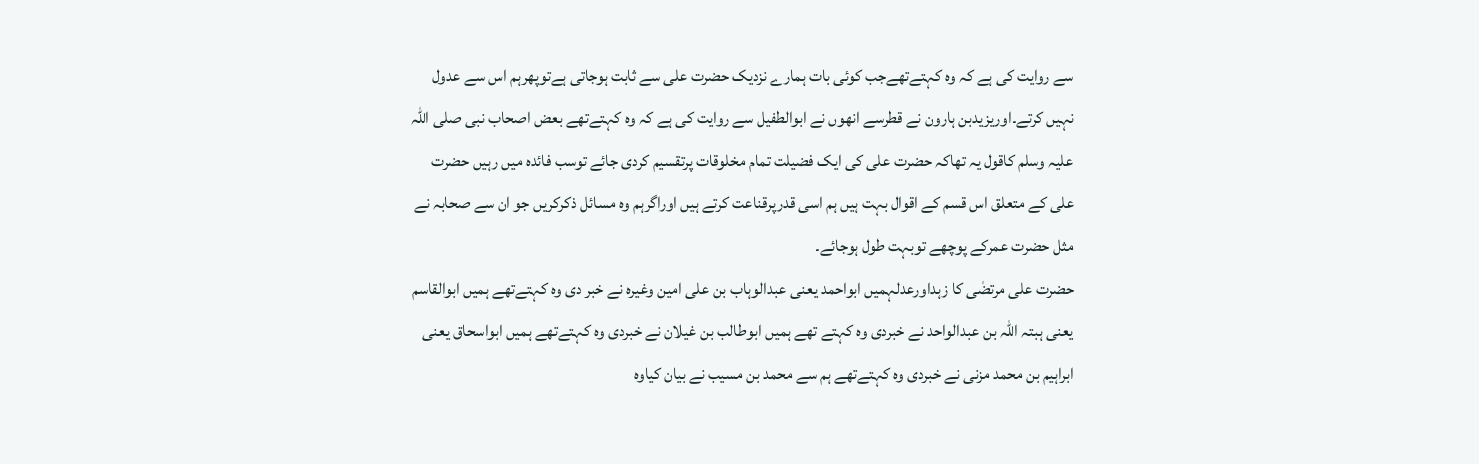سے روایت کی ہے کہ وہ کہتےتھےجب کوئی بات ہمارے نزدیک حضرت علی سے ثابت ہوجاتی ہےتوپھرہم اس سے عدول نہیں کرتے۔اوریزیدبن ہارون نے قطرسے انھوں نے ابوالطفیل سے روایت کی ہے کہ وہ کہتےتھے بعض اصحاب نبی صلی اللہ علیہ وسلم کاقول یہ تھاکہ حضرت علی کی ایک فضیلت تمام مخلوقات پرتقسیم کردی جائے توسب فائدہ میں رہیں حضرت علی کے متعلق اس قسم کے اقوال بہت ہیں ہم اسی قدرپرقناعت کرتے ہیں اوراگرہم وہ مسائل ذکرکریں جو ان سے صحابہ نے مثل حضرت عمرکے پوچھے توبہت طول ہوجائے۔
حضرت علی مرتضٰی کا زہداورعدلہمیں ابواحمد یعنی عبدالوہاب بن علی امین وغیرہ نے خبر دی وہ کہتےتھے ہمیں ابوالقاسم یعنی ہبتہ اللہ بن عبدالواحد نے خبردی وہ کہتے تھے ہمیں ابوطالب بن غیلان نے خبردی وہ کہتےتھے ہمیں ابواسحاق یعنی ابراہیم بن محمد مزنی نے خبردی وہ کہتےتھے ہم سے محمد بن مسیب نے بیان کیاوہ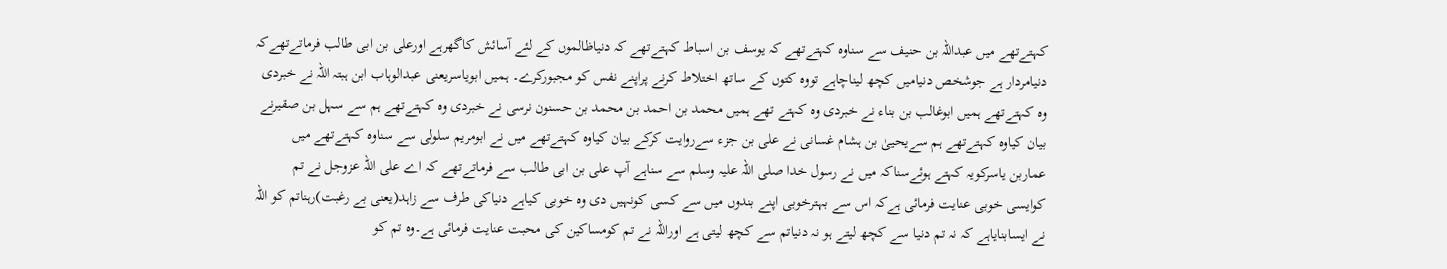کہتےتھے میں عبداللہ بن حنیف سے سناوہ کہتےتھے کہ یوسف بن اسباط کہتےتھے کہ دنیاظالموں کے لئے آسائش کاگھرہے اورعلی بن ابی طالب فرماتےتھےکہ دنیامردار ہے جوشخص دنیامیں کچھ لیناچاہے تووہ کتوں کے ساتھ اختلاط کرنے پراپنے نفس کو مجبورکرے۔ ہمیں ابویاسریعنی عبدالوہاب ابن ہبتہ اللہ نے خبردی وہ کہتےتھے ہمیں ابوغالب بن بناء نے خبردی وہ کہتے تھے ہمیں محمد بن احمد بن محمد بن حسنون نرسی نے خبردی وہ کہتےتھے ہم سے سہل بن صقیرنے بیان کیاوہ کہتےتھے ہم سےیحییٰ بن ہشام غسانی نے علی بن جزء سےروایت کرکے بیان کیاوہ کہتےتھے میں نے ابومریم سلولی سے سناوہ کہتےتھے میں عماربن یاسرکویہ کہتے ہوئےسناکہ میں نے رسول خدا صلی اللہ علیہ وسلم سے سناہے آپ علی بن ابی طالب سے فرماتےتھے کہ اے علی اللہ عزوجل نے تم کوایسی خوبی عنایت فرمائی ہےکہ اس سے بہترخوبی اپنے بندوں میں سے کسی کونہیں دی وہ خوبی کیاہے دنیاکی طرف سے زاہد(یعنی بے رغبت)رہناتم کو اللہ نے ایسابنایاہے کہ نہ تم دنیا سے کچھ لیتے ہو نہ دنیاتم سے کچھ لیتی ہے اوراللہ نے تم کومساکین کی محبت عنایت فرمائی ہے۔وہ تم کو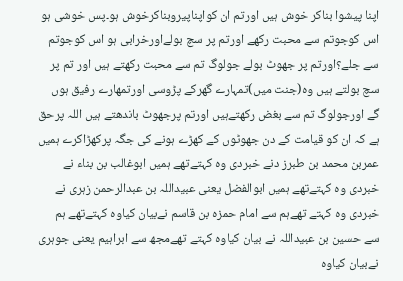اپنا پیشوا بناکر خوش ہیں اورتم ان کواپناپیروبناکرخوش ہو۔پس خوشی ہو اس کوجوتم سے محبت رکھے اورتم پر سچ بولےاورخرابی ہو اس کوجوتم سے جلے؟اورتم پر جھوٹ بولے جولوگ تم سے محبت رکھتے ہیں اور تم پر سچ بولتے ہیں وہ(جنت میں)تمہارے گھرکے پڑوسی اورتمھارے رفیق ہوں گے اورجولوگ تم سے بغض رکھتےہیں اورتم پرجھوٹ باندھتے ہیں اللہ پرحق ہے کہ ان کو قیامت کے دن جھوٹوں کے کھڑے ہونے کی جگہ پرکھڑاکرے ہمیں عمربن محمد بن طبرز دنے خبردی وہ کہتےتھے ہمیں ابوغالب بن بناء نے خبردی وہ کہتےتھے ہمیں ابوالفضل یعنی عبیداللہ بن عبدالرحمن زہری نے خبردی وہ کہتے تھےہم سے امام حمزہ بن قاسم نےبیان کیاوہ کہتےتھے ہم سے حسین بن عبیداللہ نے بیان کیاوہ کہتے تھےمجھ سے ابراہیم یعنی جوہری نےبیان کیاوہ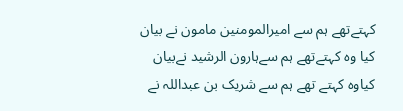کہتےتھے ہم سے امیرالمومنین مامون نے بیان کیا وہ کہتےتھے ہم سےہارون الرشید نےبیان کیاوہ کہتے تھے ہم سے شریک بن عبداللہ نے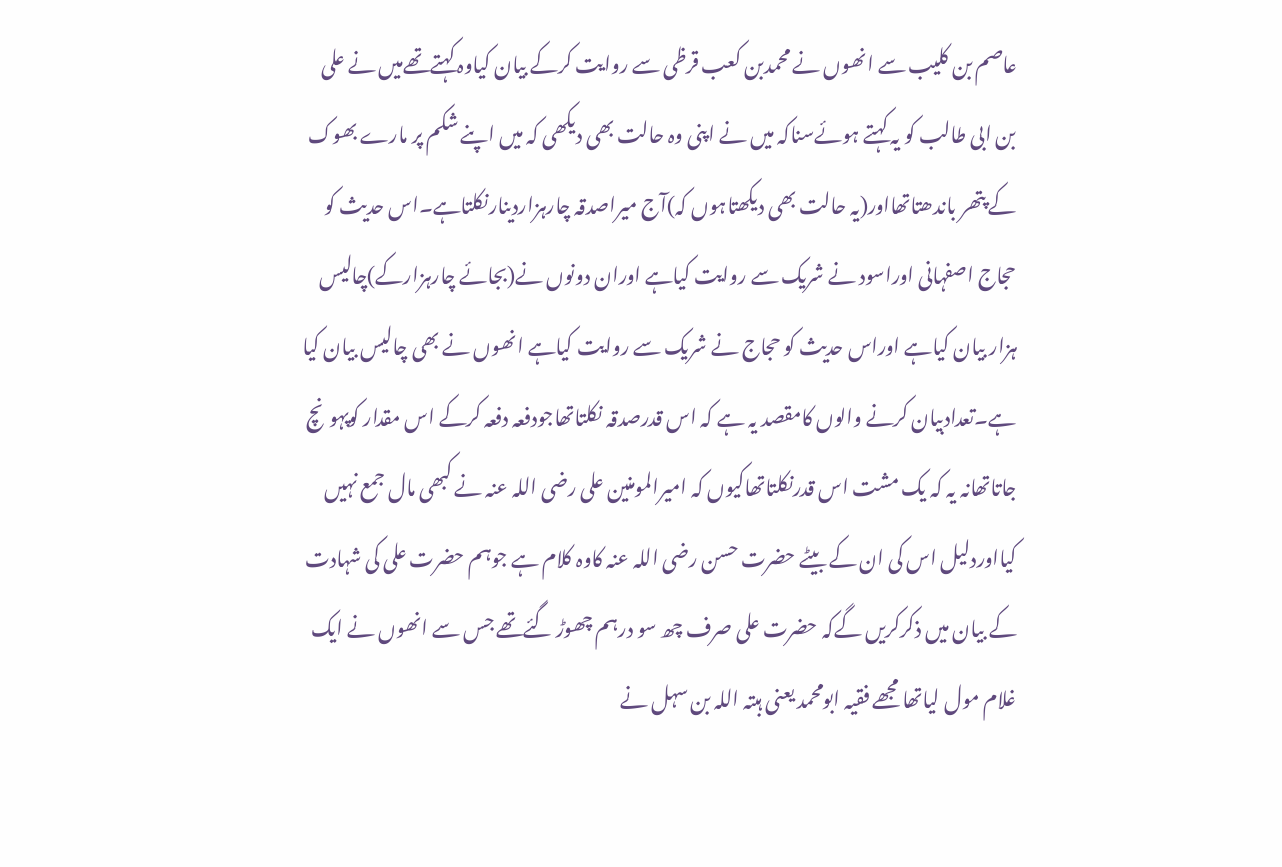عاصم بن کلیب سے انھوں نے محمدبن کعب قرظی سے روایت کرکے بیان کیاوہ کہتےتھےمیں نے علی بن ابی طالب کو یہ کہتے ہوئےسناکہ میں نے اپنی وہ حالت بھی دیکھی کہ میں اپنے شکم پر مارے بھوک کے پتھر باندھتاتھااور(یہ حالت بھی دیکھتاہوں کہ)آج میراصدقہ چارہزاردینارنکلتاہے۔اس حدیث کو حجاج اصفہانی اوراسود نے شریک سے روایت کیاہے اوران دونوں نے(بجائے چارہزارکے)چالیس ہزار بیان کیاہے اوراس حدیث کو حجاج نے شریک سے روایت کیاہے انھوں نے بھی چالیس بیان کیا ہے۔تعدادبیان کرنے والوں کامقصد یہ ہے کہ اس قدرصدقہ نکلتاتھاجودفعہ دفعہ کرکے اس مقدار کوپہونچ جاتاتھانہ یہ کہ یک مشت اس قدرنکلتاتھاکیوں کہ امیرالمومنین علی رضی اللہ عنہ نے کبھی مال جمع نہیں کیااوردلیل اس کی ان کے بیٹے حضرت حسن رضی اللہ عنہ کاوہ کلام ہے جوہم حضرت علی کی شہادت کے بیان میں ذکرکریں گےکہ حضرت علی صرف چھ سو درہم چھوڑ گئےتھے جس سے انھوں نے ایک غلام مول لیاتھا مجھے فقیہ ابومحمد یعنی ہبتہ اللہ بن سہل نے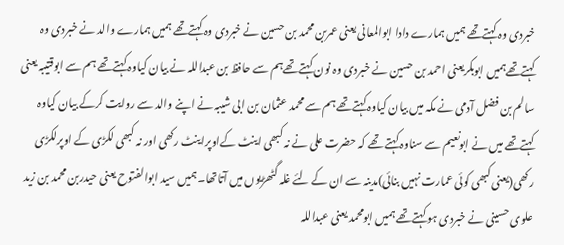خبردی وہ کہتےتھے ہمیں ہمارے دادا ابوالمعانی یعنی عمربن محمد بن حسین نے خبردی وہ کہتےتھے ہمیں ہمارے والد نے خبردی وہ کہتےتھےہمیں ابوبکریعنی احمد بن حسین نے خبردی وہ نون کہتےتھےہم سے حافظ بن عبداللہ نے بیان کیاوہ کہتےتھے ہم سے ابوقتیبہ یعنی سالم بن فضل آدمی نے مکہ میں بیان کیاوہ کہتےتھے ہم سے محمد عثمان بن ابی شیبہ نے اپنے والد سے روایت کرکے بیان کیاوہ کہتےتھے میں نے ابونعیم سے سناوہ کہتے تھے کہ حضرت علی نے نہ کبھی اینٹ کےاوپراینٹ رکھی اور نہ کبھی لکڑی کے اوپرلکڑی رکھی(یعنی کبھی کوئی عمارت نہیں بنائی)مدینہ سے ان کے لئے غلہ گٹھڑیوں میں آتاتھا۔ہمیں سید ابوالفتوح یعنی حیدربن محمد بن زید علوی حسینی نے خبردی ہو کہتےتھے ہمیں ابومحمد یعنی عبداللہ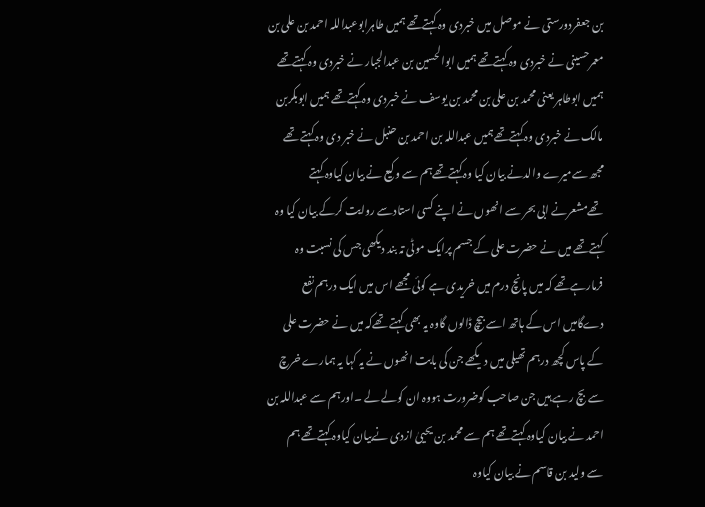بن جعفردورستی نے موصل میں خبردی وہ کہتےتھے ہمیں طاہرابوعبداللہ احمد بن علی بن معمرحسینی نے خبردی وہ کہتےتھے ہمیں ابوالحسین بن عبدالجبار نے خبردی وہ کہتےتھے ہمیں ابوطاہر یعنی محمد بن علی بن محمد بن یوسف نے خبردی وہ کہتےتھے ہمیں ابوبکربن مالک نے خبردی وہ کہتےتھےہمیں عبداللہ بن احمد بن حنبل نے خبر دی وہ کہتے تھے مجھ سےمیرے والدنے بیان کیا وہ کہتےتھےہم سے وکیع نے بیان کیاوہ کہتے تھےمشعرنے ابی بحر سے انھوں نے اپنے کسی استادسے روایت کرکے بیان کیا وہ کہتےتھے میں نے حضرت علی کے جسم پرایک موٹی تہ بند دیکھی جس کی نسبت وہ فرمارہےتھے کہ میں پانچ درم میں خریدی ہے کوئی مجھے اس میں ایک درہم نفع دےگامیں اس کے ہاتھ اسے بیچ ڈالوں گاوہ یہ بھی کہتے تھےکہ میں نے حضرت علی کے پاس کچھ درہم تھیلی میں دیکھے جن کی بابت انھوں نے یہ کہا یہ ہمارے خرچ سے بچ رہے ہیں جن صاحب کوضرورت ہووہ ان کولے لے ۔اورہم سے عبداللہ بن احمد نے بیان کیاوہ کہتےتھے ہم سے محمد بن یحییٰ ازدی نےبیان کیاوہ کہتےتھے ہم سے ولید بن قاسم نے بیان کیاوہ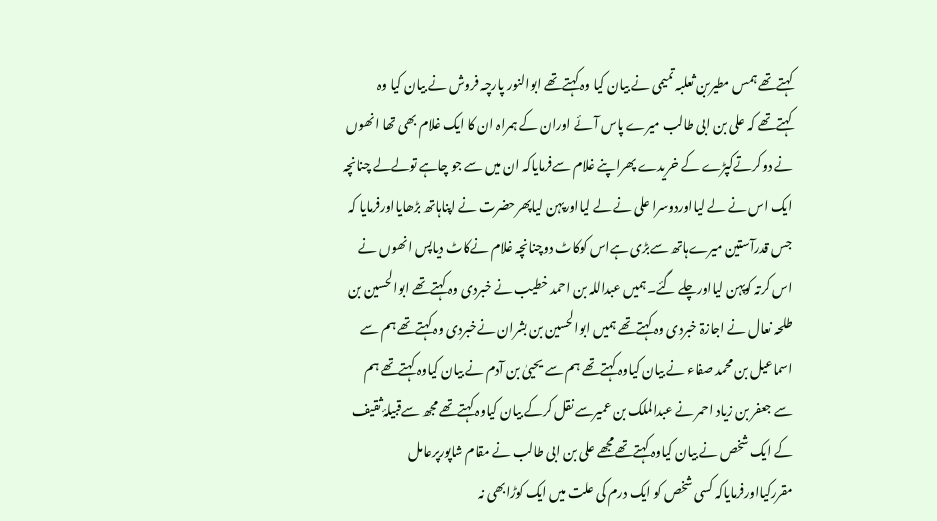کہتےتھے ہمس مطیربن ثعلبہ تمیمی نے بیان کیا وہ کہتےتھے ابوالنور پارچہ فروش نے بیان کیا وہ کہتےتھے کہ علی بن ابی طالب میرے پاس آئے اوران کے ہمراہ ان کا ایک غلام بھی تھا انھوں نے دوکرتےکپڑے کے خریدے پھراپنے غلام سےفرمایاکہ ان میں سے جو چاہے تولےلے چنانچہ ایک اس نے لے لیااوردوسرا علی نے لے لیااورپہن لیاپھرحضرت نے اپناہاتھ بڑھایااورفرمایا کہ جس قدرآستین میرےہاتھ سےبڑی ہےاس کوکاٹ دوچنانچہ غلام نےکاٹ دیاپس انھوں نے اس کرتہ کوپہن لیااورچلے گئے۔ہمیں عبداللہ بن احمد خطیب نے خبردی وہ کہتےتھے ابوالحسین بن طلحہ نعال نے اجازۃ خبردی وہ کہتےتھے ہمیں ابوالحسین بن بشران نےخبردی وہ کہتےتھے ہم سے اسماعیل بن محمد صفاء نے بیان کیاوہ کہتےتھے ہم سے یحییٰ بن آدم نے بیان کیاوہ کہتےتھے ہم سے جعفر بن زیاد احمر نے عبدالملک بن عمیرسے نقل کرکے بیان کیاوہ کہتےتھے مجھ سےقبیلۂ ثقیف کے ایک شخص نے بیان کیاوہ کہتےتھےمجھے علی بن ابی طالب نے مقام شاپورپرعامل مقررکیااورفرمایاکہ کسی شخص کو ایک درم کی علت میں ایک کوڑابھی نہ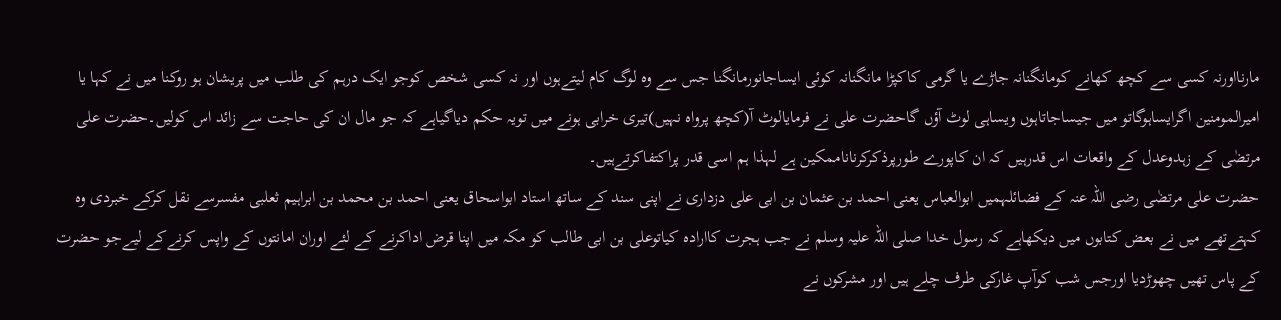مارنااورنہ کسی سے کچھ کھانے کومانگنانہ جاڑے یا گرمی کاکپڑا مانگنانہ کوئی ایساجانورمانگنا جس سے وہ لوگ کام لیتےہوں اور نہ کسی شخص کوجو ایک درہم کی طلب میں پریشان ہو روکنا میں نے کہا یا امیرالمومنین اگرایساہوگاتو میں جیساجاتاہوں ویساہی لوٹ آؤں گاحضرت علی نے فرمایالوٹ آ(کچھ پرواہ نہیں)تیری خرابی ہونے میں تویہ حکم دیاگیاہے کہ جو مال ان کی حاجت سے زائد اس کولیں۔حضرت علی مرتضٰی کے زہدوعدل کے واقعات اس قدرہیں کہ ان کاپورے طورپرذکرکرناناممکین ہے لہذا ہم اسی قدر پراکتفاکرتےہیں۔
حضرت علی مرتضٰی رضی اللہ عنہ کے فضائلہمیں ابوالعباس یعنی احمد بن عثمان بن ابی علی دزداری نے اپنی سند کے ساتھ استاد ابواسحاق یعنی احمد بن محمد بن ابراہیم ثعلبی مفسرسے نقل کرکے خبردی وہ کہتےتھے میں نے بعض کتابوں میں دیکھاہے کہ رسول خدا صلی اللہ علیہ وسلم نے جب ہجرت کاارادہ کیاتوعلی بن ابی طالب کو مکہ میں اپنا قرض اداکرنے کے لئے اوران امانتوں کے واپس کرنےکے لیےجو حضرت کے پاس تھیں چھوڑدیا اورجس شب کوآپ غارکی طرف چلے ہیں اور مشرکوں نے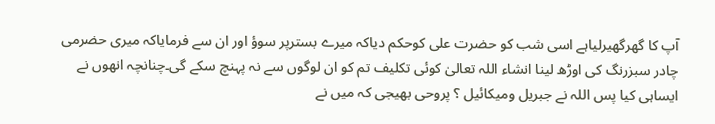آپ کا گھرگھیرلیاہے اسی شب کو حضرت علی کوحکم دیاکہ میرے بسترپر سوؤ اور ان سے فرمایاکہ میری حضرمی چادر سبزرنگ کی اوڑھ لینا انشاء اللہ تعالیٰ کوئی تکلیف تم کو ان لوگوں سے نہ پہنچ سکے گی۔چنانچہ انھوں نے ایساہی کیا پس اللہ نے جبریل ومیکائیل ؟ پروحی بھیجی کہ میں نے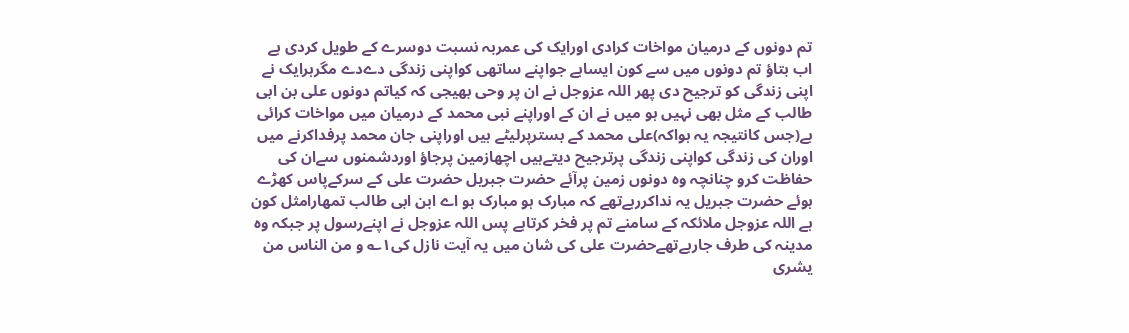تم دونوں کے درمیان مواخات کرادی اورایک کی عمربہ نسبت دوسرے کے طویل کردی ہے اب بتاؤ تم دونوں میں سے کون ایساہے جواپنے ساتھی کواپنی زندگی دےدے مگرہرایک نے اپنی زندگی کو ترجیح دی پھر اللہ عزوجل نے ان پر وحی بھیجی کہ کیاتم دونوں علی بن ابی طالب کے مثل بھی نہیں ہو میں نے ان کے اوراپنے نبی محمد کے درمیان میں مواخات کرائی ہے(جس کانتیجہ یہ ہواکہ)علی محمد کے بسترپرلیٹے ہیں اوراپنی جان محمد پرفداکرنے میں اوران کی زندگی کواپنی زندگی پرترجیح دیتےہیں اچھازمین پرجاؤ اوردشمنوں سےان کی حفاظت کرو چنانچہ وہ دونوں زمین پرآئے حضرت جبریل حضرت علی کے سرکےپاس کھڑے ہوئے حضرت جبریل یہ نداکررہےتھے کہ مبارک ہو مبارک ہو اے ابن ابی طالب تمھارامثل کون ہے اللہ عزوجل ملائکہ کے سامنے تم پر فخر کرتاہے پس اللہ عزوجل نے اپنےرسول پر جبکہ وہ مدینہ کی طرف جارہےتھےحضرت علی کی شان میں یہ آیت نازل کی۱؎ و من الناس من یشری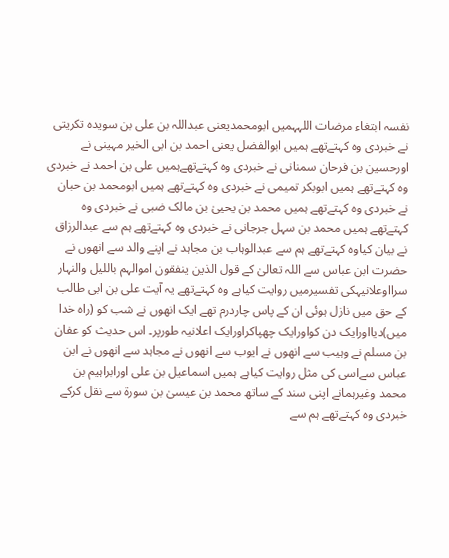نفسہ ابتغاء مرضات اللہہمیں ابومحمدیعنی عبداللہ بن علی بن سویدہ تکریتی نے خبردی وہ کہتےتھے ہمیں ابوالفضل یعنی احمد بن ابی الخیر مہینی نے اورحسین بن فرحان سمنانی نے خبردی وہ کہتےتھےہمیں علی بن احمد نے خبردی وہ کہتےتھے ہمیں ابوبکر تمیمی نے خبردی وہ کہتےتھے ہمیں ابومحمد بن حبان نے خبردی وہ کہتےتھے ہمیں محمد بن یحییٰ بن مالک ضبی نے خبردی وہ کہتےتھے ہمیں محمد بن سہل جرجانی نے خبردی وہ کہتےتھے ہم سے عبدالرزاق نے بیان کیاوہ کہتےتھے ہم سے عبدالوہاب بن مجاہد نے اپنے والد سے انھوں نے حضرت ابن عباس سے اللہ تعالیٰ کے قول الذین ینفقون اموالہم باللیل والنہار سرااوعلانیہکی تفسیرمیں روایت کیاہے وہ کہتےتھے یہ آیت علی بن ابی طالب کے حق میں نازل ہوئی ان کے پاس چاردرم تھے ایک انھوں نے شب کو (راہ خدا میں)دیااورایک دن کواورایک چھپاکراورایک اعلانیہ طورپر۔ اس حدیث کو عفان بن مسلم نے وہیب سے انھوں نے ایوب سے انھوں نے مجاہد سے انھوں نے ابن عباس سےاسی کی مثل روایت کیاہے ہمیں اسماعیل بن علی اورابراہیم بن محمد وغیرہمانے اپنی سند کے ساتھ محمد بن عیسیٰ بن سورۃ سے نقل کرکے خبردی وہ کہتےتھے ہم سے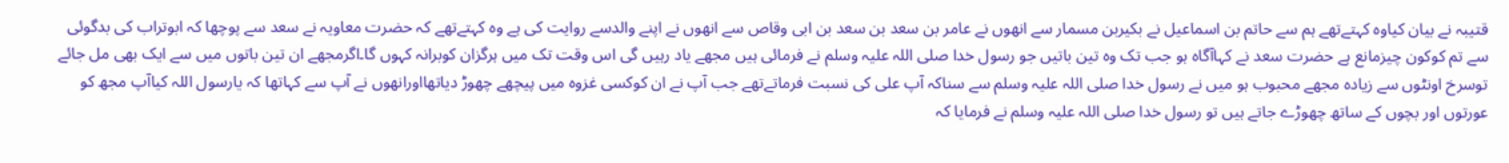قتیبہ نے بیان کیاوہ کہتےتھے ہم سے حاتم بن اسماعیل نے بکیربن مسمار سے انھوں نے عامر بن سعد بن سعد بن ابی وقاص سے انھوں نے اپنے والدسے روایت کی ہے وہ کہتےتھے کہ حضرت معاویہ نے سعد سے پوچھا کہ ابوتراب کی بدگوئی سے تم کوکون چیزمانع ہے حضرت سعد نے کہاآگاہ ہو جب تک وہ تین باتیں جو رسول خدا صلی اللہ علیہ وسلم نے فرمائی ہیں مجھے یاد رہیں گی اس وقت تک میں ہرگزان کوبرانہ کہوں گا۔اگرمجھے ان تین باتوں میں سے ایک بھی مل جائے توسرخ اونٹوں سے زیادہ مجھے محبوب ہو میں نے رسول خدا صلی اللہ علیہ وسلم سے سناکہ آپ علی کی نسبت فرماتےتھے جب آپ نے ان کوکسی غزوہ میں پیچھے چھوڑ دیاتھااورانھوں نے آپ سے کہاتھا کہ یارسول اللہ کیاآپ مجھ کو عورتوں اور بچوں کے ساتھ چھوڑے جاتے ہیں تو رسول خدا صلی اللہ علیہ وسلم نے فرمایا کہ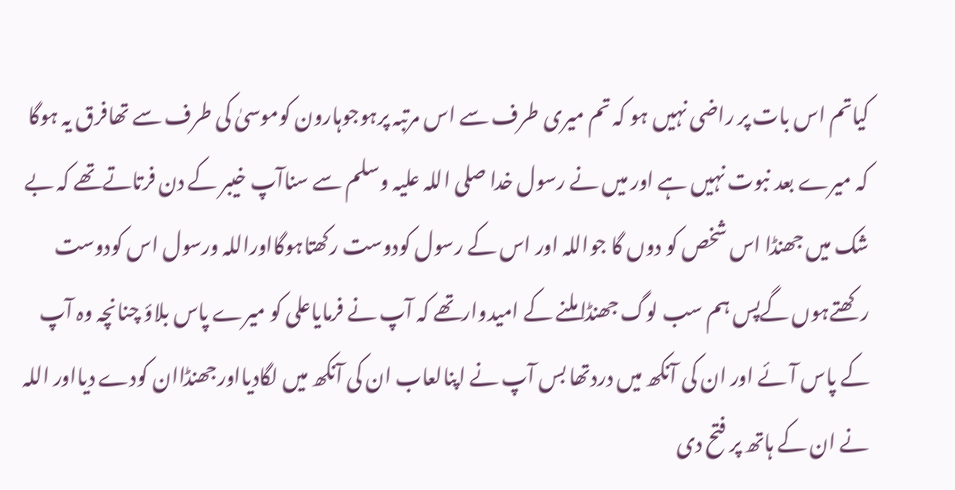کیاتم اس بات پر راضی نہیں ہو کہ تم میری طرف سے اس مرتبہ پرہوجوہارون کوموسیٰ کی طرف سے تھافرق یہ ہوگا کہ میرے بعد نبوت نہیں ہے اور میں نے رسول خدا صلی اللہ علیہ وسلم سے سناآپ خیبر کے دن فرتاتےتھے کہ بے شک میں جھنڈا اس شخص کو دوں گا جواللہ اور اس کے رسول کودوست رکھتاہوگااوراللہ ورسول اس کودوست رکھتےہوں گےپس ہم سب لوگ جھنڈا ملنے کے امیدوارتھے کہ آپ نے فرمایاعلی کو میرے پاس بلاؤ چنانچہ وہ آپ کے پاس آئے اور ان کی آنکھ میں دردتھا بس آپ نے اپنالعاب ان کی آنکھ میں لگادیااورجھنڈاان کودے دیااور اللہ نے ان کے ہاتھ پر فتح دی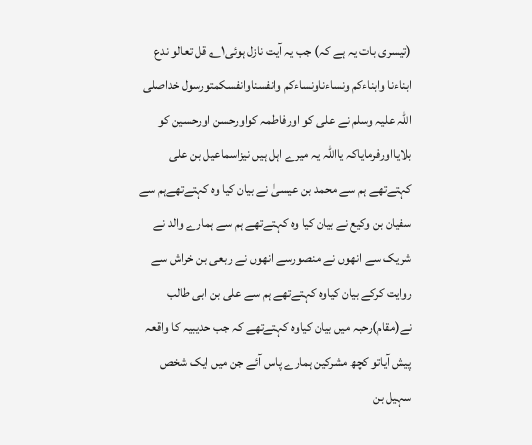(تیسری بات یہ ہے کہ) جب یہ آیت نازل ہوئی۱؎ قل تعالو ندع ابناءنا وابناءکم ونساءناونساءکم وانفسناوانفسکمتورسول خداصلی اللہ علیہ وسلم نے علی کو اورفاطمہ کواورحسن اورحسین کو بلایااورفرمایاکہ یااللہ یہ میرے اہل ہیں نیزاسماعیل بن علی کہتےتھے ہم سے محمد بن عیسیٰ نے بیان کیا وہ کہتےتھےہم سے سفیان بن وکیع نے بیان کیا وہ کہتےتھے ہم سے ہمارے والد نے شریک سے انھوں نے منصورسے انھوں نے ربعی بن خراش سے روایت کرکے بیان کیاوہ کہتےتھے ہم سے علی بن ابی طالب نے(مقام)رحبہ میں بیان کیاوہ کہتےتھے کہ جب حدیبیہ کا واقعہ پیش آیاتو کچھ مشرکین ہمارے پاس آئے جن میں ایک شخص سہیل بن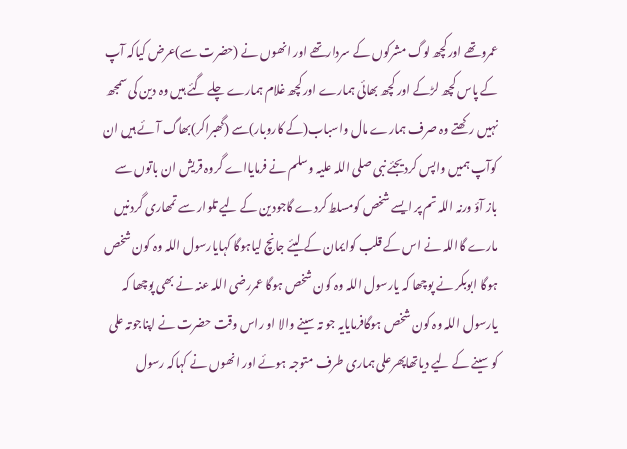عمروتھے اورکچھ لوگ مشرکوں کے سردارتھے اور انھوں نے (حضرت سے)عرض کیاکہ آپ کے پاس کچھ لڑکے اور کچھ بھائی ہمارے اورکچھ غلام ہمارے چلے گئے ہیں وہ دین کی سمجھ نہیں رکھتے وہ صرف ہمارے مال واسباب(کے کاروبار)سے (گھبراکر)بھاگ آئے ہیں ان کوآپ ہمیں واپس کردیجئے نبی صلی اللہ علیہ وسلم نے فرمایااے گروہ قریش ان باتوں سے باز آؤ ورنہ اللہ تم پر ایسے شخص کومسلط کردے گاجودین کے لیے تلوار سے تمھاری گردنیں مارے گااللہ نے اس کے قلب کوایمان کے لیئے جانچ لیاہوگا کہایارسول اللہ وہ کون شخص ہوگا ابوبکر نے پوچھا کہ یارسول اللہ وہ کون شخص ہوگا عمررضی اللہ عنہ نے بھی پوچھا کہ یارسول اللہ وہ کون شخص ہوگافرمایایہ جو تہ سینے والا او راس وقت حضرت نے اپناجوتہ علی کو سینے کے لیے دیاتھاپھرعلی ہماری طرف متوجہ ہوئے اور انھوں نے کہاکہ رسول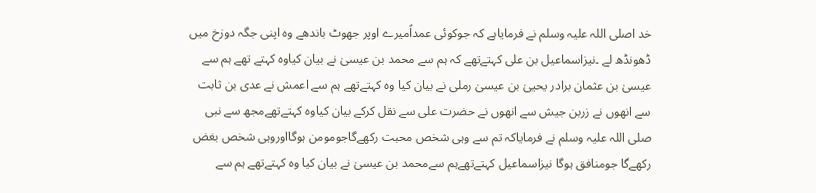خد اصلی اللہ علیہ وسلم نے فرمایاہے کہ جوکوئی عمداًمیرے اوپر جھوٹ باندھے وہ اپنی جگہ دوزخ میں ڈھونڈھ لے ۔نیزاسماعیل بن علی کہتےتھے کہ ہم سے محمد بن عیسیٰ نے بیان کیاوہ کہتے تھے ہم سے عیسیٰ بن عثمان برادر یحییٰ بن عیسیٰ رملی نے بیان کیا وہ کہتےتھے ہم سے اعمش نے عدی بن ثابت سے انھوں نے زربن جیش سے انھوں نے حضرت علی سے نقل کرکے بیان کیاوہ کہتےتھےمجھ سے نبی صلی اللہ علیہ وسلم نے فرمایاکہ تم سے وہی شخص محبت رکھےگاجومومن ہوگااوروہی شخص بغض رکھےگا جومنافق ہوگا نیزاسماعیل کہتےتھےہم سےمحمد بن عیسیٰ نے بیان کیا وہ کہتےتھے ہم سے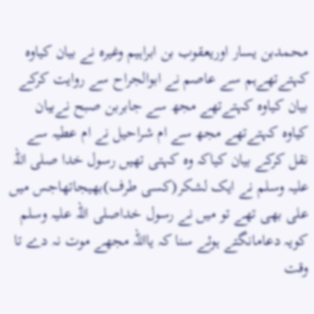محمدبن یسار اوریعقوب بن ابراہیم وغیرہ نے بیان کیاوہ کہتےتھےہم سے عاصم نے ابوالجراح سے روایت کرکے بیان کیاوہ کہتےتھے مجھ سے جابربن صبح نےبیان کیاوہ کہتےتھے مجھ سے ام شراحیل نے ام عطیہ سے نقل کرکے بیان کیاکہ وہ کہتی تھیں رسول خدا صلی اللہ علیہ وسلم نے ایک لشکر(کسی طرف)بھیجاتھاجس میں علی بھی تھے تو میں نے رسول خداصلی اللہ علیہ وسلم کویہ دعامانگتے ہوئے سنا کہ یااللہ مجھے موت نہ دے تا وقت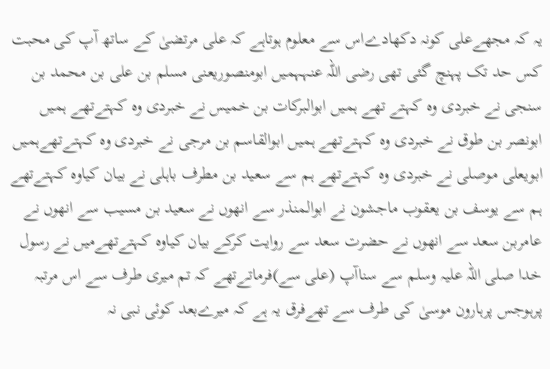یہ کہ مجھےعلی کونہ دکھادےاس سے معلوم ہوتاہے کہ علی مرتضیٰ کے ساتھ آپ کی محبت کس حد تک پہنچ گئی تھی رضی اللہ عنہہمیں ابومنصوریعنی مسلم بن علی بن محمد بن سنجی نے خبردی وہ کہتے تھے ہمیں ابوالبرکات بن خمیس نے خبردی وہ کہتےتھے ہمیں ابونصر بن طوق نے خبردی وہ کہتےتھے ہمیں ابوالقاسم بن مرجی نے خبردی وہ کہتےتھےہمیں ابویعلی موصلی نے خبردی وہ کہتےتھے ہم سے سعید بن مطرف باہلی نے بیان کیاوہ کہتےتھے ہم سے یوسف بن یعقوب ماجشون نے ابوالمنذر سے انھوں نے سعید بن مسیب سے انھوں نے عامربن سعد سے انھوں نے حضرت سعد سے روایت کرکے بیان کیاوہ کہتےتھےمیں نے رسول خدا صلی اللہ علیہ وسلم سے سناآپ (علی سے)فرماتےتھے کہ تم میری طرف سے اس مرتبہ پرہوجس پرہارون موسیٰ کی طرف سے تھےفرق یہ ہے کہ میرےبعد کوئی نبی نہ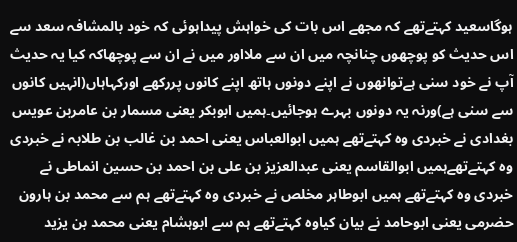ہوگاسعید کہتےتھے کہ مجھے اس بات کی خواہش پیداہوئی کہ خود بالمشافہ سعد سے اس حدیث کو پوچھوں چنانچہ میں ان سے ملااور میں نے ان سے پوچھاکہ کیا یہ حدیث آپ نے خود سنی ہےتوانھوں نے اپنے دونوں ہاتھ اپنے کانوں پررکھے اورکہاہاں(انہیں کانوں سے سنی ہے)ورنہ یہ دونوں بہرے ہوجائیں۔ہمیں ابوبکر یعنی مسمار بن عامربن عویس بغدادی نے خبردی وہ کہتےتھے ہمیں ابوالعباس یعنی احمد بن غالب بن طلابہ نے خبردی وہ کہتےتھےہمیں ابوالقاسم یعنی عبدالعزیز بن علی بن احمد بن حسین انماطی نے خبردی وہ کہتےتھے ہمیں ابوطاہر مخلص نے خبردی وہ کہتےتھے ہم سے محمد بن ہارون حضرمی یعنی ابوحامد نے بیان کیاوہ کہتےتھے ہم سے ابوہشام یعنی محمد بن یزید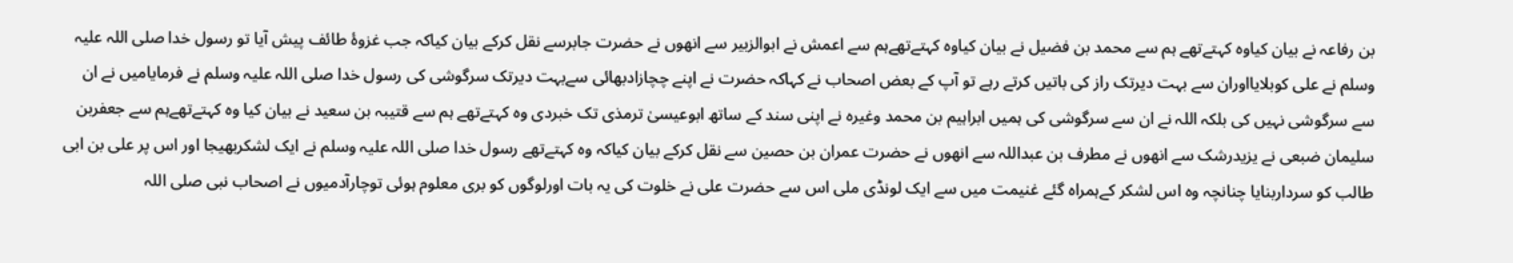بن رفاعہ نے بیان کیاوہ کہتےتھے ہم سے محمد بن فضیل نے بیان کیاوہ کہتےتھےہم سے اعمش نے ابوالزبیر سے انھوں نے حضرت جابرسے نقل کرکے بیان کیاکہ جب غزوۂ طائف پیش آیا تو رسول خدا صلی اللہ علیہ وسلم نے علی کوبلایااوران سے بہت دیرتک راز کی باتیں کرتے رہے تو آپ کے بعض اصحاب نے کہاکہ حضرت نے اپنے چچازادبھائی سےبہت دیرتک سرگوشی کی رسول خدا صلی اللہ علیہ وسلم نے فرمایامیں نے ان سے سرگوشی نہیں کی بلکہ اللہ نے ان سے سرگوشی کی ہمیں ابراہیم بن محمد وغیرہ نے اپنی سند کے ساتھ ابوعیسیٰ ترمذی تک خبردی وہ کہتےتھے ہم سے قتیبہ بن سعید نے بیان کیا وہ کہتےتھےہم سے جعفربن سلیمان ضبعی نے یزیدرشک سے انھوں نے مطرف بن عبداللہ سے انھوں نے حضرت عمران بن حصین سے نقل کرکے بیان کیاکہ وہ کہتےتھے رسول خدا صلی اللہ علیہ وسلم نے ایک لشکربھیجا اور اس پر علی بن ابی طالب کو سرداربنایا چنانچہ وہ اس لشکر کےہمراہ گئے غنیمت میں سے ایک لونڈی ملی اس سے حضرت علی نے خلوت کی یہ بات اورلوگوں کو بری معلوم ہوئی توچارآدمیوں نے اصحاب نبی صلی اللہ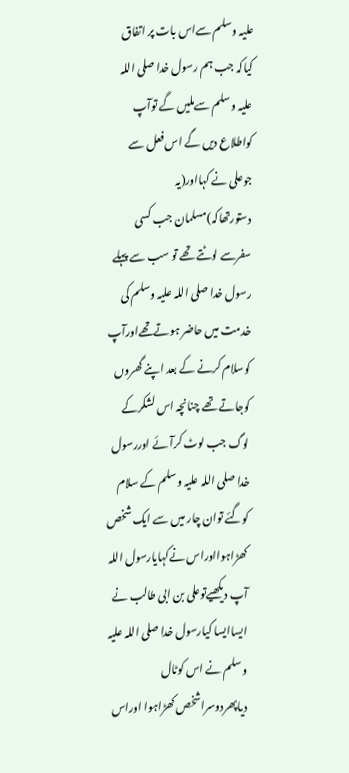علیہ وسلم سےاس بات پر اتفاق کیاکہ جب ہم رسول خدا صلی اللہ علیہ وسلم سےملیں گے توآپ کواطلاع دیں گے اس فعل سے جوعلی نے کہااور(یہ دستورتھاکہ)مسلمان جب کسی سفرسے لوٹتے تھے تو سب سے پہلے رسول خدا صلی اللہ علیہ وسلم کی خدمت میں حاضر ہوتےتھےاورآپ کوسلام کرنے کے بعد اپنے گھروں کوجاتے تھے چنانچہ اس لشکرکے لوگ جب لوٹ کرآئے اوررسول خدا صلی اللہ علیہ وسلم کے سلام کوگئے توان چار میں سے ایک شخص کھڑاہوااوراس نےکہایارسول اللہ آپ دیکھیےتوعلی بن ابی طالب نے ایساایسا کیارسول خدا صلی اللہ علیہ وسلم نے اس کوٹال دیاپھردوسراشخص کھڑاہوا اوراس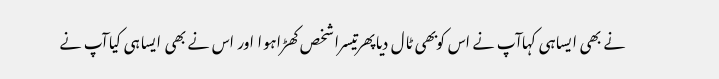نے بھی ایساہی کہاآپ نے اس کوبھی ٹال دیاپھرتیسراشخص کھڑاہوا اور اس نے بھی ایساہی کیاآپ نے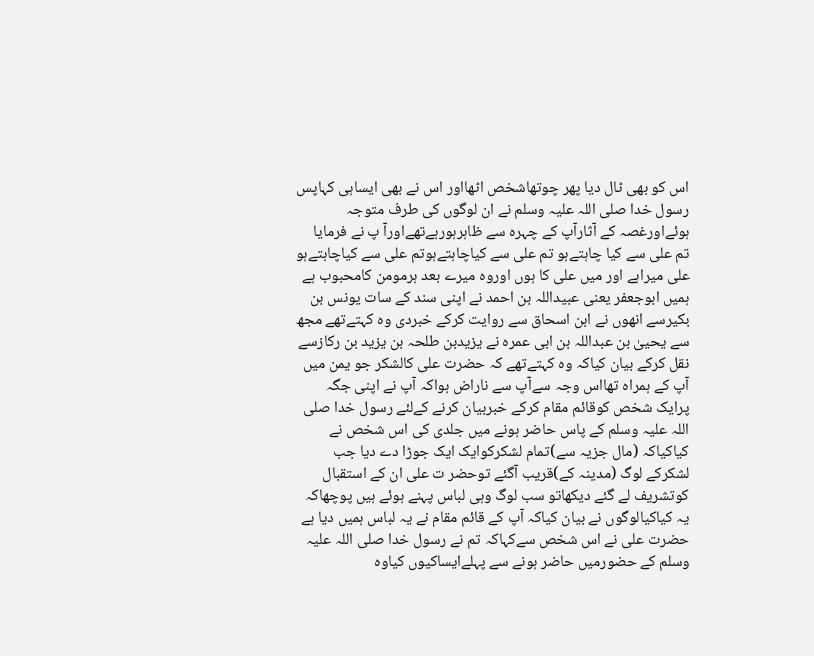اس کو بھی ٹال دیا پھر چوتھاشخص اٹھااور اس نے بھی ایساہی کہاپس رسول خدا صلی اللہ علیہ وسلم نے ان لوگوں کی طرف متوجہ ہوئےاورغصہ کے آثارآپ کے چہرہ سے ظاہرہورہےتھےاورآ پ نے فرمایا تم علی سے کیا چاہتےہو تم علی سے کیاچاہتےہوتم علی سے کیاچاہتےہو علی میراہے اور میں علی کا ہوں اوروہ میرے بعد ہرمومن کامحبوب ہے ہمیں ابوجعفر یعنی عبیداللہ بن احمد نے اپنی سند کے سات یونس بن بکیرسے انھوں نے ابن اسحاق سے روایت کرکے خبردی وہ کہتےتھے مجھ سے یحییٰ بن عبداللہ بن ابی عمرہ نے یزیدبن طلحہ بن یزید بن رکازسے نقل کرکے بیان کیاکہ وہ کہتےتھے کہ حضرت علی کالشکر جو یمن میں آپ کے ہمراہ تھااس وجہ سےآپ سے ناراض ہواکہ آپ نے اپنی جگہ پرایک شخص کوقائم مقام کرکے خبربیان کرنے کےلئے رسول خدا صلی اللہ علیہ وسلم کے پاس حاضر ہونے میں جلدی کی اس شخص نے کیاکیاکہ (مال جزیہ سے)تمام لشکرکوایک ایک جوڑا دے دیا جب لشکرکے لوگ (مدینہ کے)قریب آگئے توحضر ت علی ان کے استقبال کوتشریف لے گئے دیکھاتو سب لوگ وہی لباس پہنے ہوئے ہیں پوچھاکہ یہ کیاکیالوگوں نے بیان کیاکہ آپ کے قائم مقام نے یہ لباس ہمیں دیا ہے حضرت علی نے اس شخص سےکہاکہ تم نے رسول خدا صلی اللہ علیہ وسلم کے حضورمیں حاضر ہونے سے پہلےایساکیوں کیاوہ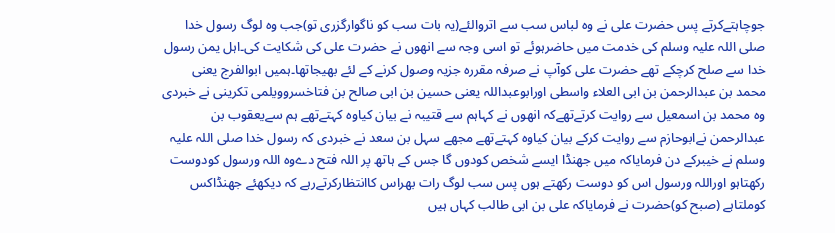جوچاہتےکرتے پس حضرت علی نے وہ لباس سب سے اتروالئے(یہ بات سب کو ناگوارگزری تو)جب وہ لوگ رسول خدا صلی اللہ علیہ وسلم کی خدمت میں حاضرہوئے تو اسی وجہ سے انھوں نے حضرت علی کی شکایت کی۔اہل یمن رسول خدا سے صلح کرچکے تھے حضرت علی کوآپ نے صرفہ مقررہ جزیہ وصول کرنے کے لئے بھیجاتھا۔ہمیں ابوالفرج یعنی محمد بن عبدالرحمن بن ابی العلاء واسطی اورابوعبداللہ یعنی حسین بن ابی صالح بن فتاخسروویلمی تکرینی نے خبردی وہ محمد بن اسمعیل سے روایت کرتےتھےکہ انھوں نے کہاہم سے قتیبہ نے بیان کیاوہ کہتےتھے ہم سےیعقوب بن عبدالرحمن نےابوحازم سے روایت کرکے بیان کیاوہ کہتےتھے مجھے سہل بن سعد نے خبردی کہ رسول خدا صلی اللہ علیہ وسلم نے خیبرکے دن فرمایاکہ میں جھنڈا ایسے شخص کودوں گا جس کے ہاتھ پر اللہ فتح دےوہ اللہ ورسول کودوست رکھتاہو اوراللہ ورسول اس کو دوست رکھتے ہوں پس سب لوگ رات بھراس کاانتظارکرتےرہے کہ دیکھئے جھنڈاکس کوملتاہے (صبح کو)حضرت نے فرمایاکہ علی بن ابی طالب کہاں ہیں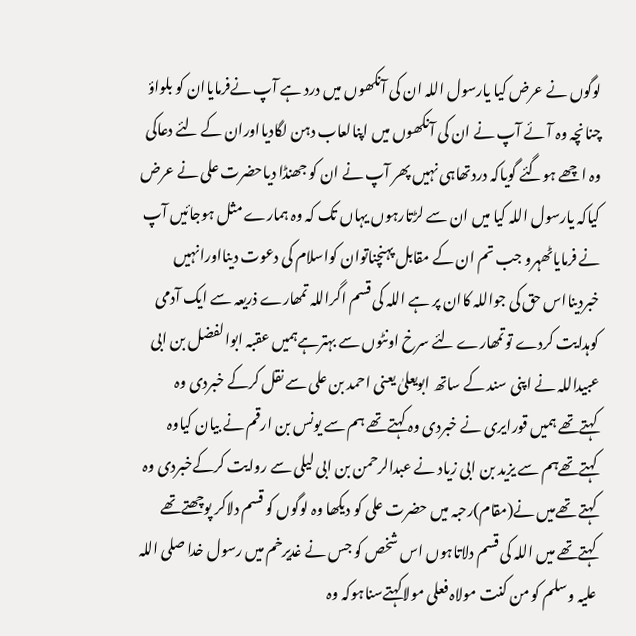لوگوں نے عرض کیا یارسول اللہ ان کی آنکھوں میں درد ہے آپ نےفرمایاان کو بلواؤ چنانچہ وہ آئے آپ نے ان کی آنکھوں میں اپنالعاب دہن لگادیااوران کے لئے دعاکی وہ اچھے ہوگئے گویاکہ دردتھاہی نہیں پھر آپ نے ان کو جھنڈا دیاحضرت علی نے عرض کیاکہ یارسول اللہ کیا میں ان سے لڑتارہوں یہاں تک کہ وہ ہمارے مثل ہوجائیں آپ نے فرمایاٹھہرو جب تم ان کے مقابل پہنچناتوان کواسلام کی دعوت دینااورانہیں خبردینااس حق کی جواللہ کاان پر ہے اللہ کی قسم اگراللہ تمھارے ذریعہ سے ایک آدمی کوہدایت کردے توتمھارے لئے سرخ اونٹوں سے بہترہےہمیں عقبہ ابوالفضل بن ابی عبیداللہ نے اپنی سند کے ساتھ ابویعلیٰ یعنی احمد بن علی سے نقل کرکے خبردی وہ کہتےتھے ہمیں قورایری نے خبردی وہ کہتےتھے ہم سے یونس بن ارقم نے بیان کیاوہ کہتےتھےہم سے یزید بن ابی زیاد نے عبدالرحمن بن ابی لیلی سے روایت کرکےخبردی وہ کہتے تھےمیں نے(مقام)رحبہ میں حضرت علی کو دیکھا وہ لوگوں کو قسم دلاکر پوچھتےتھے کہتےتھے میں اللہ کی قسم دلاتاہوں اس شخص کو جس نے غدیرخم میں رسول خدا صلی اللہ علیہ وسلم کو من کنت مولاہ فعلی مولاکہتےسناہوکہ وہ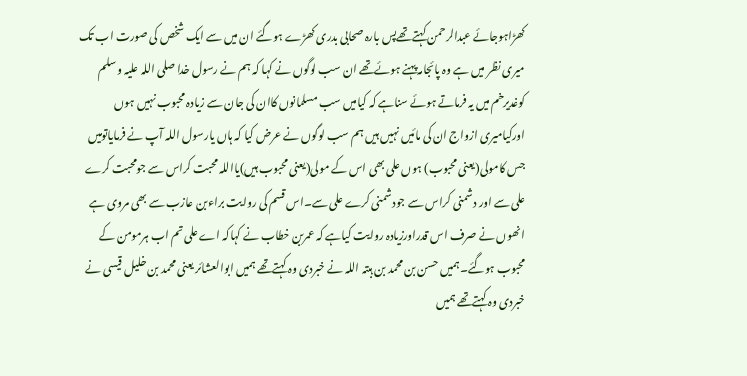کھڑاہوجائے عبدالرحمن کہتےتھےپس بارہ صحابی بدری کھڑے ہوگئے ان میں سے ایک شخص کی صورت اب تک میری نظر میں ہے وہ پائجامہ پہنے ہوئےتھے ان سب لوگوں نے کہا کہ ہم نے رسول خدا صلی اللہ علیہ وسلم کوغدیرخم میں یہ فرماتے ہوئے سناہے کہ کیامیں سب مسلمانوں کاان کی جان سے زیادہ محبوب نہیں ہوں اورکیامیری ازواج ان کی مائیں نہیں ہیں ہم سب لوگوں نے عرض کیا کہ ہاں یارسول اللہ آپ نے فرمایاتومیں جس کامولی(یعنی محبوب) ہوں علی بھی اس کے مولی(یعنی محبوب ہیں)یااللہ محبت کراس سے جومحبت کرے علی سے اور دشمنی کراس سے جودشمنی کرے علی سے۔اس قسم کی روایت براءبن عازب سے بھی مروی ہے انھوں نے صرف اس قدراورزیادہ روایت کیاہے کہ عمربن خطاب نے کہاکہ اے علی تم اب ہرمومن کے محبوب ہوگئے۔ہمیں حسن بن محمد بن ہبتہ اللہ نے خبردی وہ کہتےتھے ہمیں ابوالعشائر یعنی محمد بن خلیل قیسی نے خبردی وہ کہتےتھے ہمیں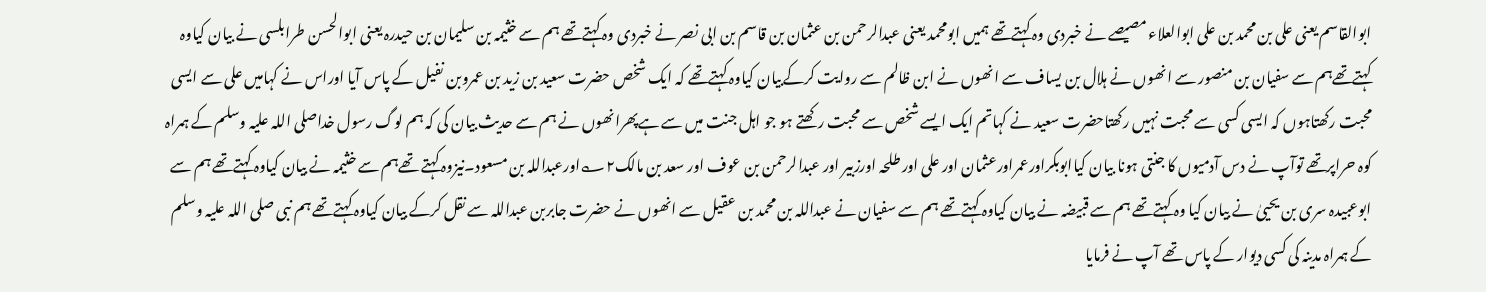ابوالقاسم یعنی علی بن محمد بن علی ابوالعلاء مصیصے نے خبردی وہ کہتےتھے ہمیں ابومحمد یعنی عبدالرحمن بن عثمان بن قاسم بن ابی نصر نے خبردی وہ کہتےتھے ہم سے خثیمہ بن سلیمان بن حیدرہ یعنی ابوالحسن طرابلسی نے بیان کیاوہ کہتےتھےہم سے سفیان بن منصور سے انھوں نے ہلال بن یساف سے انھوں نے ابن ظالم سے روایت کرکےبیان کیاوہ کہتےتھے کہ ایک شخص حضرت سعید بن زید بن عمروبن نفیل کے پاس آیا اوراس نے کہامیں علی سے ایسی محبت رکھتاہوں کہ ایسی کسی سے محبت نہیں رکھتاحضرت سعید نے کہاتم ایک ایسے شخص سے محبت رکھتے ہو جو اہل جنت میں سے ہےپھرانھوں نے ہم سے حدیث بیان کی کہ ہم لوگ رسول خداصلی اللہ علیہ وسلم کے ہمراہ کوہ حراپرتھے توآپ نے دس آدمیوں کا جنتی ہونا بیان کیاابوبکراورعمراورعثمان اور علی اور طلحہ اورزبیر اور عبدالرحمن بن عوف اور سعد بن مالک۲؎اورعبداللہ بن مسعود۔نیزوہ کہتے تھےہم سے خثیمہ نے بیان کیاوہ کہتےتھے ہم سے ابوعبیدہ سری بن یحییٰ نے بیان کیا وہ کہتےتھے ہم سے قبیضہ نے بیان کیاوہ کہتےتھے ہم سے سفیان نے عبداللہ بن محمد بن عقیل سے انھوں نے حضرت جابربن عبداللہ سے نقل کرکے بیان کیاوہ کہتےتھے ہم نبی صلی اللہ علیہ وسلم کے ہمراہ مدینہ کی کسی دیوار کے پاس تھے آپ نے فرمایا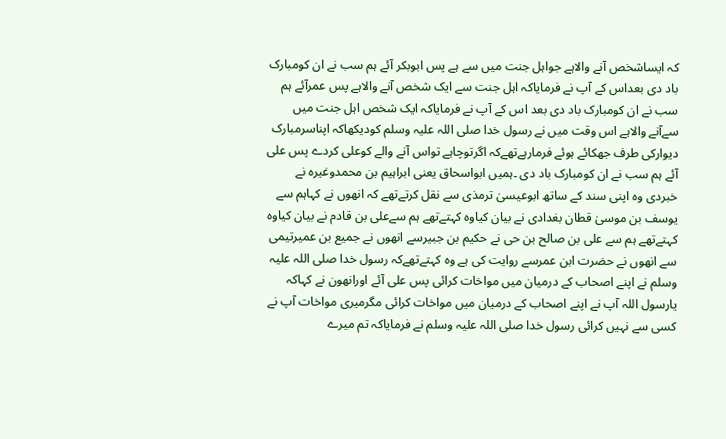کہ ایساشخص آنے والاہے جواہل جنت میں سے ہے پس ابوبکر آئے ہم سب نے ان کومبارک باد دی بعداس کے آپ نے فرمایاکہ اہل جنت سے ایک شخص آنے والاہے پس عمرآئے ہم سب نے ان کومبارک باد دی بعد اس کے آپ نے فرمایاکہ ایک شخص اہل جنت میں سےآنے والاہے اس وقت میں نے رسول خدا صلی اللہ علیہ وسلم کودیکھاکہ اپناسرمبارک دیوارکی طرف جھکائے ہوئے فرمارہےتھےکہ اگرتوچاہے تواس آنے والے کوعلی کردے پس علی آئے ہم سب نے ان کومبارک باد دی ۔ہمیں ابواسحاق یعنی ابراہیم بن محمدوغیرہ نے خبردی وہ اپنی سند کے ساتھ ابوعیسیٰ ترمذی سے نقل کرتےتھے کہ انھوں نے کہاہم سے یوسف بن موسیٰ قطان بغدادی نے بیان کیاوہ کہتےتھے ہم سےعلی بن قادم نے بیان کیاوہ کہتےتھے ہم سے علی بن صالح بن حی نے حکیم بن جبیرسے انھوں نے جمیع بن عمیرتیمی سے انھوں نے حضرت ابن عمرسے روایت کی ہے وہ کہتےتھےکہ رسول خدا صلی اللہ علیہ وسلم نے اپنے اصحاب کے درمیان میں مواخات کرائی پس علی آئے اورانھون نے کہاکہ یارسول اللہ آپ نے اپنے اصحاب کے درمیان میں مواخات کرائی مگرمیری مواخات آپ نے کسی سے نہیں کرائی رسول خدا صلی اللہ علیہ وسلم نے فرمایاکہ تم میرے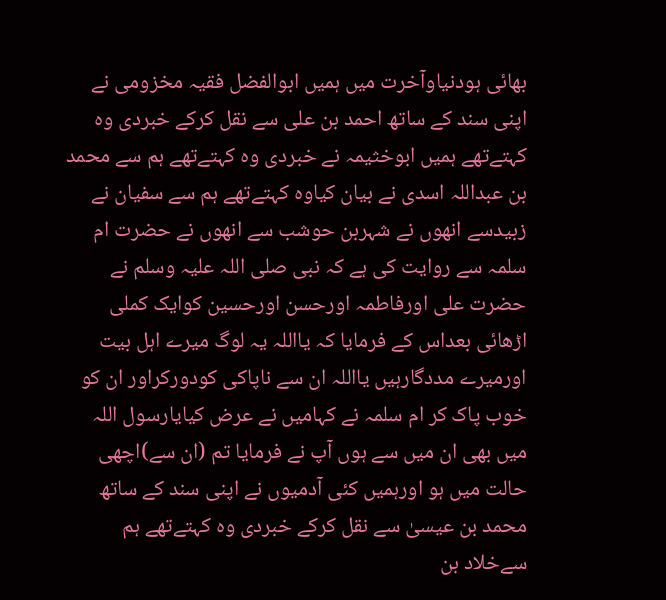بھائی ہودنیاوآخرت میں ہمیں ابوالفضل فقیہ مخزومی نے اپنی سند کے ساتھ احمد بن علی سے نقل کرکے خبردی وہ کہتےتھے ہمیں ابوخثیمہ نے خبردی وہ کہتےتھے ہم سے محمد بن عبداللہ اسدی نے بیان کیاوہ کہتےتھے ہم سے سفیان نے زبیدسے انھوں نے شہربن حوشب سے انھوں نے حضرت ام سلمہ سے روایت کی ہے کہ نبی صلی اللہ علیہ وسلم نے حضرت علی اورفاطمہ اورحسن اورحسین کوایک کملی اڑھائی بعداس کے فرمایا کہ یااللہ یہ لوگ میرے اہل بیت اورمیرے مددگارہیں یااللہ ان سے ناپاکی کودورکراور ان کو خوب پاک کر ام سلمہ نے کہامیں نے عرض کیایارسول اللہ میں بھی ان میں سے ہوں آپ نے فرمایا تم (ان سے)اچھی حالت میں ہو اورہمیں کئی آدمیوں نے اپنی سند کے ساتھ محمد بن عیسیٰ سے نقل کرکے خبردی وہ کہتےتھے ہم سےخلاد بن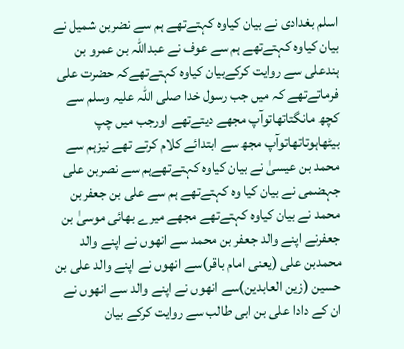اسلم بغدادی نے بیان کیاوہ کہتےتھے ہم سے نضربن شمیل نے بیان کیاوہ کہتےتھے ہم سے عوف نے عبداللہ بن عمرو بن ہندعلی سے روایت کرکےبیان کیاوہ کہتےتھےکہ حضرت علی فرماتےتھے کہ میں جب رسول خدا صلی اللہ علیہ وسلم سے کچھ مانگتاتھاتوآپ مجھے دیتےتھے اورجب میں چپ بیٹھاہوتاتھاتوآپ مجھ سے ابتدائے کلام کرتے تھے نیزہم سے محمد بن عیسیٰ نے بیان کیاوہ کہتےتھےہم سے نصربن علی جہضمی نے بیان کیا وہ کہتےتھے ہم سے علی بن جعفربن محمد نے بیان کیاوہ کہتےتھے مجھے میرے بھائی موسیٰ بن جعفرنے اپنے والد جعفر بن محمد سے انھوں نے اپنے والد محمدبن علی (یعنی امام باقر)سے انھوں نے اپنے والد علی بن حسین (زین العابدین)سے انھوں نے اپنے والد سے انھوں نے ان کے دادا علی بن ابی طالب سے روایت کرکے بیان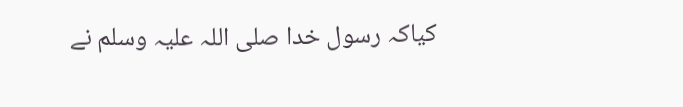کیاکہ رسول خدا صلی اللہ علیہ وسلم نے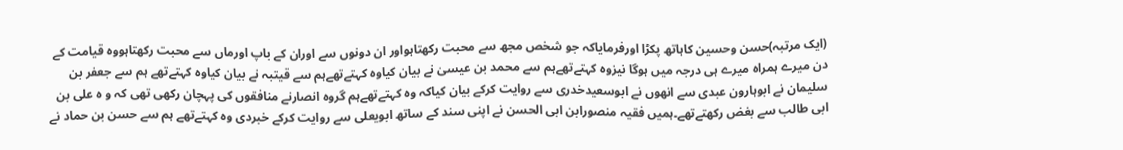(ایک مرتبہ)حسن وحسین کاہاتھ پکڑا اورفرمایاکہ جو شخص مجھ سے محبت رکھتاہواور ان دونوں سے اوران کے باپ اورماں سے محبت رکھتاہووہ قیامت کے دن میرے ہمراہ میرے ہی درجہ میں ہوگا نیزوہ کہتےتھےہم سے محمد بن عیسیٰ نے بیان کیاوہ کہتےتھےہم سے قیتبہ نے بیان کیاوہ کہتےتھے ہم سے جعفر بن سلیمان نے ابوہارون عبدی سے انھوں نے ابوسعیدخدری سے روایت کرکے بیان کیاکہ وہ کہتےتھےہم گروہ انصارنے منافقوں کی پہچان رکھی تھی کہ و ہ علی بن ابی طالب سے بغض رکھتےتھے۔ہمیں فقیہ منصورابن ابی الحسن نے اپنی سند کے ساتھ ابویعلی سے روایت کرکے خبردی وہ کہتےتھے ہم سے حسن بن حماد نے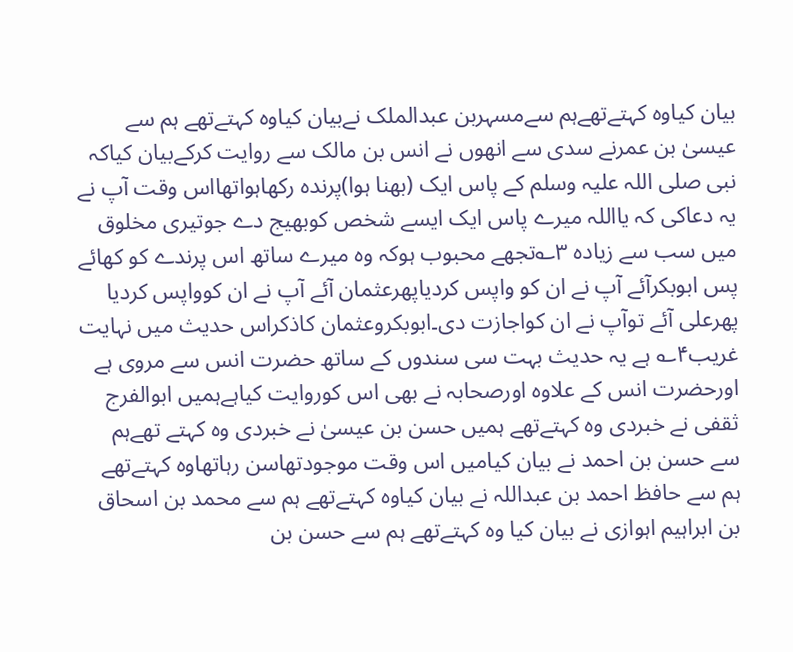بیان کیاوہ کہتےتھےہم سےمسہربن عبدالملک نےبیان کیاوہ کہتےتھے ہم سے عیسیٰ بن عمرنے سدی سے انھوں نے انس بن مالک سے روایت کرکےبیان کیاکہ نبی صلی اللہ علیہ وسلم کے پاس ایک (بھنا ہوا)پرندہ رکھاہواتھااس وقت آپ نے یہ دعاکی کہ یااللہ میرے پاس ایک ایسے شخص کوبھیج دے جوتیری مخلوق میں سب سے زیادہ ۳؎تجھے محبوب ہوکہ وہ میرے ساتھ اس پرندے کو کھائے پس ابوبکرآئے آپ نے ان کو واپس کردیاپھرعثمان آئے آپ نے ان کوواپس کردیا پھرعلی آئے توآپ نے ان کواجازت دی۔ابوبکروعثمان کاذکراس حدیث میں نہایت غریب۴؎ ہے یہ حدیث بہت سی سندوں کے ساتھ حضرت انس سے مروی ہے اورحضرت انس کے علاوہ اورصحابہ نے بھی اس کوروایت کیاہےہمیں ابوالفرج ثقفی نے خبردی وہ کہتےتھے ہمیں حسن بن عیسیٰ نے خبردی وہ کہتے تھےہم سے حسن بن احمد نے بیان کیامیں اس وقت موجودتھاسن رہاتھاوہ کہتےتھے ہم سے حافظ احمد بن عبداللہ نے بیان کیاوہ کہتےتھے ہم سے محمد بن اسحاق بن ابراہیم اہوازی نے بیان کیا وہ کہتےتھے ہم سے حسن بن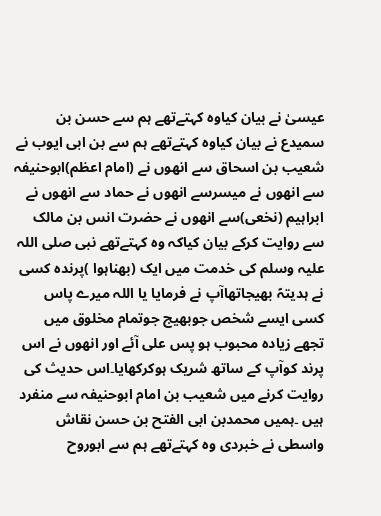عیسیٰ نے بیان کیاوہ کہتےتھے ہم سے حسن بن سمیدع نے بیان کیاوہ کہتےتھے ہم سے بن ابی ایوب نے شعیب بن اسحاق سے انھوں نے (امام اعظم)ابوحنیفہ سے انھوں نے میسرسے انھوں نے حماد سے انھوں نے ابراہیم (نخعی)سے انھوں نے حضرت انس بن مالک سے روایت کرکے بیان کیاکہ وہ کہتےتھے نبی صلی اللہ علیہ وسلم کی خدمت میں ایک (بھناہوا )پرندہ کسی نے ہدیتہً بھیجاتھاآپ نے فرمایا یا اللہ میرے پاس کسی ایسے شخص جوبھیج جوتمام مخلوق میں تجھے زیادہ محبوب ہو پس علی آئے اور انھوں نے اس پرند کوآپ کے ساتھ شریک ہوکرکھایا۔اس حدیث کی روایت کرنے میں شعیب بن امام ابوحنیفہ سے منفرد ہیں ۔ہمیں محمدبن ابی الفتح بن حسن نقاش واسطی نے خبردی وہ کہتےتھے ہم سے ابوروح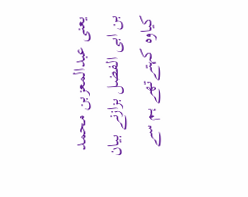یعنی عبدالمعزبن محمد بن ابی الفضل بزازنے بیان کیاوہ کہتےتھے ہم سے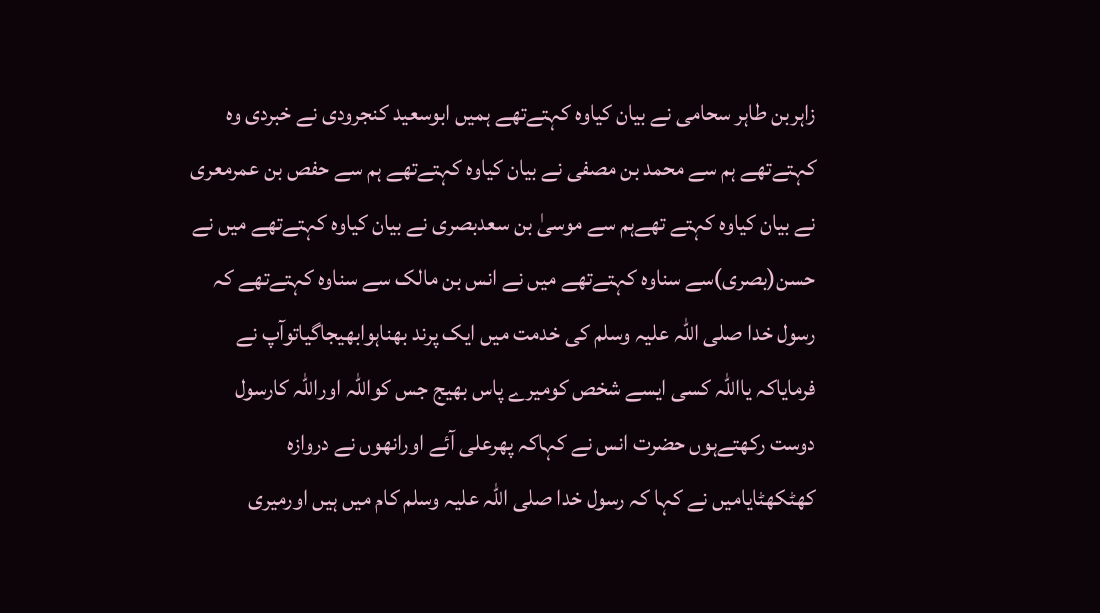زاہربن طاہر سحامی نے بیان کیاوہ کہتےتھے ہمیں ابوسعید کنجرودی نے خبردی وہ کہتےتھے ہم سے محمد بن مصفی نے بیان کیاوہ کہتےتھے ہم سے حفص بن عمرمعری نے بیان کیاوہ کہتے تھےہم سے موسیٰ بن سعدبصری نے بیان کیاوہ کہتےتھے میں نے حسن(بصری)سے سناوہ کہتےتھے میں نے انس بن مالک سے سناوہ کہتےتھے کہ رسول خدا صلی اللہ علیہ وسلم کی خدمت میں ایک پرند بھناہوابھیجاگیاتوآپ نے فرمایاکہ یااللہ کسی ایسے شخص کومیرے پاس بھیج جس کواللہ اوراللہ کارسول دوست رکھتےہوں حضرت انس نے کہاکہ پھرعلی آئے اورانھوں نے دروازہ کھٹکھٹایامیں نے کہا کہ رسول خدا صلی اللہ علیہ وسلم کام میں ہیں اورمیری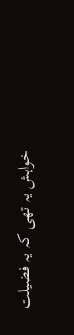خواہش یہ تھی کہ یہ فضیلت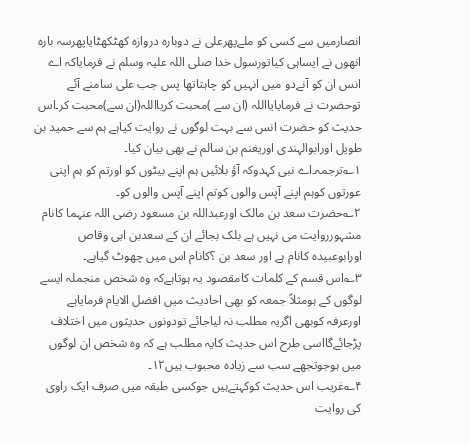انصارمیں سے کسی کو ملےپھرعلی نے دوبارہ دروازہ کھٹکھٹایاپھرسہ بارہ انھوں نے ایساہی کیاتورسول خدا صلی اللہ علیہ وسلم نے فرمایاکہ اے انس ان کو آنےدو میں انہیں کو چاہتاتھا پس جب علی سامنے آئے توحضرت نے فرمایایااللہ (ان سے )محبت کریااللہ(ان سے)محبت کر۔اس حدیث کو حضرت انس سے بہت لوگوں نے روایت کیاہے ہم سے حمید بن طویل اورابوالہندی اوریغنم بن سالم نے بھی بیان کیا۔
۱؎ترجمہ۔اے نبی کہدوکہ آؤ بلائیں ہم اپنے بیٹوں کو اورتم کو ہم اپنی عورتوں کوہم اپنے آپس والوں کوتم اپنے آپس والوں کو۔
۲؎حضرت سعد بن مالک اورعبداللہ بن مسعود رضی اللہ عنہما کانام مشہورروایت می نہیں ہے بلک بجائے ان کے سعدبن ابی وقاص اورابوعبیدہ کانام ہے اور سعد بن ؟کانام اس میں چھوٹ گیاہے۔
۳؎اس قسم کے کلمات کامقصود یہ ہوتاہےکہ وہ شخص منجملہ ایسے لوگوں کے ہومثلاً جمعہ کو بھی احادیث میں افضل الایام فرمایاہے اورعرفہ کوبھی اگریہ مطلب نہ لیاجائے تودونوں حدیثوں میں اختلاف پڑجائےگااسی طرح اس حدیث کایہ مطلب ہے کہ وہ شخص ان لوگوں میں ہوجوتجھے سب سے زیادہ محبوب ہیں۱۲۔
۴؎غریب اس حدیث کوکہتےہیں جوکسی طبقہ میں صرف ایک راوی کی روایت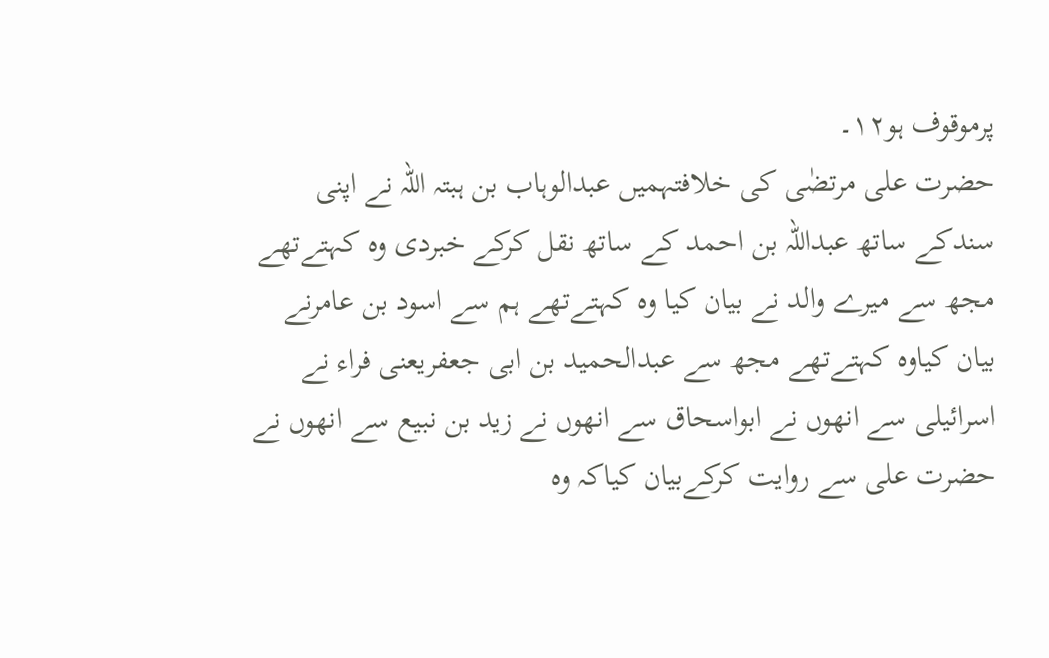پرموقوف ہو۱۲۔
حضرت علی مرتضٰی کی خلافتہمیں عبدالوہاب بن ہبتہ اللہ نے اپنی سندکے ساتھ عبداللہ بن احمد کے ساتھ نقل کرکے خبردی وہ کہتےتھے مجھ سے میرے والد نے بیان کیا وہ کہتےتھے ہم سے اسود بن عامرنے بیان کیاوہ کہتےتھے مجھ سے عبدالحمید بن ابی جعفریعنی فراء نے اسرائیلی سے انھوں نے ابواسحاق سے انھوں نے زید بن نبیع سے انھوں نے حضرت علی سے روایت کرکےبیان کیاکہ وہ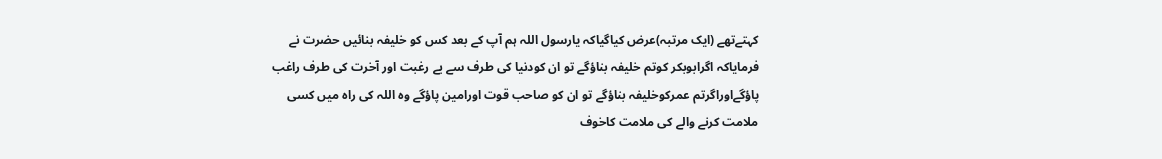کہتےتھے (ایک مرتبہ)عرض کیاگیاکہ یارسول اللہ ہم آپ کے بعد کس کو خلیفہ بنائیں حضرت نے فرمایاکہ اگرابوبکر کوتم خلیفہ بناؤگے تو ان کودنیا کی طرف سے بے رغبت اور آخرت کی طرف راغب پاؤگےاوراگرتم عمرکوخلیفہ بناؤگے تو ان کو صاحب قوت اورامین پاؤگے وہ اللہ کی راہ میں کسی ملامت کرنے والے کی ملامت کاخوف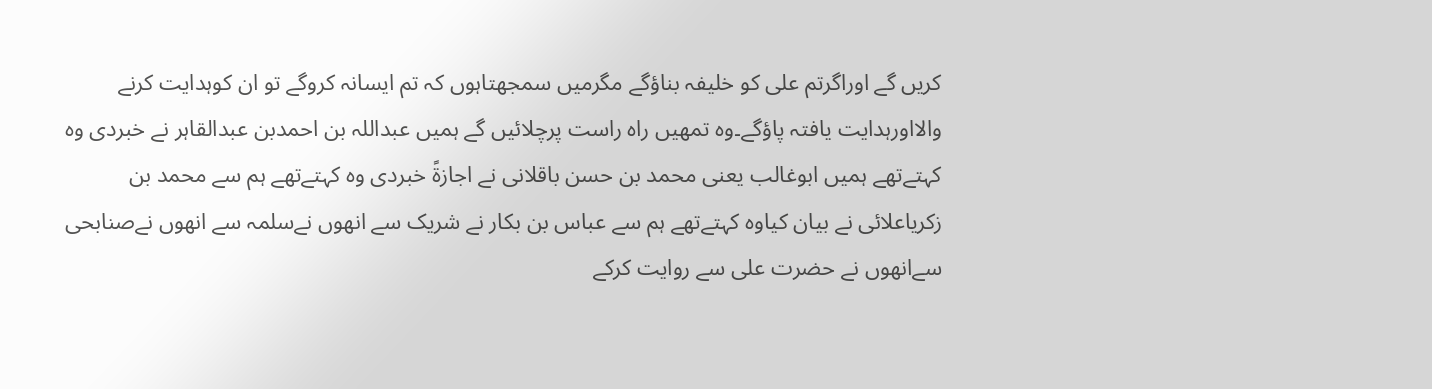کریں گے اوراگرتم علی کو خلیفہ بناؤگے مگرمیں سمجھتاہوں کہ تم ایسانہ کروگے تو ان کوہدایت کرنے والااورہدایت یافتہ پاؤگے۔وہ تمھیں راہ راست پرچلائیں گے ہمیں عبداللہ بن احمدبن عبدالقاہر نے خبردی وہ کہتےتھے ہمیں ابوغالب یعنی محمد بن حسن باقلانی نے اجازۃً خبردی وہ کہتےتھے ہم سے محمد بن زکریاعلائی نے بیان کیاوہ کہتےتھے ہم سے عباس بن بکار نے شریک سے انھوں نےسلمہ سے انھوں نےصنابحی سےانھوں نے حضرت علی سے روایت کرکے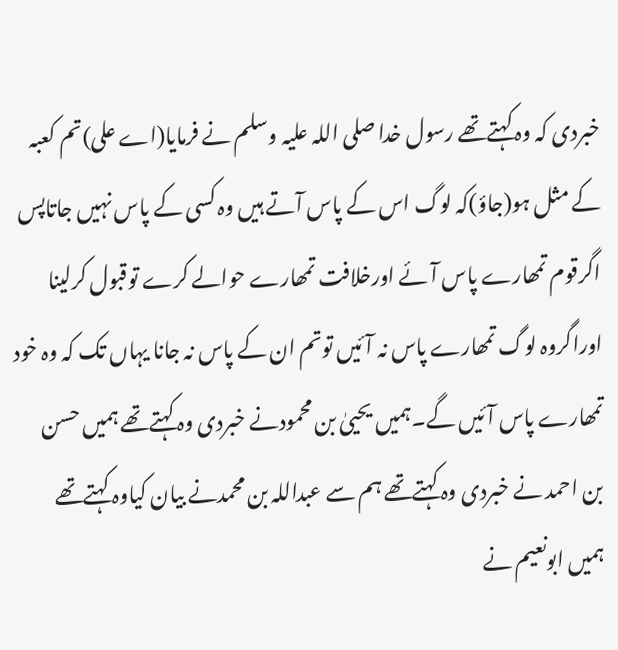خبردی کہ وہ کہتےتھے رسول خدا صلی اللہ علیہ وسلم نے فرمایا(اے علی)تم کعبہ کے مثل ہو(جاؤ)کہ لوگ اس کے پاس آتے ہیں وہ کسی کے پاس نہیں جاتاپس اگرقوم تمھارے پاس آئے اورخلافت تمھارے حوالے کرے توقبول کرلینا اوراگروہ لوگ تمھارے پاس نہ آئیں توتم ان کے پاس نہ جانا یہاں تک کہ وہ خود تمھارے پاس آئیں گے۔ہمیں یحییٰ بن محمودنے خبردی وہ کہتےتھے ہمیں حسن بن احمد نے خبردی وہ کہتےتھے ہم سے عبداللہ بن محمدنے بیان کیاوہ کہتےتھے ہمیں ابونعیم نے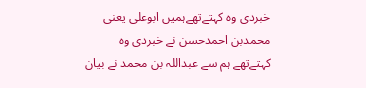خبردی وہ کہتےتھےہمیں ابوعلی یعنی محمدبن احمدحسن نے خبردی وہ کہتےتھے ہم سے عبداللہ بن محمد نے بیان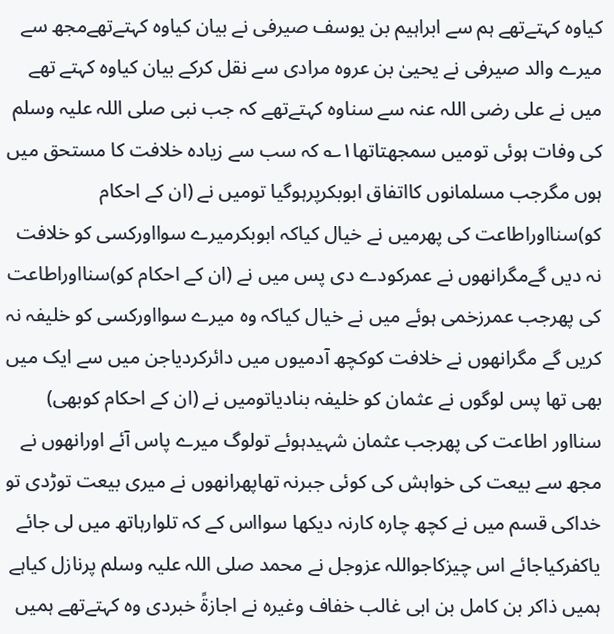کیاوہ کہتےتھے ہم سے ابراہیم بن یوسف صیرفی نے بیان کیاوہ کہتےتھےمجھ سے میرے والد صیرفی نے یحییٰ بن عروہ مرادی سے نقل کرکے بیان کیاوہ کہتے تھے میں نے علی رضی اللہ عنہ سے سناوہ کہتےتھے کہ جب نبی صلی اللہ علیہ وسلم کی وفات ہوئی تومیں سمجھتاتھا۱؎ کہ سب سے زیادہ خلافت کا مستحق میں ہوں مگرجب مسلمانوں کااتفاق ابوبکرپرہوگیا تومیں نے (ان کے احکام کو)سنااوراطاعت کی پھرمیں نے خیال کیاکہ ابوبکرمیرے سوااورکسی کو خلافت نہ دیں گےمگرانھوں نے عمرکودے دی پس میں نے (ان کے احکام کو)سنااوراطاعت کی پھرجب عمرزخمی ہوئے میں نے خیال کیاکہ وہ میرے سوااورکسی کو خلیفہ نہ کریں گے مگرانھوں نے خلافت کوکچھ آدمیوں میں دائرکردیاجن میں سے ایک میں بھی تھا پس لوگوں نے عثمان کو خلیفہ بنادیاتومیں نے (ان کے احکام کوبھی) سنااور اطاعت کی پھرجب عثمان شہیدہوئے تولوگ میرے پاس آئے اورانھوں نے مجھ سے بیعت کی خواہش کی کوئی جبرنہ تھاپھرانھوں نے میری بیعت توڑدی تو خداکی قسم میں نے کچھ چارہ کارنہ دیکھا سوااس کے کہ تلوارہاتھ میں لی جائے یاکفرکیاجائے اس چیزکاجواللہ عزوجل نے محمد صلی اللہ علیہ وسلم پرنازل کیاہے ہمیں ذاکر بن کامل بن ابی غالب خفاف وغیرہ نے اجازۃً خبردی وہ کہتےتھے ہمیں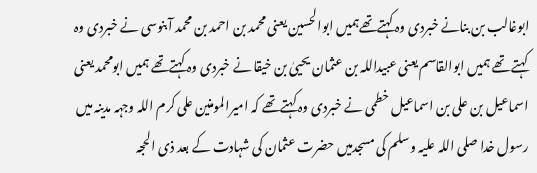ابوغالب بن بنانے خبردی وہ کہتےتھےہمیں ابوالحسین یعنی محمد بن احمد بن محمد آبنوسی نے خبردی وہ کہتے تھے ہمیں ابوالقاسم یعنی عبیداللہ بن عثمان یحییٰ بن خیقا نے خبردی وہ کہتےتھے ہمیں ابومحمد یعنی اسماعیل بن علی بن اسماعیل خطمی نے خبردی وہ کہتےتھے کہ امیرالمومنین علی کرم اللہ وجہہ مدینہ میں رسول خدا صلی اللہ علیہ وسلم کی مسجدمیں حضرت عثمان کی شہادت کے بعد ذی الحجہ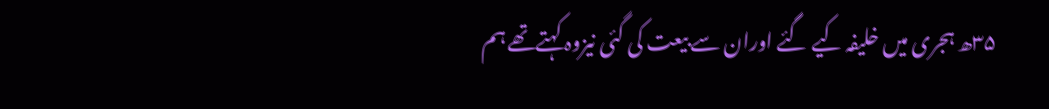۳۵ھ ہجری میں خلیفہ کیے گئے اوران سے بیعت کی گئی نیزوہ کہتےتھے ہم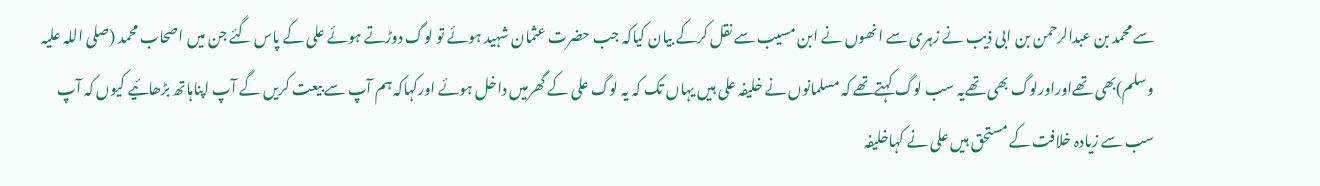سے محمد بن عبدالرحمن بن ابی ذیب نے زہری سے انھوں نے ابن مسیب سے نقل کرکے بیان کیاکہ جب حضرت عثمان شہید ہوئے تو لوگ دوڑتے ہوئے علی کے پاس گئے جن میں اصحاب محمد (صلی اللہ علیہ وسلم)بھی تھےاوراورلوگ بھی تھےیہ سب لوگ کہتےتھے کہ مسلمانوں نے خلیفہ علی ہیں یہاں تک کہ یہ لوگ علی کے گھرمیں داخل ہوئے اورکہاکہ ہم آپ سے بیعت کریں گے آپ اپناہاتھ بڑھائیے کیوں کہ آپ سب سے زیادہ خلافت کے مستحق ہیں علی نے کہاخلیفہ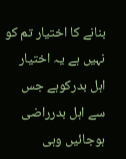بنانے کا اختیار تم کو نہیں ہے یہ اختیار اہل بدرکوہے جس سے اہل بدرراضی ہوجائیں وہی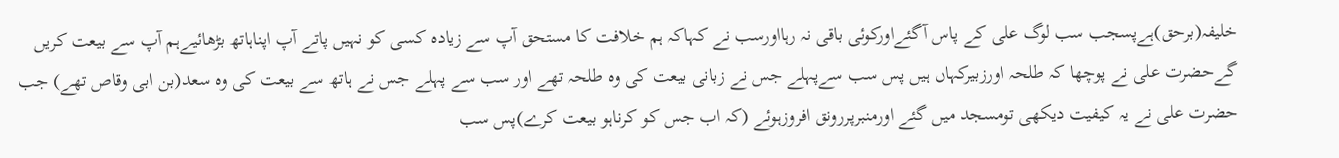خلیفہ(برحق)ہےپسجب سب لوگ علی کے پاس آگئےاورکوئی باقی نہ رہااورسب نے کہاکہ ہم خلافت کا مستحق آپ سے زیادہ کسی کو نہیں پاتے آپ اپناہاتھ بڑھائیےہم آپ سے بیعت کریں گےحضرت علی نے پوچھا کہ طلحہ اورزبیرکہاں ہیں پس سب سےپہلے جس نے زبانی بیعت کی وہ طلحہ تھے اور سب سے پہلے جس نے ہاتھ سے بیعت کی وہ سعد(بن ابی وقاص تھے) جب حضرت علی نے یہ کیفیت دیکھی تومسجد میں گئے اورمنبرپررونق افروزہوئے (کہ اب جس کو کرناہو بیعت کرے)پس سب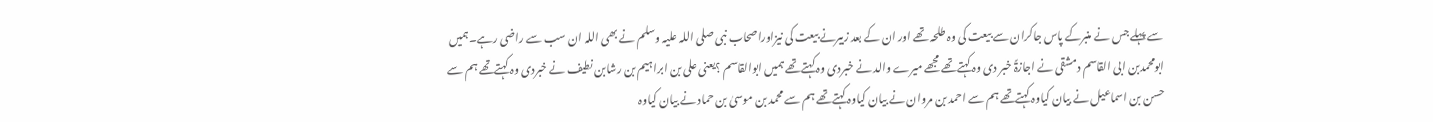سے پہلے جس نے منبرکے پاس جاکران سے بیعت کی وہ طلحہ تھے اور ان کے بعد زبیرنے بیعت کی نیزاوراصحاب نبی صلی اللہ علیہ وسلم نے بھی اللہ ان سب سے راضی رہے۔ہمیں ابومحمدبن ابی القاسم دمشقی نے اجازۃً خبر دی وہ کہتےتھے مجھے میرے والد نے خبردی وہ کہتےتھے ہمیں ابوالقاسم ؟یعنی علی بن ابراہیم بن رشابن نطیف نے خبردی وہ کہتےتھے ہم سے حسن بن اسماعیل نے بیان کیاوہ کہتےتھے ہم سے احمد بن مروان نے بیان کیاوہ کہتےتھے ہم سے محمد بن موسیٰ بن حماد نے بیان کیاوہ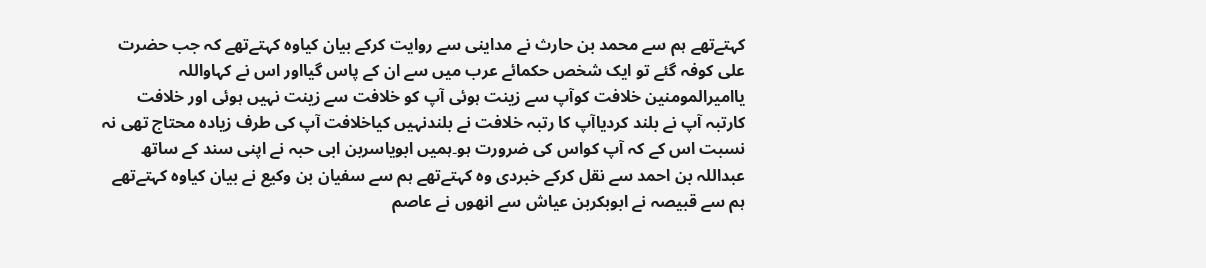کہتےتھے ہم سے محمد بن حارث نے مداینی سے روایت کرکے بیان کیاوہ کہتےتھے کہ جب حضرت علی کوفہ گئے تو ایک شخص حکمائے عرب میں سے ان کے پاس گیااور اس نے کہاواللہ یاامیرالمومنین خلافت کوآپ سے زینت ہوئی آپ کو خلافت سے زینت نہیں ہوئی اور خلافت کارتبہ آپ نے بلند کردیاآپ کا رتبہ خلافت نے بلندنہیں کیاخلافت آپ کی طرف زیادہ محتاج تھی نہ نسبت اس کے کہ آپ کواس کی ضرورت ہو۔ہمیں ابویاسربن ابی حبہ نے اپنی سند کے ساتھ عبداللہ بن احمد سے نقل کرکے خبردی وہ کہتےتھے ہم سے سفیان بن وکیع نے بیان کیاوہ کہتےتھے ہم سے قبیصہ نے ابوبکربن عیاش سے انھوں نے عاصم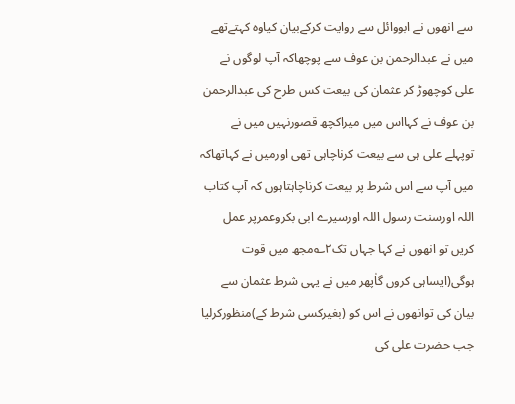سے انھوں نے ابووائل سے روایت کرکےبیان کیاوہ کہتےتھے میں نے عبدالرحمن بن عوف سے پوچھاکہ آپ لوگوں نے علی کوچھوڑ کر عثمان کی بیعت کس طرح کی عبدالرحمن بن عوف نے کہااس میں میراکچھ قصورنہیں میں نے توپہلے علی ہی سے بیعت کرناچاہی تھی اورمیں نے کہاتھاکہ میں آپ سے اس شرط پر بیعت کرناچاہتاہوں کہ آپ کتاب اللہ اورسنت رسول اللہ اورسیرے ابی بکروعمرپر عمل کریں تو انھوں نے کہا جہاں تک۲؎مجھ میں قوت ہوگی(ایساہی کروں گاٰپھر میں نے یہی شرط عثمان سے بیان کی توانھوں نے اس کو (بغیرکسی شرط کے)منظورکرلیا جب حضرت علی کی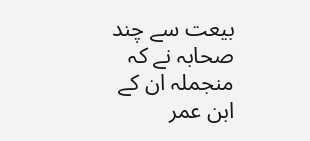بیعت سے چند صحابہ نے کہ منجملہ ان کے ابن عمر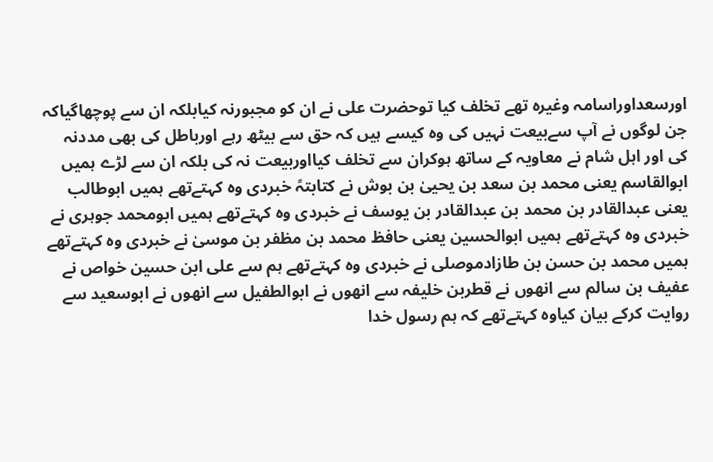اورسعداوراسامہ وغیرہ تھے تخلف کیا توحضرت علی نے ان کو مجبورنہ کیابلکہ ان سے پوچھاگیاکہ جن لوگوں نے آپ سےبیعت نہیں کی وہ کیسے ہیں کہ حق سے بیٹھ رہے اورباطل کی بھی مددنہ کی اور اہل شام نے معاویہ کے ساتھ ہوکران سے تخلف کیااوربیعت نہ کی بلکہ ان سے لڑے ہمیں ابوالقاسم یعنی محمد بن سعد بن یحییٰ بن بوش نے کتابتہً خبردی وہ کہتےتھے ہمیں ابوطالب یعنی عبدالقادر بن محمد بن عبدالقادر بن یوسف نے خبردی وہ کہتےتھے ہمیں ابومحمد جوہری نے خبردی وہ کہتےتھے ہمیں ابوالحسین یعنی حافظ محمد بن مظفر بن موسیٰ نے خبردی وہ کہتےتھے ہمیں محمد بن حسن بن طازادموصلی نے خبردی وہ کہتےتھے ہم سے علی ابن حسین خواص نے عفیف بن سالم سے انھوں نے قطربن خلیفہ سے انھوں نے ابوالطفیل سے انھوں نے ابوسعید سے روایت کرکے بیان کیاوہ کہتےتھے کہ ہم رسول خدا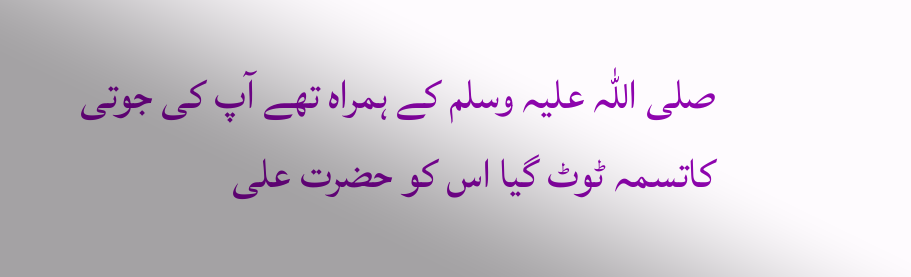صلی اللہ علیہ وسلم کے ہمراہ تھے آپ کی جوتی کاتسمہ ٹوٹ گیا اس کو حضرت علی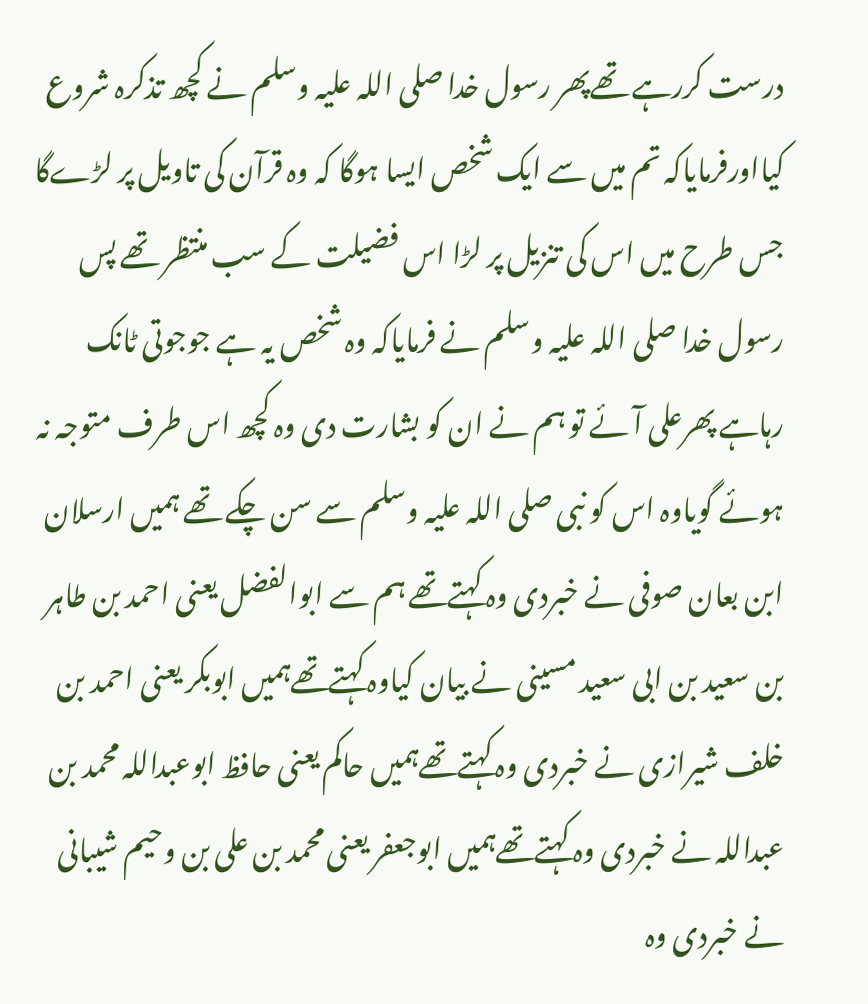درست کررہے تھےپھر رسول خدا صلی اللہ علیہ وسلم نے کچھ تذکرہ شروع کیااورفرمایاکہ تم میں سے ایک شخص ایسا ہوگا کہ وہ قرآن کی تاویل پر لڑےگا جس طرح میں اس کی تنزیل پر لڑا اس فضیلت کے سب منتظر تھے پس رسول خدا صلی اللہ علیہ وسلم نے فرمایاکہ وہ شخص یہ ہے جوجوتی ٹانک رہاہے پھرعلی آئے تو ہم نے ان کو بشارت دی وہ کچھ اس طرف متوجہ نہ ہوئے گویاوہ اس کو نبی صلی اللہ علیہ وسلم سے سن چکے تھے ہمیں ارسلان ابن بعان صوفی نے خبردی وہ کہتےتھے ہم سے ابوالفضل یعنی احمد بن طاہر بن سعید بن ابی سعید مسینی نے بیان کیاوہ کہتےتھےہمیں ابوبکر یعنی احمد بن خلف شیرازی نے خبردی وہ کہتےتھےہمیں حاکم یعنی حافظ ابوعبداللہ محمد بن عبداللہ نے خبردی وہ کہتےتھےہمیں ابوجعفر یعنی محمد بن علی بن وحیم شیبانی نے خبردی وہ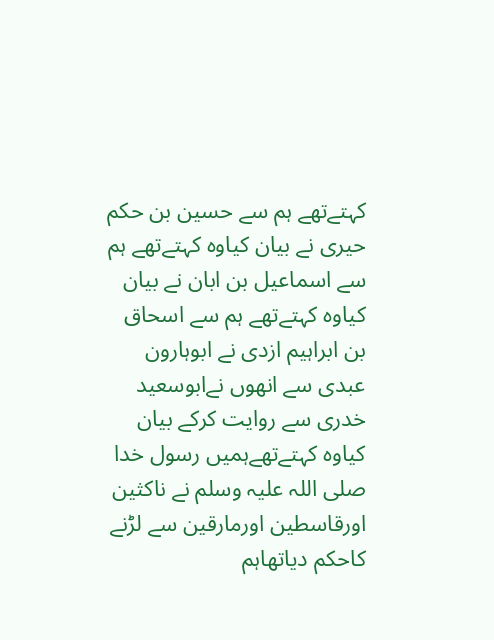کہتےتھے ہم سے حسین بن حکم حیری نے بیان کیاوہ کہتےتھے ہم سے اسماعیل بن ابان نے بیان کیاوہ کہتےتھے ہم سے اسحاق بن ابراہیم ازدی نے ابوہارون عبدی سے انھوں نےابوسعید خدری سے روایت کرکے بیان کیاوہ کہتےتھےہمیں رسول خدا صلی اللہ علیہ وسلم نے ناکثین اورقاسطین اورمارقین سے لڑنے کاحکم دیاتھاہم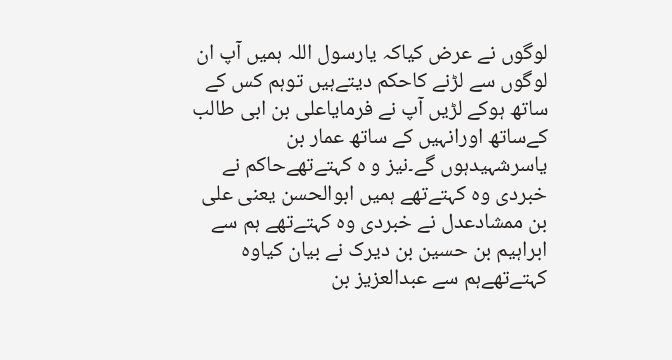لوگوں نے عرض کیاکہ یارسول اللہ ہمیں آپ ان لوگوں سے لڑنے کاحکم دیتےہیں توہم کس کے ساتھ ہوکے لڑیں آپ نے فرمایاعلی بن ابی طالب کےساتھ اورانہیں کے ساتھ عمار بن یاسرشہیدہوں گے۔نیز و ہ کہتےتھےحاکم نے خبردی وہ کہتےتھے ہمیں ابوالحسن یعنی علی بن ممشادعدل نے خبردی وہ کہتےتھے ہم سے ابراہیم بن حسین بن دیرک نے بیان کیاوہ کہتےتھےہم سے عبدالعزیز بن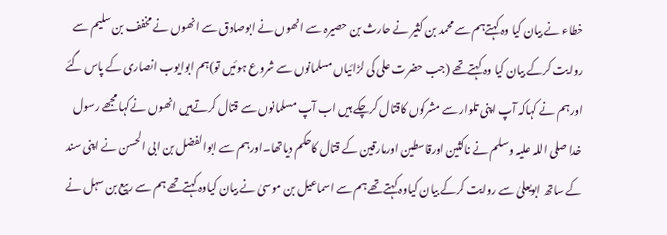خطاء نے بیان کیا وہ کہتےہم سے محمد بن کثیر نے حارث بن حصیرہ سے انھوں نے ابوصادق سے انھوں نے مخفف بن سلیم سے روایت کرکے بیان کیا وہ کہتےتھے (جب حضرت علی کی لڑائیاں مسلمانوں سے شروع ہوئیں تو)ہم ابوایوب انصاری کے پاس گئے اورہم نے کہاکہ آپ اپنی تلوار سے مشرکوں کاقتال کرچکے ہیں اب آپ مسلمانوں سے قتال کرتےہیں انھوں نےکہا مجھے رسول خدا صلی اللہ علیہ وسلم نے ناکثین اورقاسطین اورمارقین کے قتال کاحکم دیاتھا۔اورہم سے ابوالفضل بن ابی الحسن نے اپنی سند کے ساتھ ابویعلیٰ سے روایت کرکے بیان کیاوہ کہتےتھے ہم سے اسماعیل بن موسیٰ نے بیان کیاوہ کہتےتھے ہم سے ربیع بن سہل نے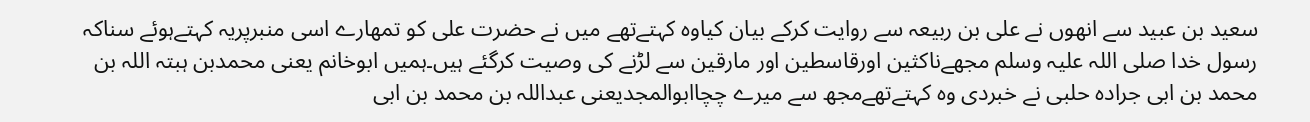سعید بن عبید سے انھوں نے علی بن ربیعہ سے روایت کرکے بیان کیاوہ کہتےتھے میں نے حضرت علی کو تمھارے اسی منبرپریہ کہتےہوئے سناکہ رسول خدا صلی اللہ علیہ وسلم مجھےناکثین اورقاسطین اور مارقین سے لڑنے کی وصیت کرگئے ہیں۔ہمیں ابوخانم یعنی محمدبن ہبتہ اللہ بن محمد بن ابی جرادہ حلبی نے خبردی وہ کہتےتھےمجھ سے میرے چچاابوالمجدیعنی عبداللہ بن محمد بن ابی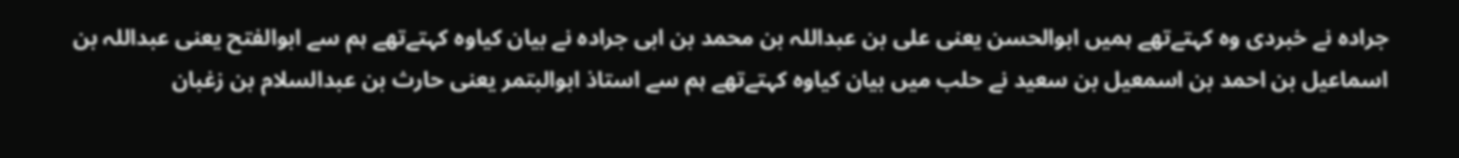جرادہ نے خبردی وہ کہتےتھے ہمیں ابوالحسن یعنی علی بن عبداللہ بن محمد بن ابی جرادہ نے بیان کیاوہ کہتےتھے ہم سے ابوالفتح یعنی عبداللہ بن اسماعیل بن احمد بن اسمعیل بن سعید نے حلب میں بیان کیاوہ کہتےتھے ہم سے استاذ ابوالبتمر یعنی حارث بن عبدالسلام بن زغبان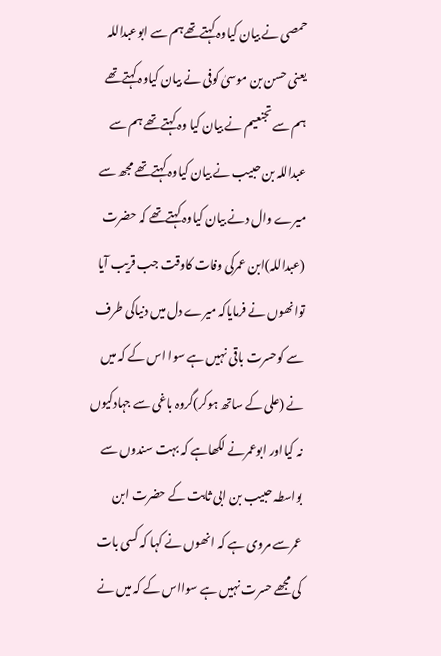حمصی نے بیان کیاوہ کہتےتھےہم سے ابوعبداللہ یعنی حسن بن موسیٰ کوفی نے بیان کیاوہ کہتےتھے ہم سے تجنعیم نے بیان کیا وہ کہتےتھے ہم سے عبداللہ بن حبیب نے بیان کیاوہ کہتےتھے مجھ سے میرے وال دنے بیان کیاوہ کہتےتھے کہ حضرت (عبداللہ)ابن عمرکی وفات کاوقت جب قریب آیا توانھوں نے فرمایاکہ میرے دل میں دنیاکی طرف سے کوحسرت باقی نہیں ہے سوا اس کے کہ میں نے (علی کے ساتھ ہوکر)گروہ باغی سے جہادکیوں نہ کیااور ابوعمرنے لکھاہے کہ بہت سندوں سے بواسطہ حبیب بن ابی ثابت کے حضرت ابن عمرسے مروی ہے کہ انھوں نے کہا کہ کسی بات کی مجھے حسرت نہیں ہے سوااس کے کہ میں نے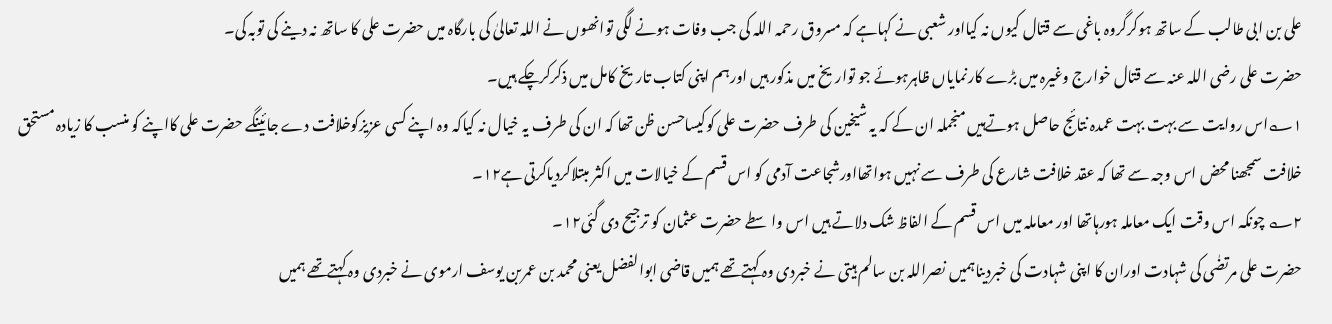علی بن ابی طالب کے ساتھ ہوکرگروہ باغی سے قتال کیوں نہ کیااور شعبی نے کہاہے کہ مسروق رحمہ اللہ کی جب وفات ہونے لگی توانھوں نے اللہ تعالیٰ کی بارگاہ میں حضرت علی کا ساتھ نہ دینے کی توبہ کی۔
حضرت علی رضی اللہ عنہ سے قتال خوارج وغیرہ میں بڑے کارنمایاں ظاہرہوئے جو تواریخ میں مذکور ہیں اورہم اپنی کتاب تاریخ کامل میں ذکرکرچکے ہیں۔
۱؎اس روایت سے بہت بہت عمدہ نتائج حاصل ہوتےہیں منجملہ ان کے کہ یہ شیخین کی طرف حضرت علی کوکیساحسن ظن تھا کہ ان کی طرف یہ خیال نہ کیاکہ وہ اپنے کسی عزیزکوخلافت دے جائینگے حضرت علی کااپنے کو منسب کا زیادہ مستحق خلافت سمجھنا محض اس وجہ سے تھا کہ عقد خلافت شارع کی طرف سے نہیں ہواتھااورشجاعت آدمی کو اس قسم کے خیالات میں اکثر مبتلاکردیاکرتی ہے۱۲۔
۲؎ چونکہ اس وقت ایک معاملہ ہورہاتھا اور معاملہ میں اس قسم کے الفاظ شک دلاتے ہیں اس واسطے حضرت عثمان کو ترجیح دی گئی۱۲۔
حضرت علی مرتضٰی کی شہادت اوران کا اپنی شہادت کی خبردیناہمیں نصراللہ بن سالم ہیتی نے خبردی وہ کہتےتھے ہمیں قاضی ابوالفضل یعنی محمد بن عمربن یوسف ارموی نے خبردی وہ کہتےتھے ہمیں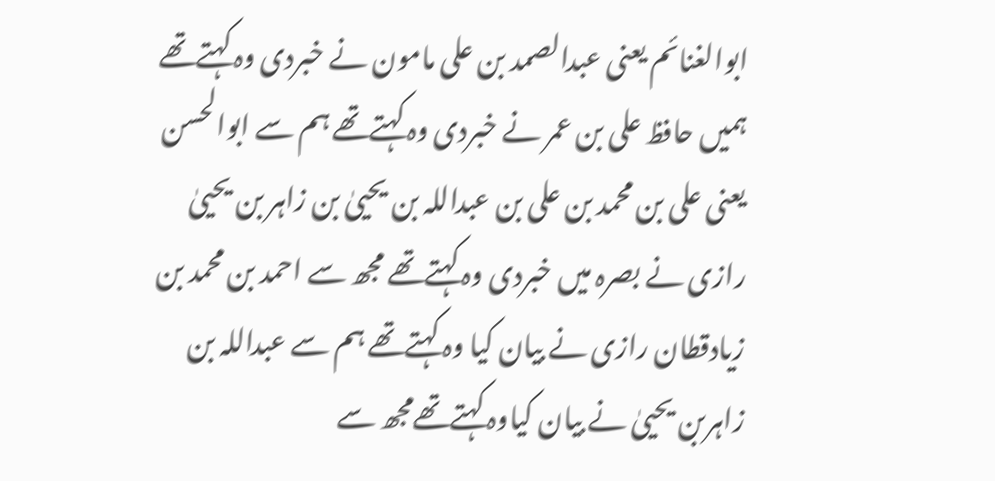ابوالغنائم یعنی عبدالصمد بن علی مامون نے خبردی وہ کہتےتھے ہمیں حافظ علی بن عمر نے خبردی وہ کہتےتھے ہم سے ابوالحسن یعنی علی بن محمد بن علی بن عبداللہ بن یحییٰ بن زاہر بن یحییٰ رازی نے بصرہ میں خبردی وہ کہتےتھے مجھ سے احمد بن محمد بن زیادقطان رازی نے بیان کیا وہ کہتےتھے ہم سے عبداللہ بن زاہربن یحییٰ نے بیان کیاوہ کہتےتھےمجھ سے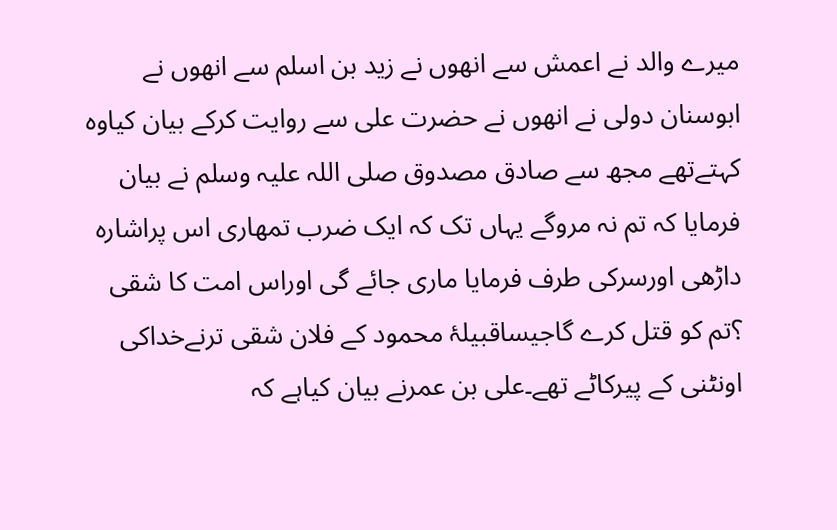میرے والد نے اعمش سے انھوں نے زید بن اسلم سے انھوں نے ابوسنان دولی نے انھوں نے حضرت علی سے روایت کرکے بیان کیاوہ کہتےتھے مجھ سے صادق مصدوق صلی اللہ علیہ وسلم نے بیان فرمایا کہ تم نہ مروگے یہاں تک کہ ایک ضرب تمھاری اس پراشارہ داڑھی اورسرکی طرف فرمایا ماری جائے گی اوراس امت کا شقی ؟تم کو قتل کرے گاجیساقبیلۂ محمود کے فلان شقی ترنےخداکی اونٹنی کے پیرکاٹے تھے۔علی بن عمرنے بیان کیاہے کہ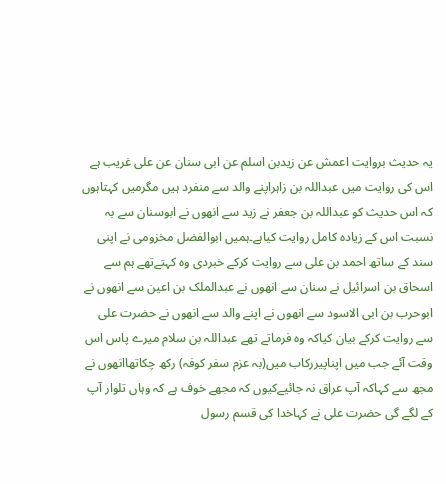یہ حدیث بروایت اعمش عن زیدبن اسلم عن ابی سنان عن علی غریب ہے اس کی روایت میں عبداللہ بن زاہراپنے والد سے منفرد ہیں مگرمیں کہتاہوں کہ اس حدیث کو عبداللہ بن جعفر نے زید سے انھوں نے ابوسنان سے بہ نسبت اس کے زیادہ کامل روایت کیاہے۔ہمیں ابوالفضل مخزومی نے اپنی سند کے ساتھ احمد بن علی سے روایت کرکے خبردی وہ کہتےتھے ہم سے اسحاق بن اسرائیل نے سنان سے انھوں نے عبدالملک بن اعین سے انھوں نے ابوحرب بن ابی الاسود سے انھوں نے اپنے والد سے انھوں نے حضرت علی سے روایت کرکے بیان کیاکہ وہ فرماتے تھے عبداللہ بن سلام میرے پاس اس وقت آئے جب میں اپناپیررکاب میں(بہ عزم سفر کوفہ) رکھ چکاتھاانھوں نے مجھ سے کہاکہ آپ عراق نہ جائیےکیوں کہ مجھے خوف ہے کہ وہاں تلوار آپ کے لگے گی حضرت علی نے کہاخدا کی قسم رسول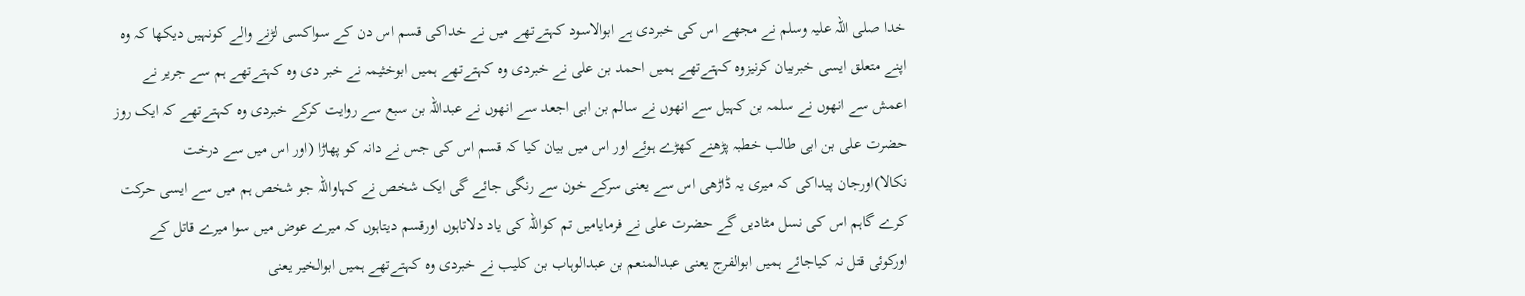خدا صلی اللہ علیہ وسلم نے مجھے اس کی خبردی ہے ابوالاسود کہتےتھے میں نے خداکی قسم اس دن کے سواکسی لڑنے والے کونہیں دیکھا کہ وہ اپنے متعلق ایسی خبربیان کرنیزوہ کہتےتھے ہمیں احمد بن علی نے خبردی وہ کہتےتھے ہمیں ابوخثیمہ نے خبر دی وہ کہتےتھے ہم سے جریر نے اعمش سے انھوں نے سلمہ بن کہیل سے انھوں نے سالم بن ابی اجعد سے انھوں نے عبداللہ بن سبع سے روایت کرکے خبردی وہ کہتےتھے کہ ایک روز حضرت علی بن ابی طالب خطبہ پڑھنے کھڑے ہوئے اور اس میں بیان کیا کہ قسم اس کی جس نے دانہ کو پھاڑا (اور اس میں سے درخت نکالا)اورجان پیداکی کہ میری یہ ڈاڑھی اس سے یعنی سرکے خون سے رنگی جائے گی ایک شخص نے کہاواللہ جو شخص ہم میں سے ایسی حرکت کرے گاہم اس کی نسل مٹادیں گے حضرت علی نے فرمایامیں تم کواللہ کی یاد دلاتاہوں اورقسم دیتاہوں کہ میرے عوض میں سوا میرے قاتل کے اورکوئی قتل نہ کیاجائے ہمیں ابوالفرج یعنی عبدالمنعم بن عبدالوہاب بن کلیب نے خبردی وہ کہتےتھے ہمیں ابوالخیر یعنی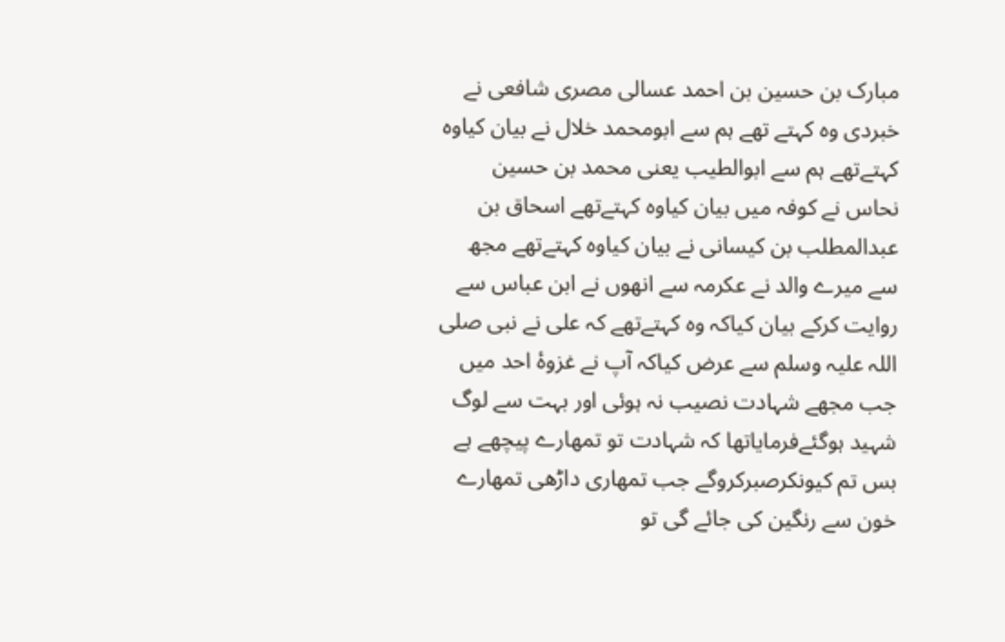مبارک بن حسین بن احمد عسالی مصری شافعی نے خبردی وہ کہتے تھے ہم سے ابومحمد خلال نے بیان کیاوہ کہتےتھے ہم سے ابوالطیب یعنی محمد بن حسین نحاس نے کوفہ میں بیان کیاوہ کہتےتھے اسحاق بن عبدالمطلب بن کیسانی نے بیان کیاوہ کہتےتھے مجھ سے میرے والد نے عکرمہ سے انھوں نے ابن عباس سے روایت کرکے بیان کیاکہ وہ کہتےتھے کہ علی نے نبی صلی اللہ علیہ وسلم سے عرض کیاکہ آپ نے غزوۂ احد میں جب مجھے شہادت نصیب نہ ہوئی اور بہت سے لوگ شہید ہوگئےفرمایاتھا کہ شہادت تو تمھارے پیچھے ہے بس تم کیونکرصبرکروگے جب تمھاری داڑھی تمھارے خون سے رنگین کی جائے گی تو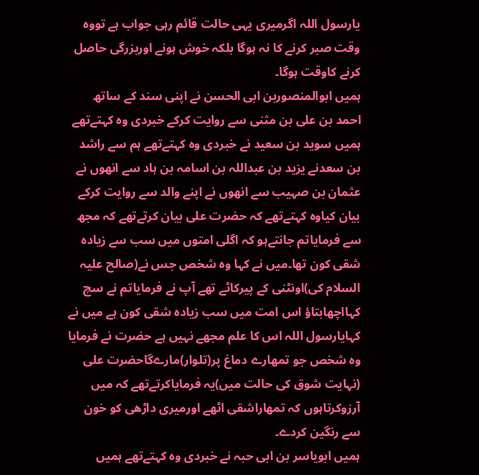یارسول اللہ اگرمیری یہی حالت قائم رہی جواب ہے تووہ وقت صبر کرنے کا نہ ہوگا بلکہ خوش ہونے اوربزرگی حاصل کرنے کاوقت ہوگا۔
ہمیں ابوالمنصوربن ابی الحسن نے اپنی سند کے ساتھ احمد بن علی بن مثنی سے روایت کرکے خبردی وہ کہتےتھے ہمیں سوید بن سعید نے خبردی وہ کہتےتھے ہم سے راشد بن سعدنے یزید بن عبداللہ بن اسامہ بن ہاد سے انھوں نے عثمان بن صہیب سے انھوں نے اپنے والد سے روایت کرکے بیان کیاوہ کہتےتھے کہ حضرت علی بیان کرتےتھے کہ مجھ سے فرمایاتم جانتےہو کہ اگلی امتوں میں سب سے زیادہ شقی کون تھا۔میں نے کہا وہ شخص جس نے(صالح علیہ السلام کی)اونٹنی کے پیرکاٹے تھے آپ نے فرمایاتم نے سچ کہااچھابتاؤ اس امت میں سب زیادہ شقی کون ہے میں نے کہایارسول اللہ اس کا علم مجھے نہیں ہے حضرت نے فرمایا وہ شخص جو تمھارے دماغ پر(تلوار)مارےگاحضرت علی (نہایت شوق کی حالت میں)یہ فرمایاکرتےتھے کہ میں آرزوکرتاہوں کہ تمھاراشقی اٹھے اورمیری داڑھی کو خون سے رنگین کردے۔
ہمیں ابویاسر بن ابی حبہ نے خبردی وہ کہتےتھے ہمیں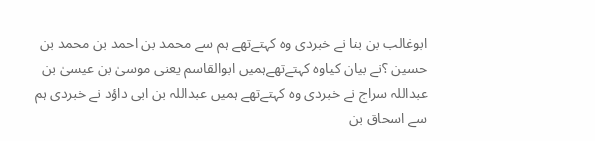ابوغالب بن بنا نے خبردی وہ کہتےتھے ہم سے محمد بن احمد بن محمد بن حسین ؟نے بیان کیاوہ کہتےتھےہمیں ابوالقاسم یعنی موسیٰ بن عیسیٰ بن عبداللہ سراج نے خبردی وہ کہتےتھے ہمیں عبداللہ بن ابی داؤد نے خبردی ہم سے اسحاق بن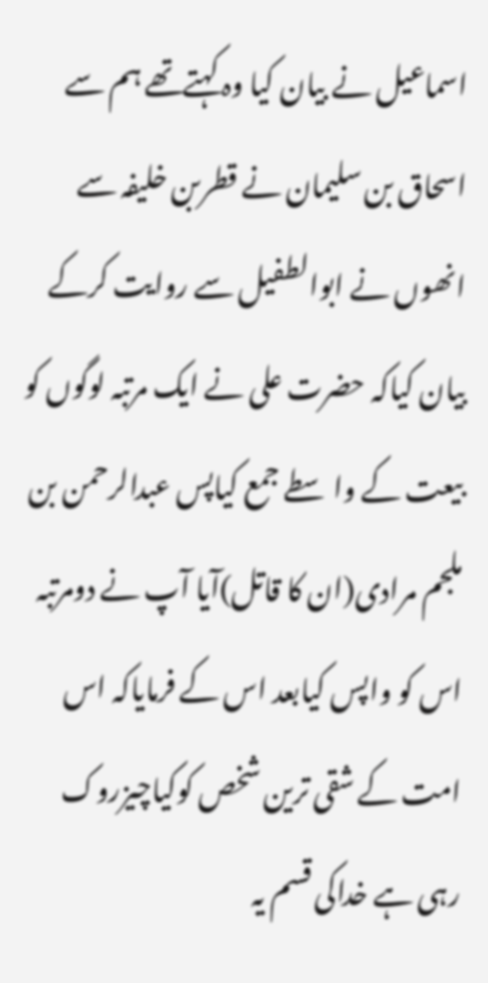اسماعیل نے بیان کیا وہ کہتےتھے ہم سے اسحاق بن سلیمان نے قطربن خلیفہ سے انھوں نے ابوالطفیل سے روایت کرکے بیان کیاکہ حضرت علی نے ایک مرتبہ لوگوں کو بیعت کے واسطے جمع کیاپس عبدالرحمن بن ملجم مرادی(ان کا قاتل)آیا آپ نے دومرتبہ اس کو واپس کیابعد اس کے فرمایاکہ اس امت کے شقی ترین شخص کوکیاچیزروک رہی ہے خداکی قسم یہ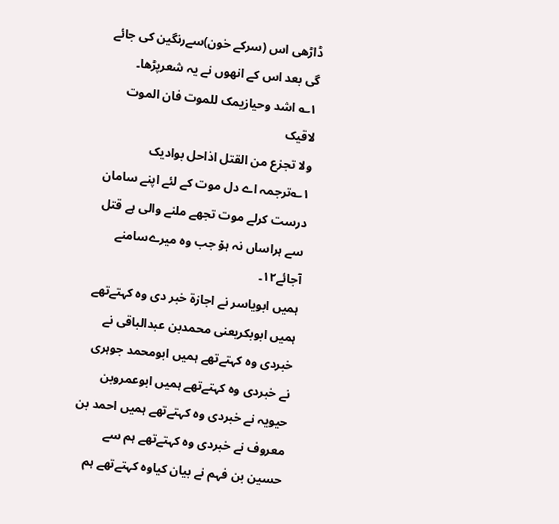ڈاڑھی اس (سرکے خون)سےرنگین کی جائے گی بعد اس کے انھوں نے یہ شعرپڑھا۔
۱؎ اشد وحیازیمک للموت فان الموت لاقیک
ولا تجزع من القتل اذاحل بوادیک
۱؎ترجمہ اے دل موت کے لئے اپنے سامان درست کرلے موت تجھے ملنے والی ہے قتل سے ہراساں نہ ہو٘ جب وہ میرےسامنے آجائے۱۲۔
ہمیں ابویاسر نے اجازۃ خبر دی وہ کہتےتھے ہمیں ابوبکریعنی محمدبن عبدالباقی نے خبردی وہ کہتےتھے ہمیں ابومحمد جوہری نے خبردی وہ کہتےتھے ہمیں ابوعمروبن حیویہ نے خبردی وہ کہتےتھے ہمیں احمد بن معروف نے خبردی وہ کہتےتھے ہم سے حسین بن فہم نے بیان کیاوہ کہتےتھے ہم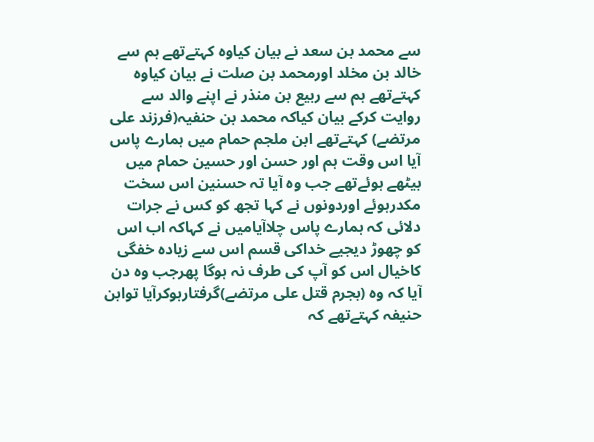سے محمد بن سعد نے بیان کیاوہ کہتےتھے ہم سے خالد بن مخلد اورمحمد بن صلت نے بیان کیاوہ کہتےتھے ہم سے ربیع بن منذر نے اپنے والد سے روایت کرکے بیان کیاکہ محمد بن حنفیہ(فرزند علی مرتضے) کہتےتھے ابن ملجم حمام میں ہمارے پاس آیا اس وقت ہم اور حسن اور حسین حمام میں بیٹھے ہوئےتھے جب وہ آیا تہ حسنین اس سخت مکدرہوئے اوردونوں نے کہا تجھ کو کس نے جرات دلائی کہ ہمارے پاس چلاآیامیں نے کہاکہ اب اس کو چھوڑ دیجیے خداکی قسم اس سے زیادہ خفگی کاخیال اس کو آپ کی طرف نہ ہوگا پھرجب وہ دن آیا کہ وہ (بجرم قتل علی مرتضے)گرفتارہوکرآیا توابن حنیفہ کہتےتھے کہ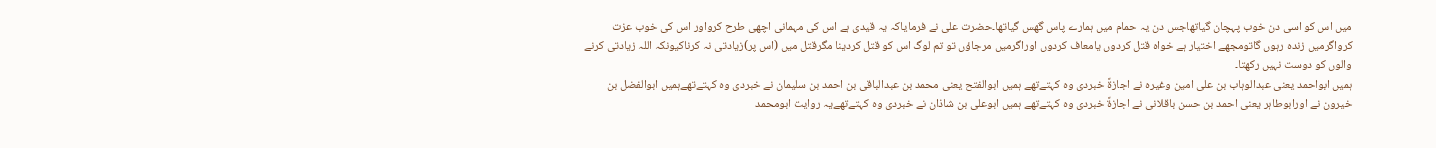میں اس کو اسی دن خوب پہچان گیاتھاجس دن یہ حمام میں ہمارے پاس گھس گیاتھا۔حضرت علی نے فرمایاکہ یہ قیدی ہے اس کی مہمانی اچھی طرح کرواور اس کی خوب عزت کرواگرمیں زندہ رہوں گاتومجھے اختیار ہے خواہ قتل کردوں یامعاف کردوں اوراگرمیں مرجاؤں تو تم لوگ اس کو قتل کردینا مگرقتل میں (اس پر)زیادتی نہ کرناکیونکہ اللہ زیادتی کرنے والوں کو دوست نہیں رکھتا۔
ہمیں ابواحمد یعنی عبدالوہاب بن علی امین وغیرہ نے اجازۃً خبردی وہ کہتےتھے ہمیں ابوالفتح یعنی محمد بن عبدالباقی بن احمد بن سلیمان نے خبردی وہ کہتےتھےہمیں ابوالفضل بن خیرون نے اورابوطاہر یعنی احمد بن حسن باقلانی نے اجازۃً خبردی وہ کہتےتھے ہمیں ابوعلی بن شاذان نے خبردی وہ کہتےتھےیہ روایت ابومحمد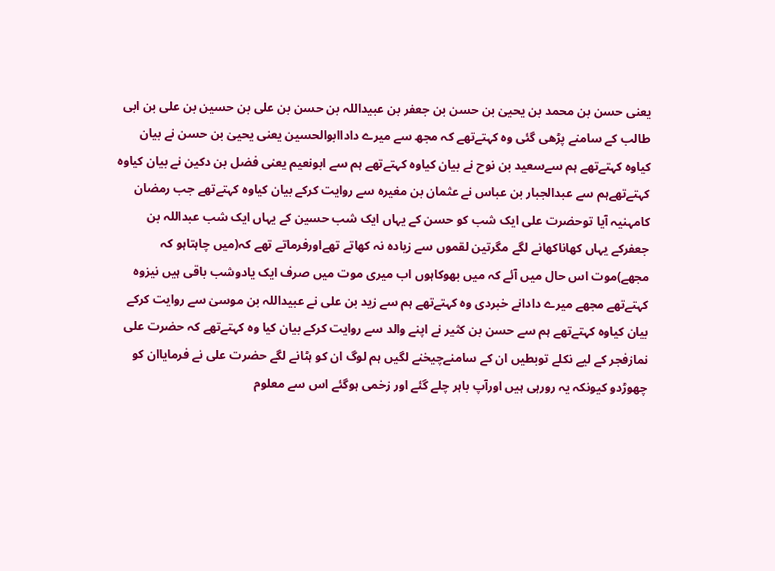یعنی حسن بن محمد بن یحییٰ بن حسن بن جعفر بن عبیداللہ بن حسن بن علی بن حسین بن علی بن ابی طالب کے سامنے پڑھی گئی وہ کہتےتھے کہ مجھ سے میرے داداابوالحسین یعنی یحییٰ بن حسن نے بیان کیاوہ کہتےتھے ہم سےسعید بن نوح نے بیان کیاوہ کہتےتھے ہم سے ابونعیم یعنی فضل بن دکین نے بیان کیاوہ کہتےتھےہم سے عبدالجبار بن عباس نے عثمان بن مغیرہ سے روایت کرکے بیان کیاوہ کہتےتھے جب رمضان کامہنیہ آیا توحضرت علی ایک شب کو حسن کے یہاں ایک شب حسین کے یہاں ایک شب عبداللہ بن جعفرکے یہاں کھاناکھانے لگے مگرتین لقموں سے زیادہ نہ کھاتے تھےاورفرماتے تھے کہ(میں چاہتاہو کہ مجھے)موت اس حال میں آئے کہ میں بھوکاہوں اب میری موت میں صرف ایک یادوشب باقی ہیں نیزوہ کہتےتھے مجھے میرے دادانے خبردی وہ کہتےتھے ہم سے زید بن علی نے عبیداللہ بن موسیٰ سے روایت کرکے بیان کیاوہ کہتےتھے ہم سے حسن بن کثیر نے اپنے والد سے روایت کرکے بیان کیا وہ کہتےتھے کہ حضرت علی نمازفجر کے لیے نکلے توبطیں ان کے سامنےچیخنے لگیں ہم لوگ ان کو ہٹانے لگے حضرت علی نے فرمایاان کو چھوڑدو کیونکہ یہ رورہی ہیں اورآپ باہر چلے گئے اور زخمی ہوگئے اس سے معلوم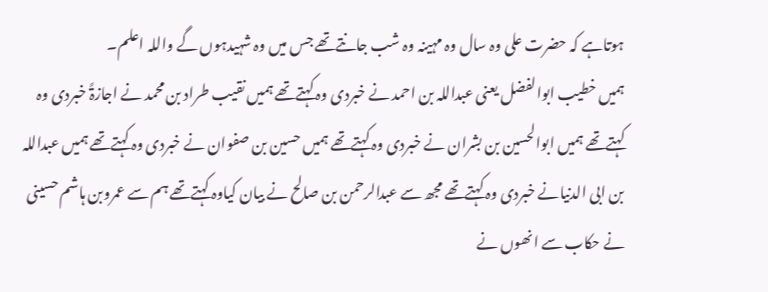ہوتاہے کہ حضرت علی وہ سال وہ مہینہ وہ شب جانتےتھے جس میں وہ شہیدہوں گے واللہ اعلم۔
ہمیں خطیب ابوالفضل یعنی عبداللہ بن احمد نے خبردی وہ کہتےتھے ہمیں نقیب طراد بن محمد نے اجازۃً خبردی وہ کہتےتھے ہمیں ابوالحسین بن بشران نے خبردی وہ کہتےتھے ہمیں حسین بن صفوان نے خبردی وہ کہتےتھے ہمیں عبداللہ بن ابی الدنیانے خبردی وہ کہتےتھے مجھ سے عبدالرحمن بن صالح نے بیان کیاوہ کہتےتھے ہم سے عمروبن ہاشم حسینی نے حکاب سے انھوں نے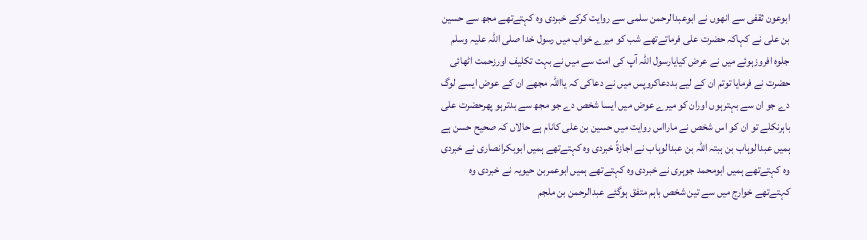ابوعون ثقفی سے انھوں نے ابوعبدالرحمن سلمی سے روایت کرکے خبردی وہ کہتےتھے مجھ سے حسین بن علی نے کہاکہ حضرت علی فرماتےتھے شب کو میرے خواب میں رسول خدا صلی اللہ علیہ وسلم جلوہ افروزہوئے میں نے عرض کیایارسول اللہ آپ کی امت سے میں نے بہت تکلیف اورزحمت اٹھائی حضرت نے فرمایا توتم ان کے لیے بددعاکروپس میں نے دعاکی کہ یااللہ مجھے ان کے عوض ایسے لوگ دے جو ان سے بہترہوں اوران کو میرے عوض میں ایسا شخص دے جو مجھ سے بدترہو پھرحضرت علی باہرنکلے تو ان کو اس شخص نے مارااس روایت میں حسین بن علی کانام ہے حالاں کہ صحیح حسن ہے ہمیں عبدالوہاب بن ہبتہ اللہ بن عبدالوہاب نے اجازۃً خبردی وہ کہتےتھے ہمیں ابوبکرانصاری نے خبردی وہ کہتےتھے ہمیں ابومحمد جوہری نے خبردی وہ کہتےتھے ہمیں ابوعمربن حیویہ نے خبردی وہ کہتےتھے خوارج میں سے تین شخص باہم متفق ہوگئے عبدالرحمن بن ملجم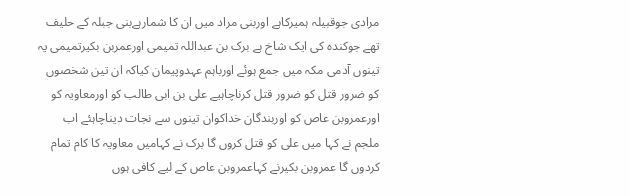مرادی جوقبیلہ ہمیرکاہے اوربنی مراد میں ان کا شمارہےبنی جبلہ کے حلیف تھے جوکندہ کی ایک شاخ ہے برک بن عبداللہ تمیمی اورعمربن بکیرتمیمی یہ تینوں آدمی مکہ میں جمع ہوئے اورباہم عہدوپیمان کیاکہ ان تین شخصوں کو ضرور قتل کو ضرور قتل کرناچاہیے علی بن ابی طالب کو اورمعاویہ کو اورعمروبن عاص کو اوربندگان خداکوان تینوں سے نجات دیناچاہئے اب ملجم نے کہا میں علی کو قتل کروں گا برک نے کہامیں معاویہ کا کام تمام کردوں گا عمروبن بکیرنے کہاعمروبن عاص کے لیے کافی ہوں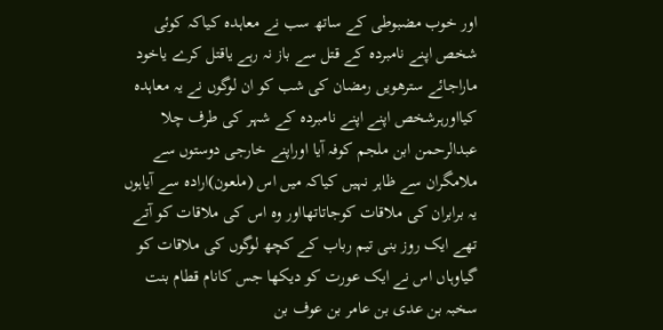اور خوب مضبوطی کے ساتھ سب نے معاہدہ کیاکہ کوئی شخص اپنے نامبردہ کے قتل سے باز نہ رہے یاقتل کرے یاخود ماراجائے سترھویں رمضان کی شب کو ان لوگوں نے یہ معاہدہ کیااورہرشخص اپنے اپنے نامبردہ کے شہر کی طرف چلا عبدالرحمن ابن ملجم کوفہ آیا اوراپنے خارجی دوستوں سے ملامگران سے ظاہر نہیں کیاکہ میں اس (ملعون)ارادہ سے آیاہوں یہ برابران کی ملاقات کوجاتاتھااور وہ اس کی ملاقات کو آتے تھے ایک روز بنی تیم رباب کے کچھ لوگوں کی ملاقات کو گیاوہاں اس نے ایک عورت کو دیکھا جس کانام قطام بنت سخبہ بن عدی بن عامر بن عوف بن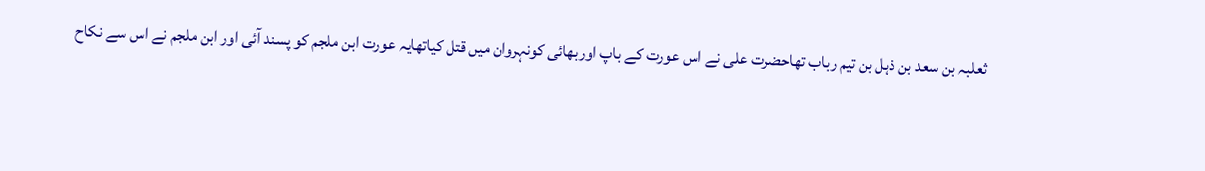ثعلبہ بن سعد بن ذہل بن تیم رباب تھاحضرت علی نے اس عورت کے باپ اوربھائی کونہروان میں قتل کیاتھایہ عورت ابن ملجم کو پسند آئی اور ابن ملجم نے اس سے نکاح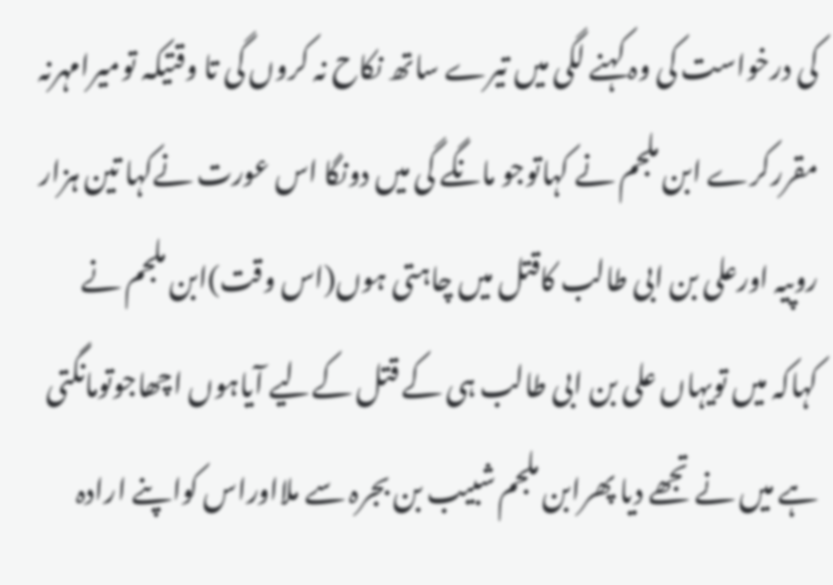کی درخواست کی وہ کہنے لگی میں تیرے ساتھ نکاح نہ کروں گی تا وقتیکہ تومیرامہرنہ مقررکرے ابن ملجم نے کہاتوجو مانگے گی میں دونگا اس عورت نےکہا تین ہزار روپیہ اورعلی بن ابی طالب کاقتل میں چاہتی ہوں(اس وقت)ابن ملجم نے کہاکہ میں تویہاں علی بن ابی طالب ہی کے قتل کےلیے آیاہوں اچھاجوتومانگتی ہے میں نے تجھے دیا پھرابن ملجم شبیب بن بجرہ سے ملااوراس کواپنے ارادہ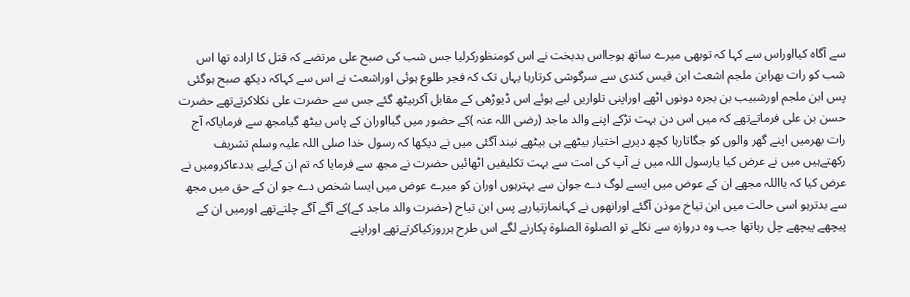سے آگاہ کیااوراس سے کہا کہ توبھی میرے ساتھ ہوجااس بدبخت نے اس کومنظورکرلیا جس شب کی صبح علی مرتضے کہ قتل کا ارادہ تھا اس شب کو رات بھرابن ملجم اشعث ابن قیس کندی سے سرگوشی کرتارہا یہاں تک کہ فجر طلوع ہوئی اوراشعث نے اس سے کہاکہ دیکھ صبح ہوگئی پس ابن ملجم اورشبیب بن بجرہ دونوں اٹھے اوراپنی تلواریں لیے ہوئے اس ڈیوڑھی کے مقابل آکربیٹھ گئے جس سے حضرت علی نکلاکرتےتھے حضرت حسن بن علی فرماتےتھے کہ میں اس دن بہت تڑکے اپنے والد ماجد (رضی اللہ عنہ )کے حضور میں گیااوران کے پاس بیٹھ گیامجھ سے فرمایاکہ آج رات بھرمیں اپنے گھر والوں کو جگاتارہا کچھ دیربے اختیار بیٹھے ہی بیٹھے نیند آگئی میں نے دیکھا کہ رسول خدا صلی اللہ علیہ وسلم تشریف رکھتےہیں میں نے عرض کیا یارسول اللہ میں نے آپ کی امت سے بہت تکلیفیں اٹھائیں حضرت نے مجھ سے فرمایا کہ تم ان کےلیے بددعاکرومیں نے عرض کیا کہ یااللہ مجھے ان کے عوض میں ایسے لوگ دے جوان سے بہترہوں اوران کو میرے عوض میں ایسا شخص دے جو ان کے حق میں مجھ سے بدترہو اسی حالت میں ابن تیاخ موذن آگئے اورانھوں نے کہانمازتیارہے پس ابن تیاح (حضرت والد ماجد کے)کے آگے آگے چلتےتھے اورمیں ان کے پیچھے پیچھے چل رہاتھا جب وہ دروازہ سے نکلے تو الصلوۃ الصلوۃ پکارنے لگے اس طرح ہرروزکیاکرتےتھے اوراپنے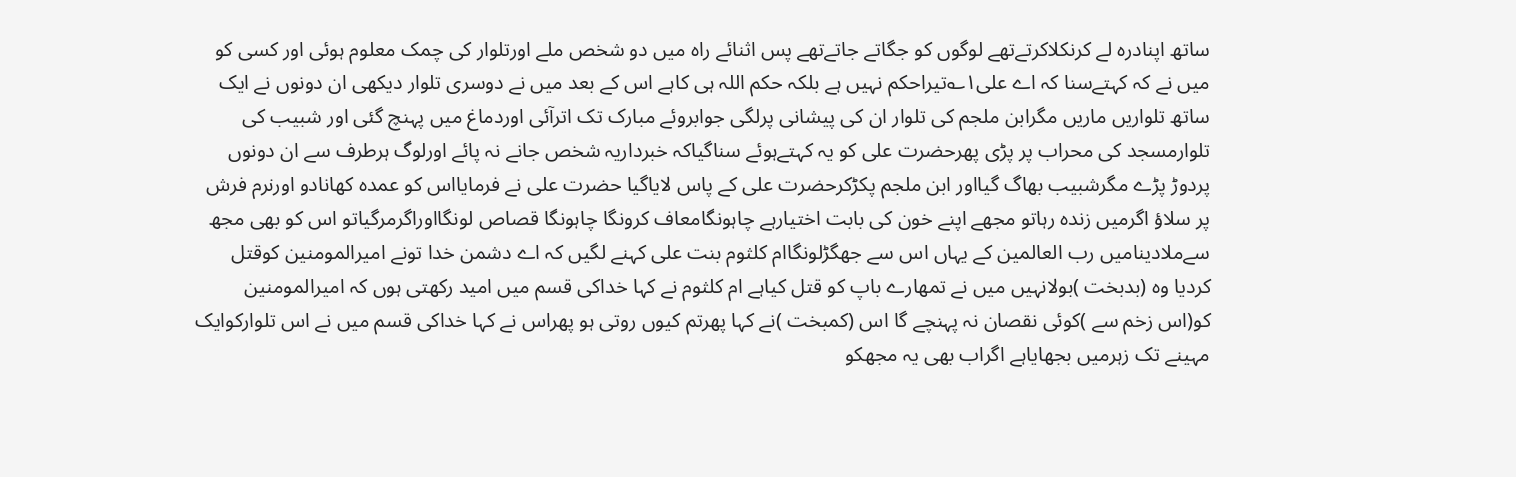ساتھ اپنادرہ لے کرنکلاکرتےتھے لوگوں کو جگاتے جاتےتھے پس اثنائے راہ میں دو شخص ملے اورتلوار کی چمک معلوم ہوئی اور کسی کو میں نے کہ کہتےسنا کہ اے علی۱؎تیراحکم نہیں ہے بلکہ حکم اللہ ہی کاہے اس کے بعد میں نے دوسری تلوار دیکھی ان دونوں نے ایک ساتھ تلواریں ماریں مگرابن ملجم کی تلوار ان کی پیشانی پرلگی جوابروئے مبارک تک اترآئی اوردماغ میں پہنچ گئی اور شبیب کی تلوارمسجد کی محراب پر پڑی پھرحضرت علی کو یہ کہتےہوئے سناگیاکہ خبرداریہ شخص جانے نہ پائے اورلوگ ہرطرف سے ان دونوں پردوڑ پڑے مگرشبیب بھاگ گیااور ابن ملجم پکڑکرحضرت علی کے پاس لایاگیا حضرت علی نے فرمایااس کو عمدہ کھانادو اورنرم فرش پر سلاؤ اگرمیں زندہ رہاتو مجھے اپنے خون کی بابت اختیارہے چاہونگامعاف کرونگا چاہونگا قصاص لونگااوراگرمرگیاتو اس کو بھی مجھ سےملادینامیں رب العالمین کے یہاں اس سے جھگڑلونگاام کلثوم بنت علی کہنے لگیں کہ اے دشمن خدا تونے امیرالمومنین کوقتل کردیا وہ (بدبخت )بولانہیں میں نے تمھارے باپ کو قتل کیاہے ام کلثوم نے کہا خداکی قسم میں امید رکھتی ہوں کہ امیرالمومنین کو(اس زخم سے )کوئی نقصان نہ پہنچے گا اس (کمبخت )نے کہا پھرتم کیوں روتی ہو پھراس نے کہا خداکی قسم میں نے اس تلوارکوایک مہینے تک زہرمیں بجھایاہے اگراب بھی یہ مجھکو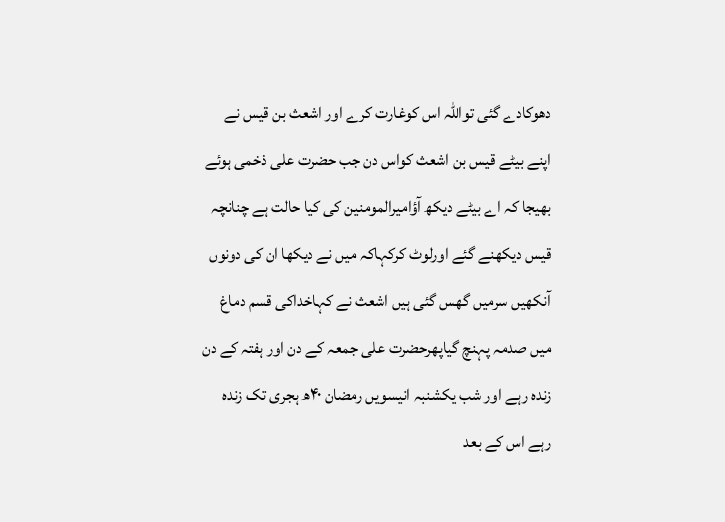دھوکادے گئی تواللہ اس کوغارت کرے اور اشعث بن قیس نے اپنے بیٹے قیس بن اشعث کواس دن جب حضرت علی ذخمی ہوئے بھیجا کہ اے بیٹے دیکھ آؤامیرالمومنین کی کیا حالت ہے چنانچہ قیس دیکھنے گئے اورلوٹ کرکہاکہ میں نے دیکھا ان کی دونوں آنکھیں سرمیں گھس گئی ہیں اشعث نے کہاخداکی قسم دماغ میں صدمہ پہنچ گیاپھرحضرت علی جمعہ کے دن اور ہفتہ کے دن زندہ رہے اور شب یکشنبہ انیسویں رمضان ۴۰ھ ہجری تک زندہ رہے اس کے بعد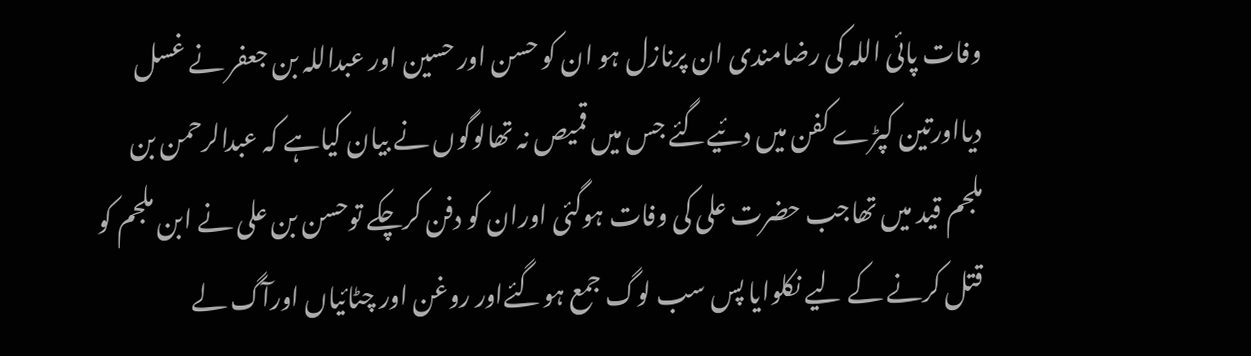وفات پائی اللہ کی رضامندی ان پرنازل ہو ان کو حسن اور حسین اور عبداللہ بن جعفر نے غسل دیااورتین کپڑے کفن میں دئیےگئے جس میں قمیص نہ تھالوگوں نے بیان کیاہے کہ عبدالرحمن بن ملجم قید میں تھاجب حضرت علی کی وفات ہوگئی اوران کو دفن کرچکے توحسن بن علی نے ابن ملجم کو قتل کرنے کے لیے نکلوایا پس سب لوگ جمع ہوگئےاور روغن اور چٹائیاں اورآگ لے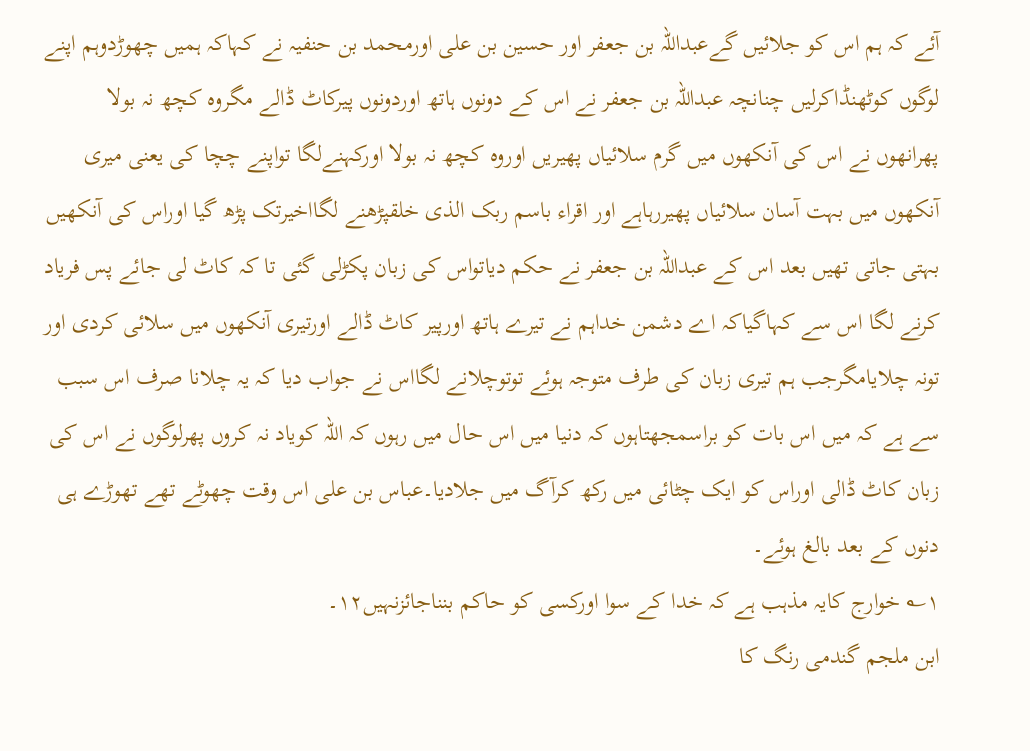آئے کہ ہم اس کو جلائیں گےعبداللہ بن جعفر اور حسین بن علی اورمحمد بن حنفیہ نے کہاکہ ہمیں چھوڑدوہم اپنے لوگوں کوٹھنڈاکرلیں چنانچہ عبداللہ بن جعفر نے اس کے دونوں ہاتھ اوردونوں پیرکاٹ ڈالے مگروہ کچھ نہ بولا پھرانھوں نے اس کی آنکھوں میں گرم سلائیاں پھیریں اوروہ کچھ نہ بولا اورکہنےلگا تواپنے چچا کی یعنی میری آنکھوں میں بہت آسان سلائیاں پھیررہاہے اور اقراء باسم ربک الذی خلقپڑھنے لگااخیرتک پڑھ گیا اوراس کی آنکھیں بہتی جاتی تھیں بعد اس کے عبداللہ بن جعفر نے حکم دیاتواس کی زبان پکڑلی گئی تا کہ کاٹ لی جائے پس فریاد کرنے لگا اس سے کہاگیاکہ اے دشمن خداہم نے تیرے ہاتھ اورپیر کاٹ ڈالے اورتیری آنکھوں میں سلائی کردی اور تونہ چلایامگرجب ہم تیری زبان کی طرف متوجہ ہوئے توتوچلانے لگااس نے جواب دیا کہ یہ چلانا صرف اس سبب سے ہے کہ میں اس بات کو براسمجھتاہوں کہ دنیا میں اس حال میں رہوں کہ اللہ کویاد نہ کروں پھرلوگوں نے اس کی زبان کاٹ ڈالی اوراس کو ایک چٹائی میں رکھ کرآگ میں جلادیا۔عباس بن علی اس وقت چھوٹے تھے تھوڑے ہی دنوں کے بعد بالغ ہوئے۔
۱؎ خوارج کایہ مذہب ہے کہ خدا کے سوا اورکسی کو حاکم بنناجائزنہیں۱۲۔
ابن ملجم گندمی رنگ کا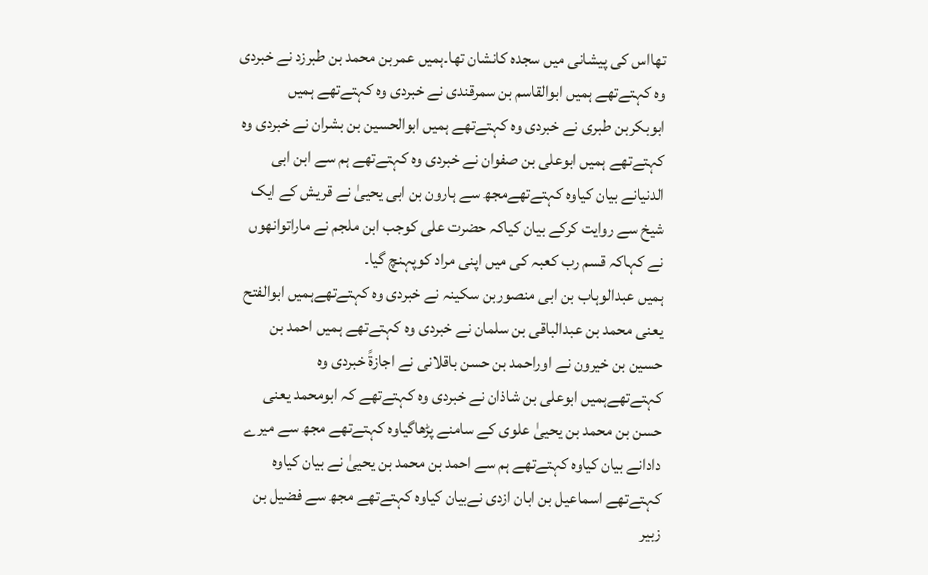تھااس کی پیشانی میں سجدہ کانشان تھا۔ہمیں عمربن محمد بن طبرزد نے خبردی وہ کہتےتھے ہمیں ابوالقاسم بن سمرقندی نے خبردی وہ کہتےتھے ہمیں ابوبکربن طبری نے خبردی وہ کہتےتھے ہمیں ابوالحسین بن بشران نے خبردی وہ کہتےتھے ہمیں ابوعلی بن صفوان نے خبردی وہ کہتےتھے ہم سے ابن ابی الدنیانے بیان کیاوہ کہتےتھےمجھ سے ہارون بن ابی یحییٰ نے قریش کے ایک شیخ سے روایت کرکے بیان کیاکہ حضرت علی کوجب ابن ملجم نے ماراتوانھوں نے کہاکہ قسم رب کعبہ کی میں اپنی مراد کوپہنچ گیا۔
ہمیں عبدالوہاب بن ابی منصوربن سکینہ نے خبردی وہ کہتےتھےہمیں ابوالفتح یعنی محمد بن عبدالباقی بن سلمان نے خبردی وہ کہتےتھے ہمیں احمد بن حسین بن خیرون نے اوراحمد بن حسن باقلانی نے اجازۃً خبردی وہ کہتےتھےہمیں ابوعلی بن شاذان نے خبردی وہ کہتےتھے کہ ابومحمد یعنی حسن بن محمد بن یحییٰ علوی کے سامنے پڑھاگیاوہ کہتےتھے مجھ سے میرے دادانے بیان کیاوہ کہتےتھے ہم سے احمد بن محمد بن یحییٰ نے بیان کیاوہ کہتےتھے اسماعیل بن ابان ازدی نےبیان کیاوہ کہتےتھے مجھ سے فضیل بن زبیر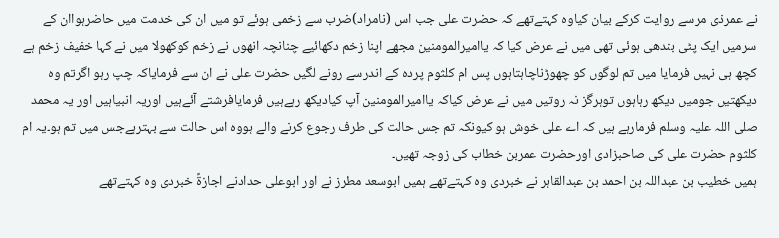نے عمرذی مرسے روایت کرکے بیان کیاوہ کہتےتھے کہ حضرت علی جب اس (نامراد)ضرب سے زخمی ہوئے تو میں ان کی خدمت میں حاضرہواان کے سرمیں ایک پٹی بندھی ہوئی تھی میں نے عرض کیا کہ یاامیرالمومنین مجھے اپنا زخم دکھائیے چنانچہ انھوں نے زخم کوکھولا میں نے کہا خفیف زخم ہے کچھ ہی نہیں فرمایا میں تم لوگوں کو چھوڑناچاہتاہوں پس ام کلثوم پردہ کے اندرسے رونے لگیں حضرت علی نے ان سے فرمایاکہ چپ رہو اگرتم وہ دیکھتیں جومیں دیکھ رہاہوں توہرگز نہ روتیں میں نے عرض کیاکہ یاامیرالمومنین آپ کیادیکھ رہےہیں فرمایافرشتے آئےہیں اوریہ انبیاہیں اور یہ محمد صلی اللہ علیہ وسلم فرمارہے ہیں کہ اے علی خوش ہو کیونکہ تم جس حالت کی طرف رجوع کرنے والے ہووہ اس حالت سے بہترہےجس میں تم ہو۔یہ ام کلثوم حضرت علی کی صاحبزادی اورحضرت عمربن خطاب کی زوجہ تھیں۔
ہمیں خطیب بن عبداللہ بن احمد بن عبدالقاہر نے خبردی وہ کہتےتھے ہمیں ابوسعد مطرز نے اور ابوعلی حدادنے اجازۃً خبردی وہ کہتےتھے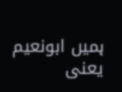ہمیں ابونعیم یعنی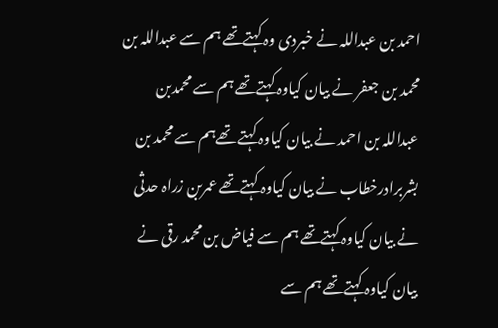احمد بن عبداللہ نے خبردی وہ کہتےتھے ہم سے عبداللہ بن محمد بن جعفر نے بیان کیاوہ کہتےتھے ہم سے محمدبن عبداللہ بن احمد نے بیان کیاوہ کہتے تھےہم سے محمد بن بشربرادرخطاب نے بیان کیاوہ کہتےتھے عمربن زراہ حدثی نے بیان کیاوہ کہتےتھے ہم سے فیاض بن محمد رقی نے بیان کیاوہ کہتےتھے ہم سے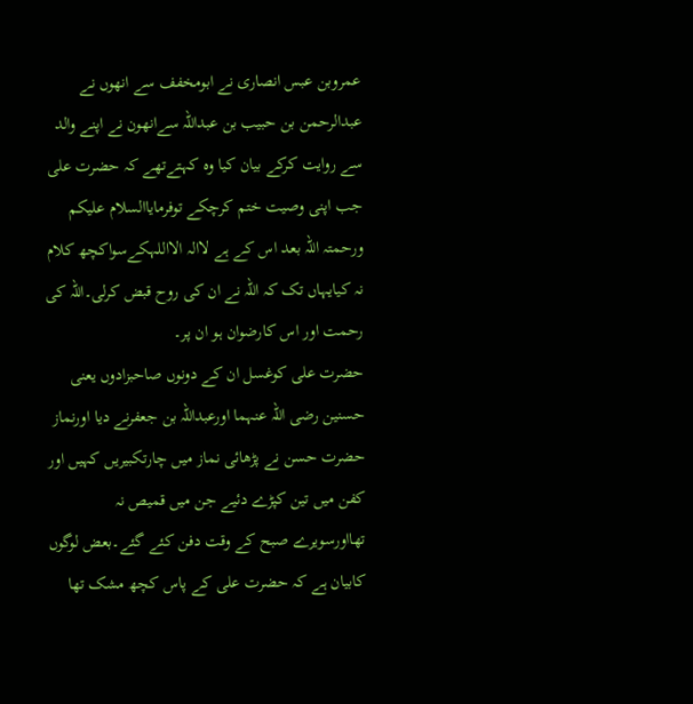عمروبن عبس انصاری نے ابومخفف سے انھوں نے عبدالرحمن بن حبیب بن عبداللہ سےانھون نے اپنے والد سے روایت کرکے بیان کیا وہ کہتےتھے کہ حضرت علی جب اپنی وصیت ختم کرچکے توفرمایاالسلام علیکم ورحمتہ اللہ بعد اس کے ہے لاالہ الااللہکےسواکچھ کلام نہ کیایہاں تک کہ اللہ نے ان کی روح قبض کرلی۔اللہ کی رحمت اور اس کارضوان ہو ان پر۔
حضرت علی کوغسل ان کے دونوں صاحبزادوں یعنی حسنین رضی اللہ عنہما اورعبداللہ بن جعفرنے دیا اورنماز حضرت حسن نے پڑھائی نماز میں چارتکبیریں کہیں اور کفن میں تین کپڑے دئیے جن میں قمیص نہ تھااورسویرے صبح کے وقت دفن کئے گئے۔بعض لوگوں کابیان ہے کہ حضرت علی کے پاس کچھ مشک تھا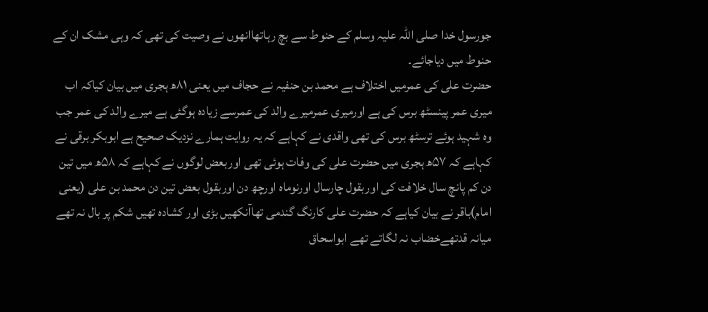جورسول خدا صلی اللہ علیہ وسلم کے حنوط سے بچ رہاتھاانھوں نے وصیت کی تھی کہ وہی مشک ان کے حنوط میں دیاجائے۔
حضرت علی کی عمرمیں اختلاف ہے محمد بن حنفیہ نے حجاف میں یعنی ۸۱ھ ہجری میں بیان کیاکہ اب میری عمر پینسٹھ برس کی ہے اورمیری عمرمیرے والد کی عمرسے زیادہ ہوگئی ہے میرے والد کی عمر جب وہ شہید ہوئے ترسٹھ برس کی تھی واقدی نے کہاہے کہ یہ روایت ہمارے نزدیک صحیح ہے ابوبکر برقی نے کہاہے کہ ۵۷ھ ہجری میں حضرت علی کی وفات ہوئی تھی اوربعض لوگوں نے کہاہے کہ ۵۸ھ میں تین دن کم پانچ سال خلافت کی اوربقول چارسال اورنوماہ اورچھ دن اوربقول بعض تین دن محمد بن علی (یعنی امام)باقر نے بیان کیاہے کہ حضرت علی کارنگ گندمی تھاآنکھیں بڑی اور کشادہ تھیں شکم پر بال نہ تھے میانہ قدتھےخضاب نہ لگاتے تھے ابواسحاق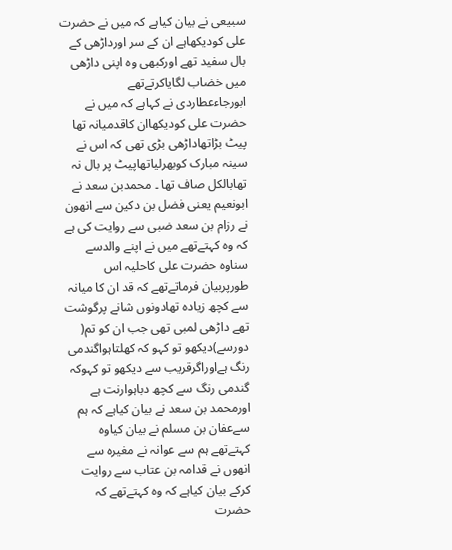سبیعی نے بیان کیاہے کہ میں نے حضرت علی کودیکھاہے ان کے سر اورداڑھی کے بال سفید تھے اورکبھی وہ اپنی داڑھی میں خضاب لگایاکرتےتھے ابورجاءعطاردی نے کہاہے کہ میں نے حضرت علی کودیکھاان کاقدمیانہ تھا پیٹ بڑاتھاداڑھی بڑی تھی کہ اس نے سینہ مبارک کوبھرلیاتھاپیٹ پر بال نہ تھابالکل صاف تھا ۔ محمدبن سعد نے ابونعیم یعنی فضل بن دکین سے انھون نے رزام بن سعد ضبی سے روایت کی ہے کہ وہ کہتےتھے میں نے اپنے والدسے سناوہ حضرت علی کاحلیہ اس طورپربیان فرماتےتھے کہ قد ان کا میانہ سے کچھ زیادہ تھادونوں شانے پرگوشت تھے داڑھی لمبی تھی جب ان کو تم( دورسے)دیکھو تو کہو کہ کھلتاہواگندمی رنگ ہےاوراگرقریب سے دیکھو تو کہوکہ گندمی رنگ سے کچھ دباہوارنت ہے اورمحمد بن سعد نے بیان کیاہے کہ ہم سےعفان بن مسلم نے بیان کیاوہ کہتےتھے ہم سے عوانہ نے مغیرہ سے انھوں نے قدامہ بن عتاب سے روایت کرکے بیان کیاہے کہ وہ کہتےتھے کہ حضرت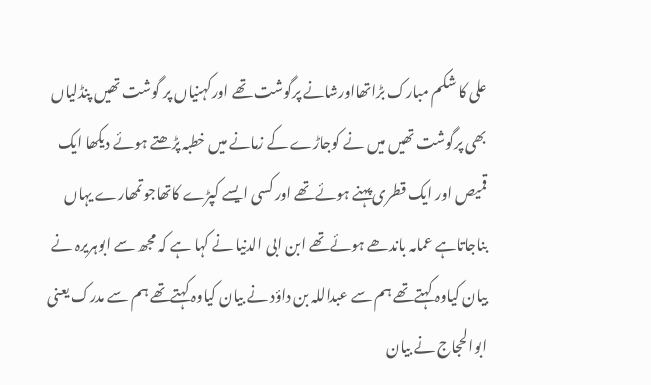علی کا شکم مبارک بڑاتھااورشانے پرگوشت تھے اورکہنیاں پر گوشت تھیں پنڈلیاں بھی پرگوشت تھیں میں نے کوجاڑے کے زمانے میں خطبہ پڑھتے ہوئے دیکھا ایک قمیص اور ایک قطری پہنے ہوئےتھے اور کسی ایسے کپڑے کاتھاجوتمھارے یہاں بناجاتاہے عمامہ باندھے ہوئےتھے ابن ابی الدنیا نے کہا ہے کہ مجھ سے ابوہریرہ نے بیان کیاوہ کہتےتھے ہم سے عبداللہ بن داؤد نے بیان کیاوہ کہتےتھے ہم سے مدرک یعنی ابوالحجاج نے بیان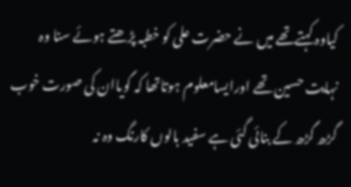کیاوہ کہتےتھے میں نے حضرت علی کو خطبہ پڑھتے ہوئے سنا وہ نہایت حسین تھے اورایسامعلوم ہوتاتھا کہ گویاان کی صورت خوب گڑھ گڑھ کے بنائی گئی ہے سفید بالوں کارنگ وہ نہ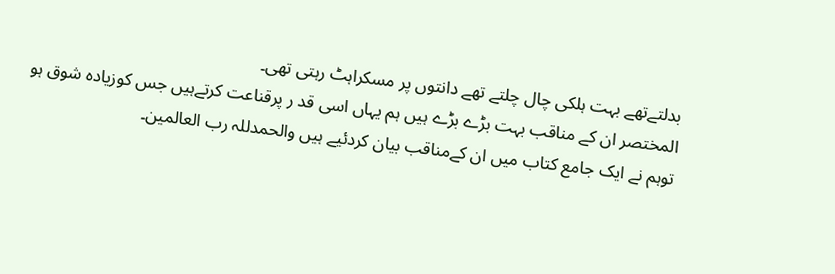بدلتےتھے بہت ہلکی چال چلتے تھے دانتوں پر مسکراہٹ رہتی تھی۔
المختصر ان کے مناقب بہت بڑے بڑے ہیں ہم یہاں اسی قد ر پرقناعت کرتےہیں جس کوزیادہ شوق ہو توہم نے ایک جامع کتاب میں ان کےمناقب بیان کردئیے ہیں والحمدللہ رب العالمین۔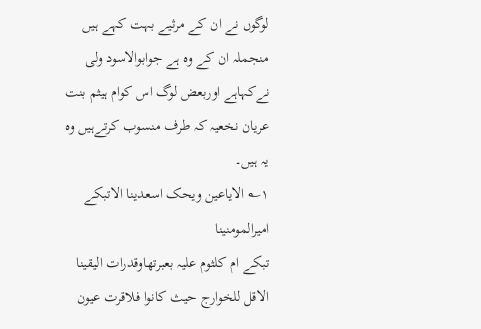لوگوں نے ان کے مرثیے بہت کہے ہیں منجملہ ان کے وہ ہے جوابوالاسود ولی نےکہاہے اوربعض لوگ اس کوام ہیثم بنت عریان نخعیہ کہ طرف منسوب کرتےہیں وہ یہ ہیں۔
۱؎ الایاعین ویحک اسعدینا الاتبکے امیرالمومنینا
تبکے ام کلثوم علیہ بعبرتھاوقدرات الیقینا
الاقل للخوارج حیث کانوا فلاقرت عیون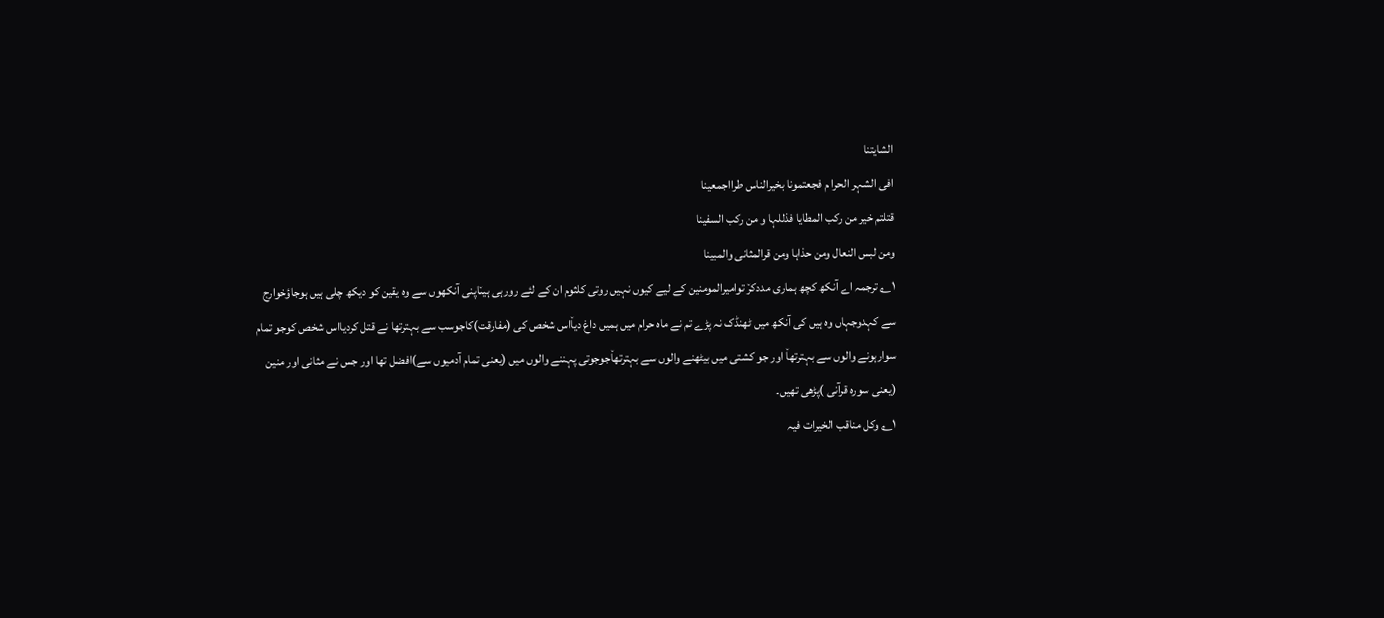الشایتنا
افی الشہر الحرا م فجعتمونا بخیرالناس طرااجمعینا
قتلتم خیر من رکب المطایا فذللہا و من رکب السفینا
ومن لبس النعال ومن حذاہا ومن قرالمثانی والمبینا
۱؎ ترجمہ اے آنکھ کچھ ہماری مددکر٘ توامیرالمومنین کے لیے کیوں نہیں روتی کلثوم ان کے لئے رورہی ہیں٘اپنی آنکھوں سے وہ یقین کو دیکھ چلی ہیں ہوجاؤخوارج سے کہدوجہاں وہ ہیں کی آنکھ میں ٹھنڈک نہ پڑے تم نے ماہ حرام میں ہمیں داغ دیا٘اس شخص کی (مفارقت)کاجوسب سے بہترتھا نے قتل کردیااس شخص کوجو تمام سوارہونے والوں سے بہترتھا٘ اور جو کشتی میں بیٹھنے والوں سے بہترتھا٘جوجوتی پہننے والوں میں (یعنی تمام آدمیوں سے)افضل تھا اور جس نے مثانی اور منین (یعنی سورہ قرآنی )پڑھی تھیں۔
۱؎ وکل مناقب الخیرات فیہ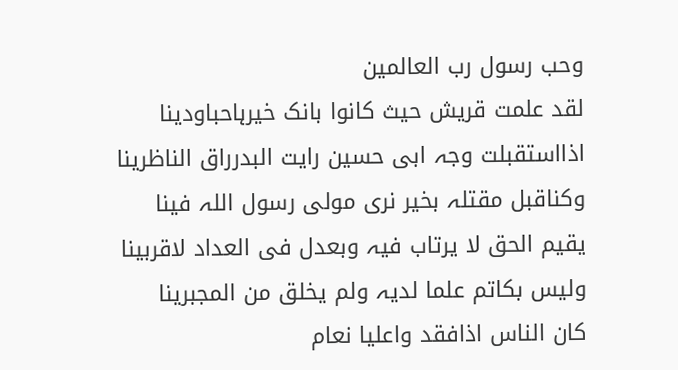وحب رسول رب العالمین
لقد علمت قریش حیث کانوا بانک خیرہاحباودینا
اذااستقبلت وجہ ابی حسین رایت البدرراق الناظرینا
وکناقبل مقتلہ بخیر نری مولی رسول اللہ فینا
یقیم الحق لا یرتاب فیہ وبعدل فی العداد لاقربینا
ولیس بکاتم علما لدیہ ولم یخلق من المجبرینا
کان الناس اذافقد واعلیا نعام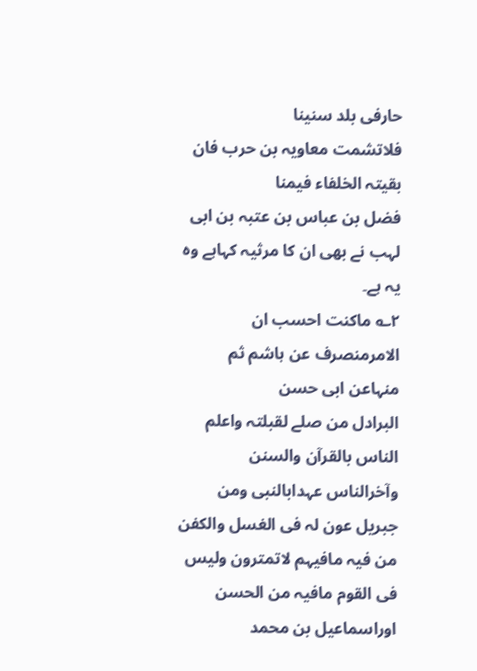حارفی بلد سنینا
فلاتشمت معاویہ بن حرب فان بقیتہ الخلفاء فیمنا
فضل بن عباس بن عتبہ بن ابی لہب نے بھی ان کا مرثیہ کہاہے وہ یہ ہے۔
۲؎ ماکنت احسب ان الامرمنصرف عن ہاشم ثم منہاعن ابی حسن
البرادل من صلے لقبلتہ واعلم الناس بالقرآن والسنن
وآخرالناس عہدابالنبی ومن جبریل عون لہ فی الغسل والکفن
من فیہ مافیہم لاتمترون ولیس فی القوم مافیہ من الحسن
اوراسماعیل بن محمد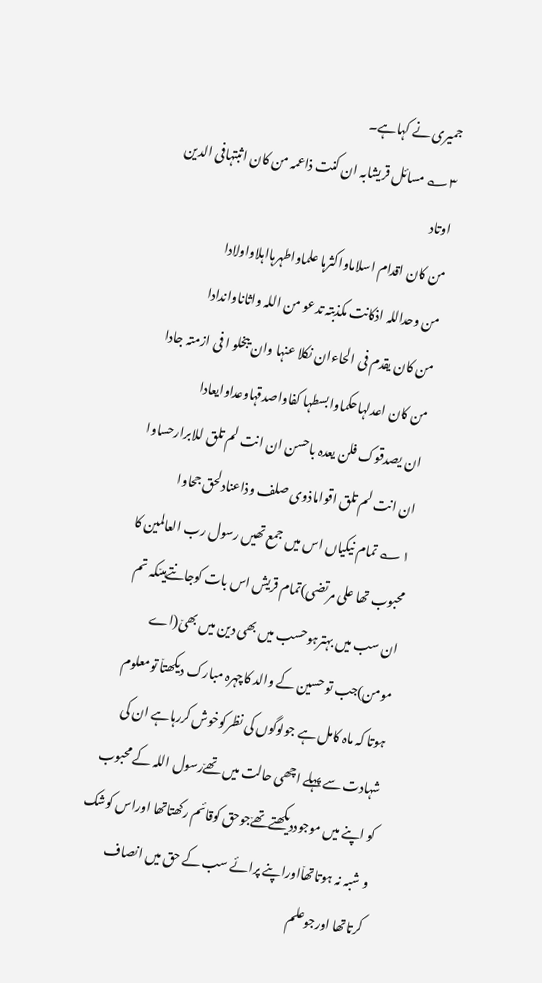جمیری نے کہاہے۔
۳؎ مسائل قریشابہ ان کنت ذاعمہ من کان اثبتہافی الدین اوتاد
من کان اقدام اسلاماواکثرہا علماواطہرہااہلاواولادا
من وحداللہ اذکانت مکذبتہ تدعو من اللہ واثاناواندادا
من کان یقدم فی الحاءان نکلا عنہا وان یبخلو ا فی ازمتہ جادا
من کان اعدلہاحکماوابسطہا کفاواصدقہاوعداوایعادا
ان یصدقوک فلن یعدہ باحسن ان انت لم تلق للابرارحساوا
ان انت لم تلق اقواماذوی صلف وذاعنادلحق جحاوا
۱؎ تمام نیکیاں اس میں جمع تھیں رسول رب العالمین کا محبوب تھا علی مرتضی)تمام قریش اس بات کوجانتےہیں٘کہ تم ان سب میں بہترہوحسب میں بھی دین میں بھی٘(اے مومن)جب تو حسین کے والد کاچہرہ مبارک دیکھتا٘ تومعلوم ہوتا کہ ماہ کامل ہے جولوگوں کی نظرکوخوش کررہاہے ان کی شہادت سے پہلے اچھی حالت میں تھے٘رسول اللہ کے محبوب کو اپنے میں موجوددیکھتےتھے٘جوحق کوقائم رکھتاتھا اوراس کوشک و شبہ نہ ہوتاتھا٘اوراپنے پرائے سب کے حق میں انصاف کرتاتھا اورجوعلم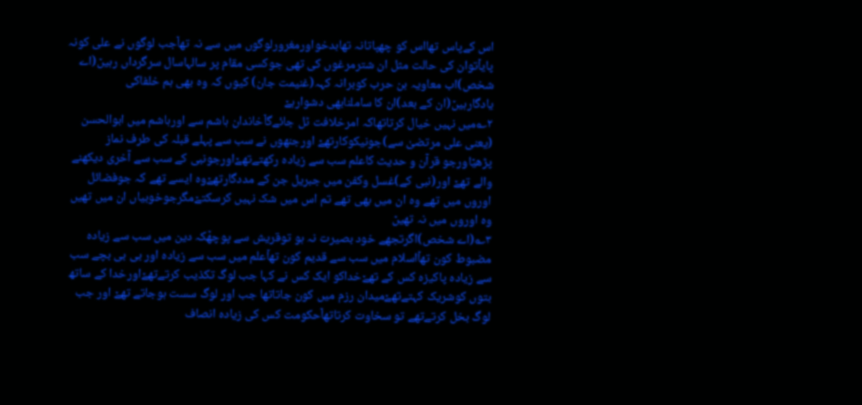اس کےپاس تھااس کو چھپاتانہ تھابدخواورمغرورلوگوں میں سے نہ تھا٘جب لوگوں نے علی کونہ پایا٘توان کی حالت مثل ان شترمرغوں کی تھی جوکسی مقام پر سالہاسال سرگرداں رہیں٘(اے شخص)اب معاویہ بن حرب کوبرانہ کہہ(غنیمت جان) کیوں کہ وہ بھی ہم خلفاکی یادگارہیں٘(ان کے بعد)ان کا ساملنابھی دشوارہے٘
۲؎میں نہیں خیال کرتاتھاکہ امرخلافت ٹل جائےگا٘خاندان ہاشم سے اورہاشم میں ابوالحسن (یعنی علی مرتضیٰ سے)جونیکوکارتھے٘ اورجنھوں نے سب سے پہلے قبلہ کی طرف نماز پڑھی٘اورجو قرآن و حدیث کاعلم سب سے زیادہ رکھتےتھے٘اورجونبی کے سب سے آخری دیکھنے والے تھے٘ اور(نبی کے)غسل وکفن میں جبریل جن کے مددگارتھے٘وہ ایسے تھے کہ جوفضائل اوروں میں تھے وہ ان میں بھی تھے تم اس میں شک نہیں کرسکتے٘مگرجوخوبیاں ان میں تھیں وہ اوروں میں نہ تھیں٘
۳؎(اے شخص)اگرتجھے خود بصیرت نہ ہو توقریش سے پوچھ٘کہ دین میں سب سے زیادہ مضبوط کون تھا٘اسلام میں سب سے قدیم کون تھا٘علم میں سب سے زیادہ اور بی بی بچے سب سے زیادہ پاکیزہ کس کے تھے٘خداکو ایک کس نے کہا جب لوگ تکذیب کرتےتھے٘اورخدا کے ساتھ بتوں کوشریک کہتےتھے٘میدان رزم میں کون جاتاتھا جب اور لوگ سست ہوجاتے تھے٘ اور جب لوگ بخل کرتےتھے تو سخاوت کرتاتھا٘حکومت کس کی زیادہ انصاف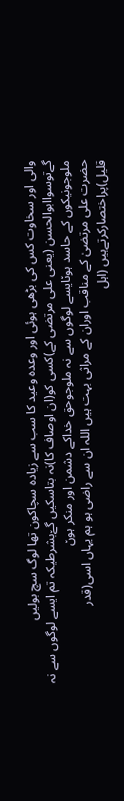والی اور سخاوت کس کی بڑھی ہوئی اور وعدہ وعید کا سب سے زیادہ سچاکون تھا لوگ سچ بولیں گےتوسواابوالحسن (یعنی علی مرتضی کے)کسی کو(ان اوصاف کا)نہ بتاسکیں گے٘بشرطیکہ تم ایسے لوگوں سے نہ ملوجونیکوں کے حاسد ہوں٘ایسے لوگوں سے نہ ملوجوحق خداکے دشمن اور منکر ہوں٘
حضرت علی مرتضیٰ کے مناقب اوران کے مراثی بہت ہیں اللہ ان سے راضی ہو ہم یہاں اسی(قدر قلیل)پراختصارکرتےہیں (اہل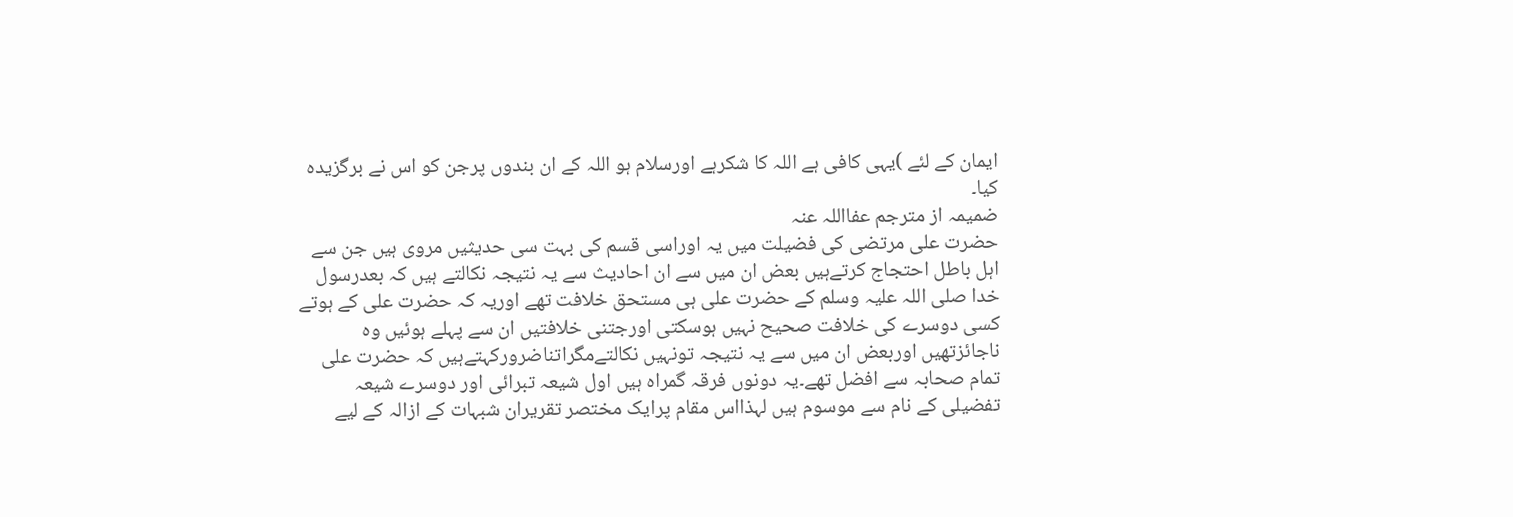ایمان کے لئے )یہی کافی ہے اللہ کا شکرہے اورسلام ہو اللہ کے ان بندوں پرجن کو اس نے برگزیدہ کیا۔
ضمیمہ از مترجم عفااللہ عنہ
حضرت علی مرتضی کی فضیلت میں یہ اوراسی قسم کی بہت سی حدیثیں مروی ہیں جن سے اہل باطل احتجاج کرتےہیں بعض ان میں سے ان احادیث سے یہ نتیجہ نکالتے ہیں کہ بعدرسول خدا صلی اللہ علیہ وسلم کے حضرت علی ہی مستحق خلافت تھے اوریہ کہ حضرت علی کے ہوتے کسی دوسرے کی خلافت صحیح نہیں ہوسکتی اورجتنی خلافتیں ان سے پہلے ہوئیں وہ ناجائزتھیں اوربعض ان میں سے یہ نتیجہ تونہیں نکالتےمگراتناضرورکہتےہیں کہ حضرت علی تمام صحابہ سے افضل تھے۔یہ دونوں فرقہ گمراہ ہیں اول شیعہ تبرائی اور دوسرے شیعہ تفضیلی کے نام سے موسوم ہیں لہذااس مقام پرایک مختصر تقریران شبہات کے ازالہ کے لیے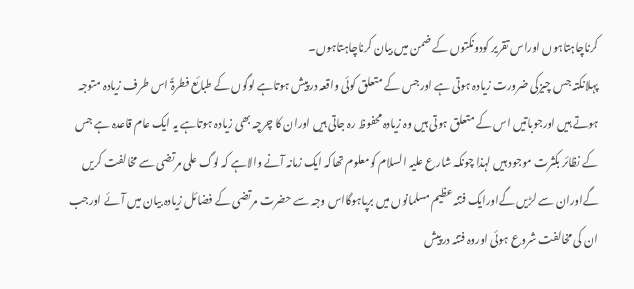کرناچاہتاہوں اوراس تقریر کودونکتوں کے ضمن میں بیان کرناچاہتاہوں۔
پہلانکتہ جس چیزکی ضرورت زیادہ ہوتی ہے اورجس کے متعلق کوئی واقعہ درپیش ہوتاہے لوگوں کے طبائع فطرۃً اس طرف زیادہ متوجہ ہوتے ہیں اورجوباتیں اس کے متعلق ہوتی ہیں وہ زیادہ محفوظ رہ جاتی ہیں اوران کا چرچہ بھی زیادہ ہوتاہے یہ ایک عام قاعدہ ہے جس کے نظائر بکثرت موجود ہیں لہذا چونکہ شارع علیہ السلام کومعلوم تھاکہ ایک زمانہ آنے والاہے کہ لوگ علی مرتضی سے مخالفت کریں گےاوران سے لڑیں گےاورایک فتنہ عظیم مسلمانوں میں برپاہوگااس وجہ سے حضرت مرتضی کے فضائل زیادہ بیان میں آئے اورجب ان کی مخالفت شروع ہوئی اوروہ فتنہ درپیش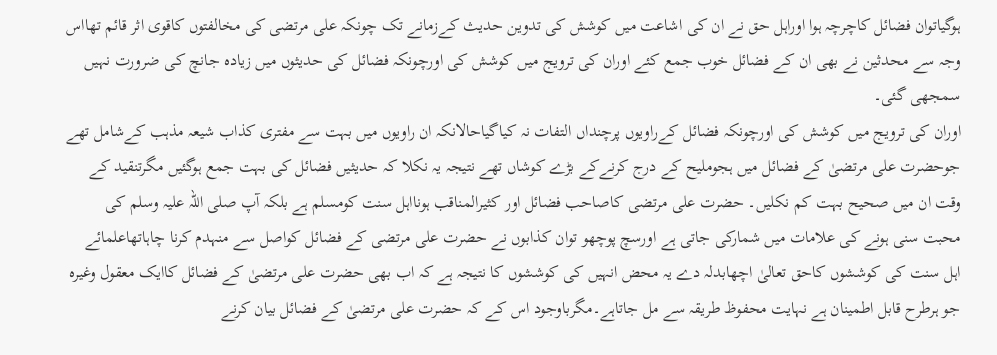ہوگیاتوان فضائل کاچرچہ ہوا اوراہل حق نے ان کی اشاعت میں کوشش کی تدوین حدیث کےزمانے تک چونکہ علی مرتضی کی مخالفتوں کاقوی اثر قائم تھااس وجہ سے محدثین نے بھی ان کے فضائل خوب جمع کئے اوران کی ترویج میں کوشش کی اورچونکہ فضائل کی حدیثوں میں زیادہ جانچ کی ضرورت نہیں سمجھی گئی۔
اوران کی ترویج میں کوشش کی اورچونکہ فضائل کےراویوں پرچنداں التفات نہ کیاگیاحالانکہ ان راویوں میں بہت سے مفتری کذاب شیعہ مذہب کےشامل تھے جوحضرت علی مرتضیٰ کے فضائل میں ہجوملیح کے درج کرنےکے بڑے کوشاں تھے نتیجہ یہ نکلا کہ حدیثیں فضائل کی بہت جمع ہوگئیں مگرتنقید کے وقت ان میں صحیح بہت کم نکلیں۔ حضرت علی مرتضی کاصاحب فضائل اور کثیرالمناقب ہونااہل سنت کومسلم ہے بلکہ آپ صلی اللہ علیہ وسلم کی محبت سنی ہونے کی علامات میں شمارکی جاتی ہے اورسچ پوچھو توان کذابوں نے حضرت علی مرتضی کے فضائل کواصل سے منہدم کرنا چاہاتھاعلمائے اہل سنت کی کوششوں کاحق تعالیٰ اچھابدلہ دے یہ محض انہیں کی کوششوں کا نتیجہ ہے کہ اب بھی حضرت علی مرتضیٰ کے فضائل کاایک معقول وغیرہ جو ہرطرح قابل اطمینان ہے نہایت محفوظ طریقہ سے مل جاتاہے۔مگرباوجود اس کے کہ حضرت علی مرتضیٰ کے فضائل بیان کرنے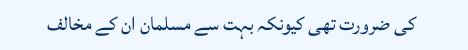کی ضرورت تھی کیونکہ بہت سے مسلمان ان کے مخالف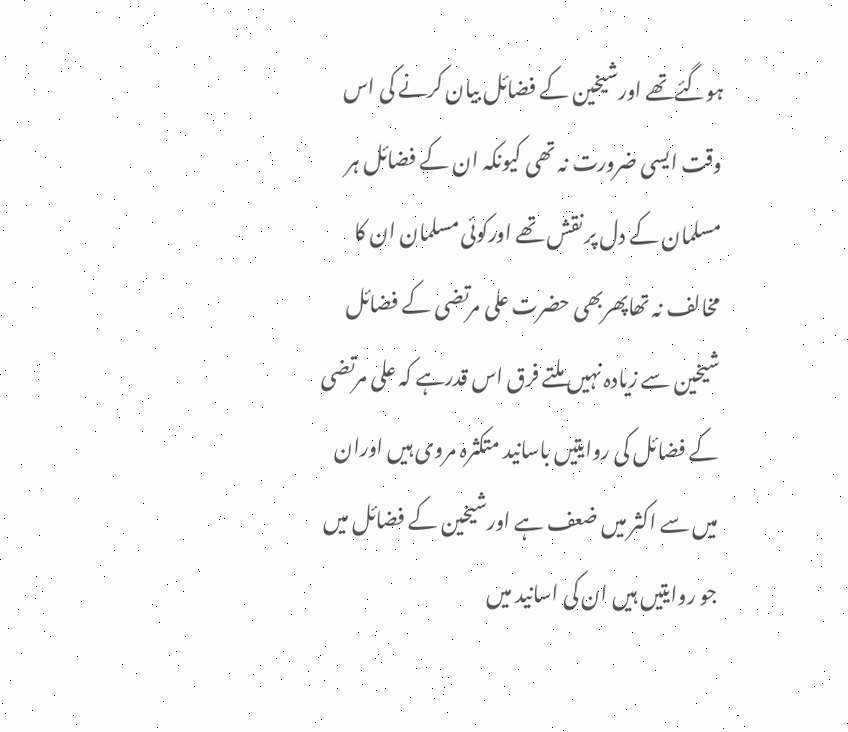ہوگئےتھے اورشیخین کے فضائل بیان کرنے کی اس وقت ایسی ضرورت نہ تھی کیونکہ ان کے فضائل ہر مسلمان کے دل پر نقش تھے اورکوئی مسلمان ان کا مخالف نہ تھاپھربھی حضرت علی مرتضی کے فضائل شیخین سے زیادہ نہیں ملتے فرق اس قدرہے کہ علی مرتضی کے فضائل کی روایتیں باسانید متکثرہ مروی ہیں اوران میں سے اکثر میں ضعف ہے اورشیخین کے فضائل میں جو روایتیں ہیں ان کی اسانید میں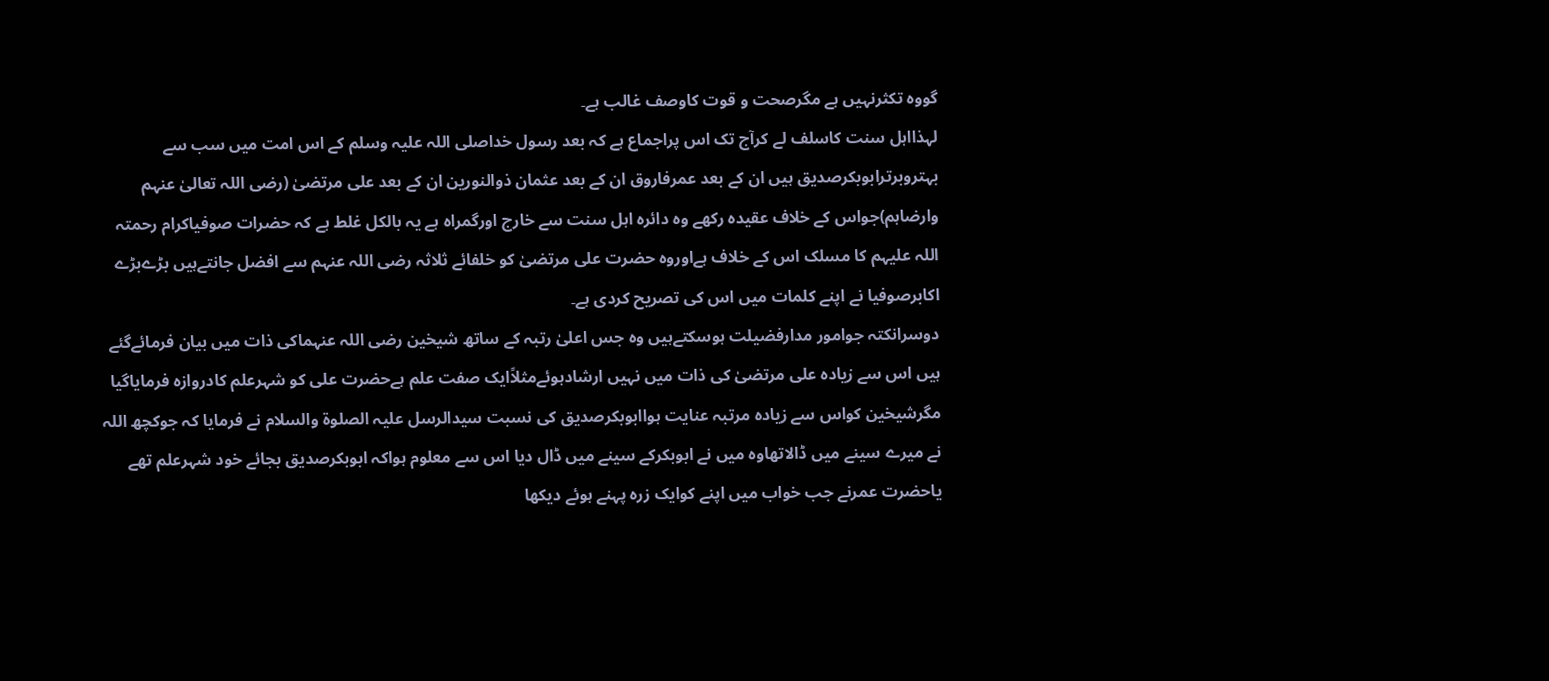گووہ تکثرنہیں ہے مگرصحت و قوت کاوصف غالب ہے۔
لہذااہل سنت کاسلف لے کرآج تک اس پراجماع ہے کہ بعد رسول خداصلی اللہ علیہ وسلم کے اس امت میں سب سے بہتروبرترابوبکرصدیق ہیں ان کے بعد عمرفاروق ان کے بعد عثمان ذوالنورین ان کے بعد علی مرتضیٰ (رضی اللہ تعالیٰ عنہم وارضاہم)جواس کے خلاف عقیدہ رکھے وہ دائرہ اہل سنت سے خارج اورگمراہ ہے یہ بالکل غلط ہے کہ حضرات صوفیاکرام رحمتہ اللہ علیہم کا مسلک اس کے خلاف ہےاوروہ حضرت علی مرتضیٰ کو خلفائے ثلاثہ رضی اللہ عنہم سے افضل جانتےہیں بڑےبڑے اکابرصوفیا نے اپنے کلمات میں اس کی تصریح کردی ہے۔
دوسرانکتہ جوامور مدارفضیلت ہوسکتےہیں وہ جس اعلیٰ رتبہ کے ساتھ شیخین رضی اللہ عنہماکی ذات میں بیان فرمائےگئے ہیں اس سے زیادہ علی مرتضیٰ کی ذات میں نہیں ارشادہوئےمثلاًایک صفت علم ہےحضرت علی کو شہرعلم کادروازہ فرمایاگیا مگرشیخین کواس سے زیادہ مرتبہ عنایت ہواابوبکرصدیق کی نسبت سیدالرسل علیہ الصلوۃ والسلام نے فرمایا کہ جوکچھ اللہ نے میرے سینے میں ڈالاتھاوہ میں نے ابوبکرکے سینے میں ڈال دیا اس سے معلوم ہواکہ ابوبکرصدیق بجائے خود شہرعلم تھے یاحضرت عمرنے جب خواب میں اپنے کوایک زرہ پہنے ہوئے دیکھا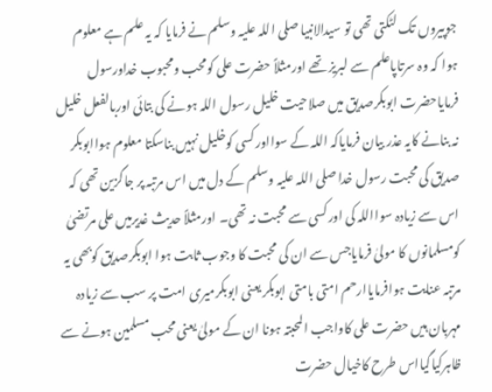جوپیروں تک لٹکتی تھی تو سیدالانبیا صلی اللہ علیہ وسلم نے فرمایا کہ یہ علم ہے معلوم ہوا کہ وہ سرتاپاعلم سے لبریز تھے اورمثلاً حضرت علی کومحب ومحبوب خداورسول فرمایاحضرت ابوبکرصدیق میں صلاحیت خلیل رسول اللہ ہونے کی بتائی اوربالفعل خلیل نہ بنانے کایہ عذر بیان فرمایاکہ اللہ کے سوااورکسی کوخلیل نہیں بناسکتا معلوم ہواابوبکر صدیق کی محبت رسول خدا صلی اللہ علیہ وسلم کے دل میں اس مرتبہ پر جاگزین تھی کہ اس سے زیادہ سوااللہ کی اورکسی سے محبت نہ تھی۔ اورمثلاً حدیث غدیرمیں علی مرتضیٰ کومسلمانوں کا مولیٰ فرمایاجس سے ان کی محبت کا وجوب ثابت ہوا ابوبکرصدیق کوبھی یہ مرتبہ عنایت ہوافرمایاارحم امتی بامتی ابوبکر یعنی ابوبکرمیری امت پر سب سے زیادہ مہربان ہیں حضرت علی کاواجب المحبتہ ہونا ان کے مولیٰ یعنی محب مسلمین ہونے سے ظاہرکیاگیااس طرح کاخیال حضرت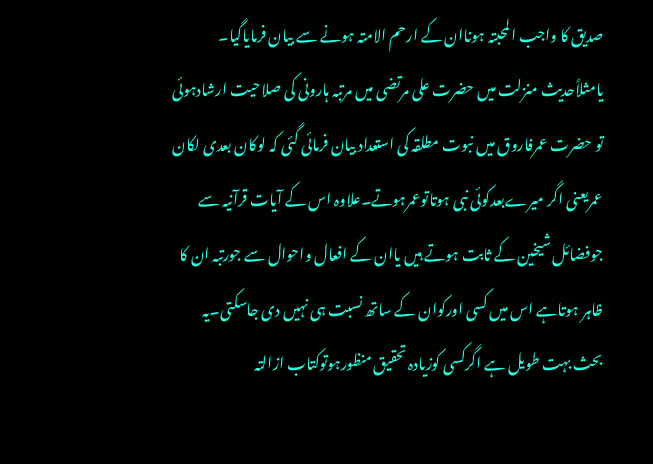صدیق کا واجب المحبتہ ہوناان کے ارحم الامتہ ہونے سے بیان فرمایاگیا۔
یامثلاًحدیث منزلت میں حضرت علی مرتضی میں مرتبہ ہارونی کی صلاحیت ارشادہوئی تو حضرت عمرفاروق میں نبوت مطلقہ کی استعداد بیان فرمائی گئی کہ لوکان بعدی لکان عمریعنی اگر میرےبعدکوئی نبی ہوتاتوعمرہوتے۔علاوہ اس کے آیات قرآنیہ سے جوفضائل شیخین کے ثابت ہوتے ہیں یاان کے افعال واحوال سے جورتبہ ان کا ظاہر ہوتاہے اس میں کسی اورکوان کے ساتھ نسبت ہی نہیں دی جاسکتی۔یہ بحث بہت طویل ہے اگرکسی کوزیادہ تحقیق منظورہوتوکتاب ازالتہ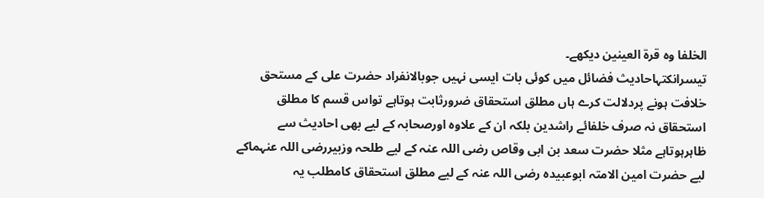الخلفا وہ قرۃ العینین دیکھے۔
تیسرانکتہاحادیث فضائل میں کوئی بات ایسی نہیں جوبالانفراد حضرت علی کے مستحق خلافت ہونے پردلالت کرے ہاں مطلق استحقاق ضرورثابت ہوتاہے تواس قسم کا مطلق استحقاق نہ صرف خلفائے راشدین بلکہ ان کے علاوہ اورصحابہ کے لیے بھی احادیث سے ظاہرہوتاہے مثلا حضرت سعد بن ابی وقاص رضی اللہ عنہ کے لیے طلحہ وزبیررضی اللہ عنہماکے لیے حضرت امین الامتہ ابوعبیدہ رضی اللہ عنہ کے لیے مطلق استحقاق کامطلب یہ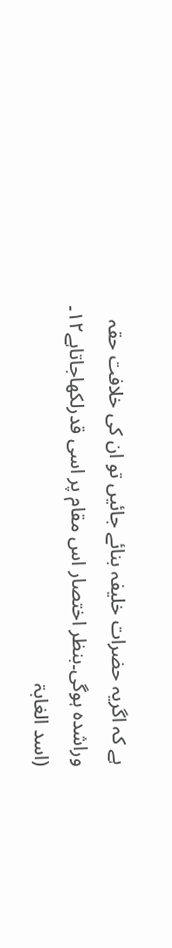ہے کہ اگریہ حضرات خلیفہ بنائے جائیں تو ان کی خلافت حقہ وراشدہ ہوگی۔بنظر اختصار اس مقام پر اسی قدرلکھاجاتاہے۱۲۔
(اسد الغابۃ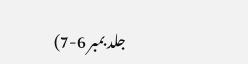جلد بمبر 6-7)